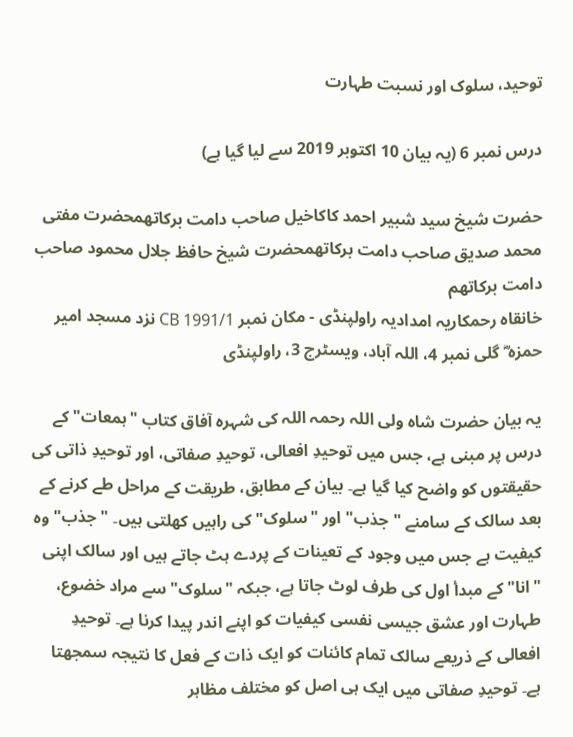توحید، سلوک اور نسبت طہارت

درس نمبر 6 (یہ بیان 10 اکتوبر 2019 سے لیا گیا ہے)

حضرت شیخ سید شبیر احمد کاکاخیل صاحب دامت برکاتھمحضرت مفتی محمد صدیق صاحب دامت برکاتھمحضرت شیخ حافظ جلال محمود صاحب دامت برکاتھم
خانقاہ رحمکاریہ امدادیہ راولپنڈی - مکان نمبر CB 1991/1 نزد مسجد امیر حمزہ ؓ گلی نمبر 4، اللہ آباد، ویسٹرج 3، راولپنڈی

یہ بیان حضرت شاہ ولی اللہ رحمہ اللہ کی شہرہ آفاق کتاب "ہمعات" کے درس پر مبنی ہے، جس میں توحیدِ افعالی، توحیدِ صفاتی، اور توحیدِ ذاتی کی حقیقتوں کو واضح کیا گیا ہے۔ بیان کے مطابق، طریقت کے مراحل طے کرنے کے بعد سالک کے سامنے "جذب" اور "سلوک" کی راہیں کھلتی ہیں۔ "جذب" وہ کیفیت ہے جس میں وجود کے تعینات کے پردے ہٹ جاتے ہیں اور سالک اپنی "انا" کے مبدأ اول کی طرف لوٹ جاتا ہے، جبکہ "سلوک" سے مراد خضوع، طہارت اور عشق جیسی نفسی کیفیات کو اپنے اندر پیدا کرنا ہے۔ توحیدِ افعالی کے ذریعے سالک تمام کائنات کو ایک ذات کے فعل کا نتیجہ سمجھتا ہے۔ توحیدِ صفاتی میں ایک ہی اصل کو مختلف مظاہر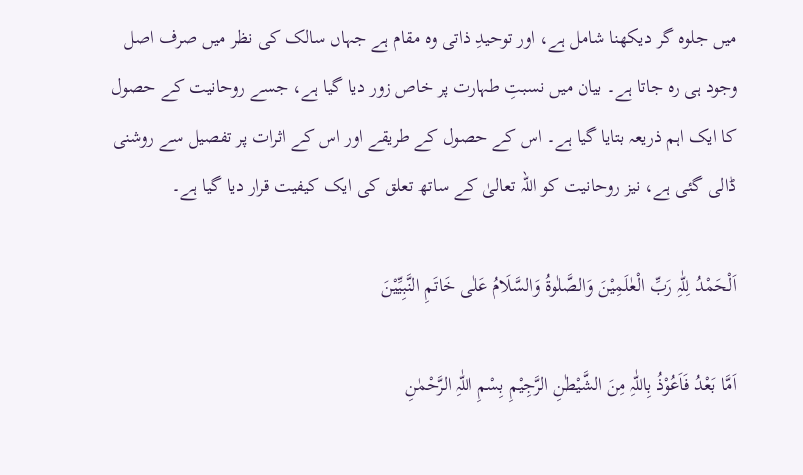میں جلوہ گر دیکھنا شامل ہے، اور توحیدِ ذاتی وہ مقام ہے جہاں سالک کی نظر میں صرف اصل وجود ہی رہ جاتا ہے۔ بیان میں نسبتِ طہارت پر خاص زور دیا گیا ہے، جسے روحانیت کے حصول کا ایک اہم ذریعہ بتایا گیا ہے۔ اس کے حصول کے طریقے اور اس کے اثرات پر تفصیل سے روشنی ڈالی گئی ہے، نیز روحانیت کو اللہ تعالیٰ کے ساتھ تعلق کی ایک کیفیت قرار دیا گیا ہے۔

اَلْحَمْدُ لِلّٰہِ رَبِّ الْعٰلَمِیْنَ وَالصَّلٰوۃُ وَالسَّلَامُ عَلٰی خَاتَمِ النَّبِیِّیْنَ

اَمَّا بَعْدُ فَاَعُوْذُ بِاللّٰہِ مِنَ الشَّیْطٰنِ الرَّجِیْمِ بِسْمِ اللّٰہِ الرَّحْمٰنِ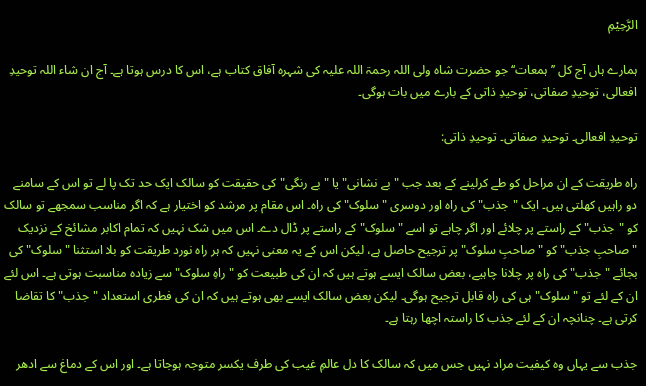الرَّحِیْمِ

ہمارے ہاں آج کل ’’ہمعات‘‘ جو حضرت شاہ ولی اللہ رحمۃ اللہ علیہ کی شہرہ آفاق کتاب ہے، اس کا درس ہوتا ہے۔ آج ان شاء اللہ توحیدِ افعالی، توحیدِ صفاتی، توحیدِ ذاتی کے بارے میں بات ہوگی۔

توحیدِ افعالی۔ توحیدِ صفاتی۔ توحیدِ ذاتی:

راہ طریقت کے ان مراحل کو طے کرلینے کے بعد جب "بے نشانی" یا "بے رنگی" کی حقیقت کو سالک ایک حد تک پا لے تو اس کے سامنے دو راہیں کھلتی ہیں۔ ایک "جذب" کی راہ اور دوسری "سلوک" کی راہ۔ اس مقام پر مرشد کو اختیار ہے کہ اگر مناسب سمجھے تو سالک کو "جذب" کے راستے پر چلائے اور اگر چاہے تو اسے "سلوک" کے راستے پر ڈال دے۔ اس میں شک نہیں کہ تمام اکابر مشائخ کے نزدیک "صاحبِ جذب" کو "صاحبِ سلوک" پر ترجیح حاصل ہے، لیکن اس کے یہ معنی نہیں کہ ہر راہ نورد طریقت کو بلا استثنا "سلوک" کی بجائے "جذب" کی راہ پر چلانا چاہیے، بعض سالک ایسے ہوتے ہیں کہ ان کی طبیعت کو "راہِ سلوک" سے زیادہ مناسبت ہوتی ہے۔ اس لئے ان کے لئے تو "سلوک" ہی کی راہ قابل ترجیح ہوگی۔ لیکن بعض سالک ایسے بھی ہوتے ہیں کہ ان کی فطری استعداد "جذب" کا تقاضا کرتی ہے۔ چنانچہ ان کے لئے جذب کا راستہ اچھا رہتا ہے۔

جذب سے یہاں وہ کیفیت مراد نہیں جس میں کہ سالک کا دل عالمِ غیب کی طرف یکسر متوجہ ہوجاتا ہے۔ اور اس کے دماغ سے ادھر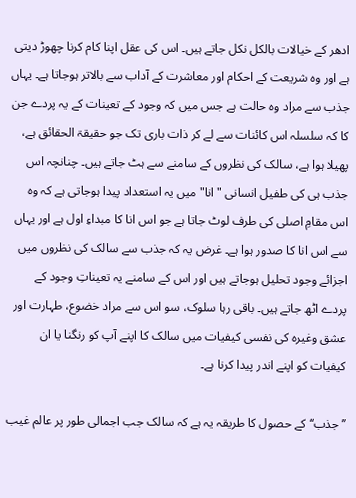ادھر کے خیالات بالکل نکل جاتے ہیں۔ اس کی عقل اپنا کام کرنا چھوڑ دیتی ہے اور وہ شریعت کے احکام اور معاشرت کے آداب سے بالاتر ہوجاتا ہے۔ یہاں جذب سے مراد وہ حالت ہے جس میں کہ وجود کے تعینات کے یہ پردے جن کا کہ سلسلہ اس کائنات سے لے کر ذات باری تک جو حقیقۃ الحقائق ہے، پھیلا ہوا ہے، سالک کی نظروں کے سامنے سے ہٹ جاتے ہیں۔ چنانچہ اس جذب ہی کی طفیل انسانی "انا" میں یہ استعداد پیدا ہوجاتی ہے کہ وہ اس مقامِ اصلی کی طرف لوٹ جاتا ہے جو اس انا کا مبداءِ اول ہے اور یہاں سے اس انا کا صدور ہوا ہے۔ غرض یہ کہ جذب سے سالک کی نظروں میں اجزائے وجود تحلیل ہوجاتے ہیں اور اس کے سامنے یہ تعیناتِ وجود کے پردے اٹھ جاتے ہیں۔ باقی رہا سلوک، سو اس سے مراد خضوع، طہارت اور عشق وغیرہ کی نفسی کیفیات میں سالک کا اپنے آپ کو رنگنا یا ان کیفیات کو اپنے اندر پیدا کرنا ہے۔

’’جذب‘‘ کے حصول کا طریقہ یہ ہے کہ سالک جب اجمالی طور پر عالم غیب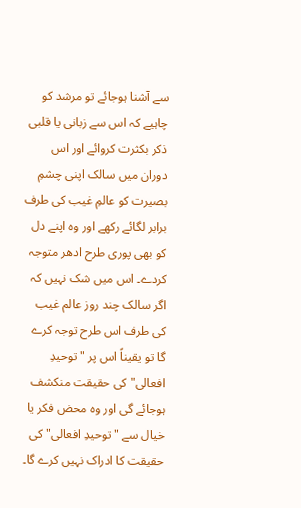سے آشنا ہوجائے تو مرشد کو چاہیے کہ اس سے زبانی یا قلبی ذکر بکثرت کروائے اور اس دوران میں سالک اپنی چشمِ بصیرت کو عالمِ غیب کی طرف برابر لگائے رکھے اور وہ اپنے دل کو بھی پوری طرح ادھر متوجہ کردے۔ اس میں شک نہیں کہ اگر سالک چند روز عالم غیب کی طرف اس طرح توجہ کرے گا تو یقیناً اس پر "توحیدِ افعالی" کی حقیقت منکشف ہوجائے گی اور وہ محض فکر یا خیال سے "توحیدِ افعالی" کی حقیقت کا ادراک نہیں کرے گا۔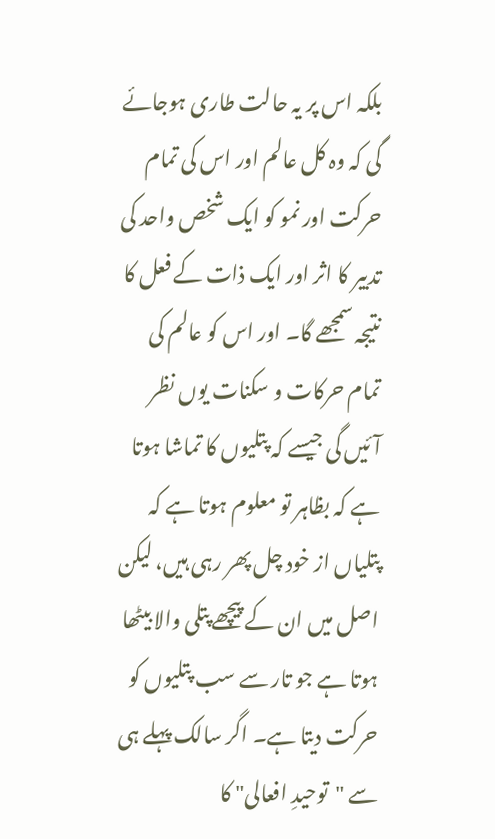بلکہ اس پر یہ حالت طاری ہوجائے گی کہ وہ کل عالم اور اس کی تمام حرکت اور نمو کو ایک شخص واحد کی تدبیر کا اثر اور ایک ذات کے فعل کا نتیجہ سمجھے گا۔ اور اس کو عالم کی تمام حرکات و سکنات یوں نظر آئیں گی جیسے کہ پتلیوں کا تماشا ہوتا ہے کہ بظاہر تو معلوم ہوتا ہے کہ پتلیاں از خود چل پھر رہی ہیں، لیکن اصل میں ان کے پیچھے پتلی والا بیٹھا ہوتا ہے جو تار سے سب پتلیوں کو حرکت دیتا ہے۔ اگر سالک پہلے ہی سے "توحیدِ افعالی" کا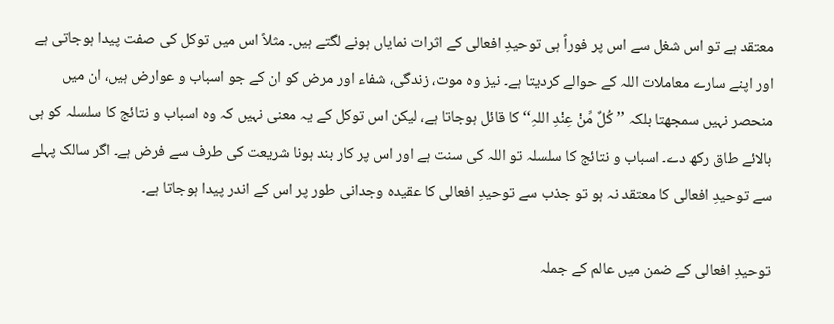معتقد ہے تو اس شغل سے اس پر فوراً ہی توحیدِ افعالی کے اثرات نمایاں ہونے لگتے ہیں۔ مثلاً اس میں توکل کی صفت پیدا ہوجاتی ہے اور اپنے سارے معاملات اللہ کے حوالے کردیتا ہے۔ نیز وہ موت، زندگی، شفاء اور مرض کو ان کے جو اسباب و عوارض ہیں، ان میں منحصر نہیں سمجھتا بلکہ ’’کُلٌ مِّنْ عِنْدِ اللہِ‘‘ کا قائل ہوجاتا ہے، لیکن اس توکل کے یہ معنی نہیں کہ وہ اسباب و نتائج کا سلسلہ کو ہی بالائے طاق رکھ دے۔ اسباب و نتائج کا سلسلہ تو اللہ کی سنت ہے اور اس پر کار بند ہونا شریعت کی طرف سے فرض ہے۔ اگر سالک پہلے سے توحیدِ افعالی کا معتقد نہ ہو تو جذب سے توحیدِ افعالی کا عقیدہ وجدانی طور پر اس کے اندر پیدا ہوجاتا ہے۔

توحیدِ افعالی کے ضمن میں عالم کے جملہ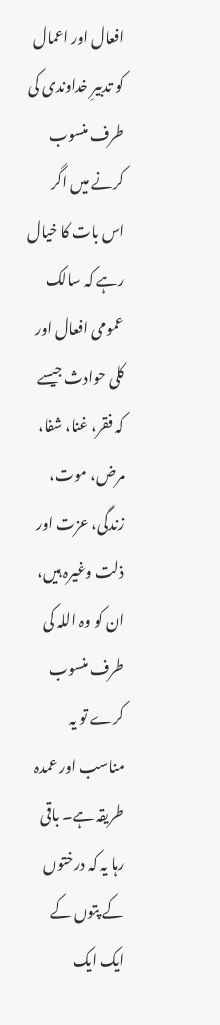افعال اور اعمال کو تدبیرِ خداوندی کی طرف منسوب کرنے میں اگر اس بات کا خیال رہے کہ سالک عمومی افعال اور کلی حوادث جیسے کہ فقر، غنا، شفا، مرض، موت، زندگی، عزت اور ذلت وغیرہ ہیں، ان کو وہ اللہ کی طرف منسوب کرے تو یہ مناسب اور عمدہ طریقہ ہے۔ باقی رہا یہ کہ درختوں کے پتوں کے ایک ایک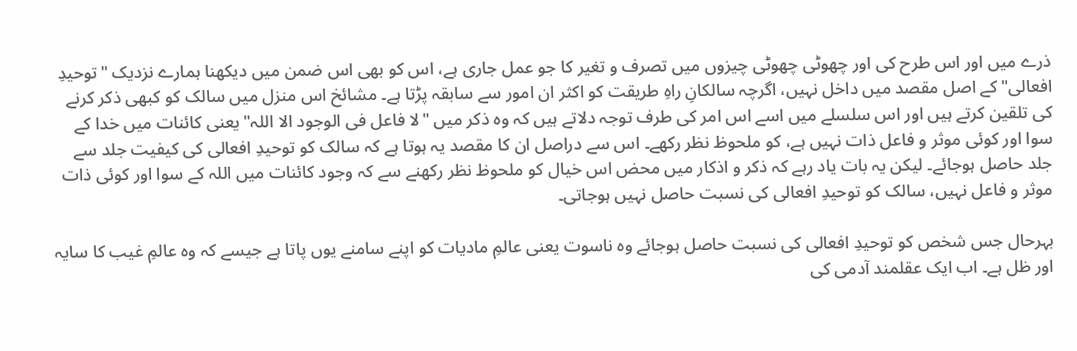ذرے میں اور اس طرح کی اور چھوٹی چھوٹی چیزوں میں تصرف و تغیر کا جو عمل جاری ہے، اس کو بھی اس ضمن میں دیکھنا ہمارے نزدیک "توحیدِ افعالی" کے اصل مقصد میں داخل نہیں، اگرچہ سالکانِ راہِ طریقت کو اکثر ان امور سے سابقہ پڑتا ہے۔ مشائخ اس منزل میں سالک کو کبھی ذکر کرنے کی تلقین کرتے ہیں اور اس سلسلے میں اسے اس امر کی طرف توجہ دلاتے ہیں کہ وہ ذکر میں "لا فاعل فی الوجود الا اللہ" یعنی کائنات میں خدا کے سوا اور کوئی موثر و فاعل ذات نہیں ہے، کو ملحوظ نظر رکھے۔ اس سے دراصل ان کا مقصد یہ ہوتا ہے کہ سالک کو توحیدِ افعالی کی کیفیت جلد سے جلد حاصل ہوجائے۔ لیکن یہ بات یاد رہے کہ ذکر و اذکار میں محض اس خیال کو ملحوظ نظر رکھنے سے کہ وجود کائنات میں اللہ کے سوا اور کوئی ذات موثر و فاعل نہیں، سالک کو توحیدِ افعالی کی نسبت حاصل نہیں ہوجاتی۔

بہرحال جس شخص کو توحیدِ افعالی کی نسبت حاصل ہوجائے وہ ناسوت یعنی عالمِ مادیات کو اپنے سامنے یوں پاتا ہے جیسے کہ وہ عالمِ غیب کا سایہ اور ظل ہے۔ اب ایک عقلمند آدمی کی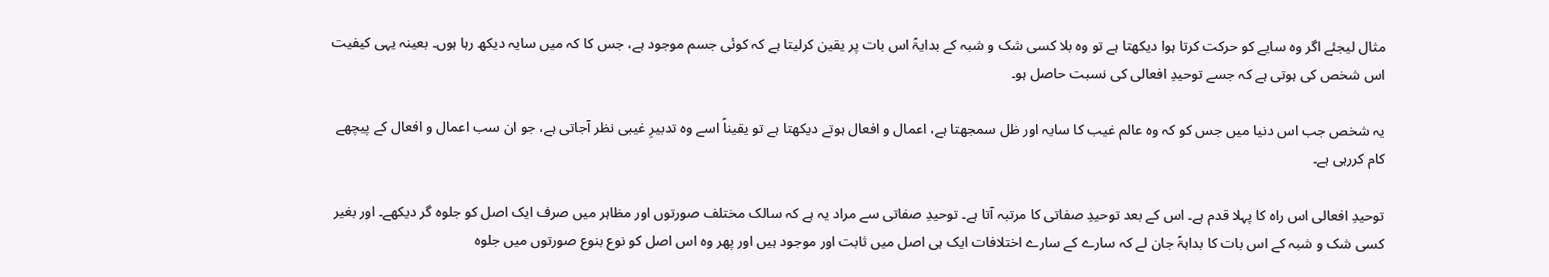مثال لیجئے اگر وہ سایے کو حرکت کرتا ہوا دیکھتا ہے تو وہ بلا کسی شک و شبہ کے بدایۃً اس بات پر یقین کرلیتا ہے کہ کوئی جسم موجود ہے، جس کا کہ میں سایہ دیکھ رہا ہوں۔ بعینہ یہی کیفیت اس شخص کی ہوتی ہے کہ جسے توحیدِ افعالی کی نسبت حاصل ہو۔

یہ شخص جب اس دنیا میں جس کو کہ وہ عالم غیب کا سایہ اور ظل سمجھتا ہے، اعمال و افعال ہوتے دیکھتا ہے تو یقیناً اسے وہ تدبیرِ غیبی نظر آجاتی ہے، جو ان سب اعمال و افعال کے پیچھے کام کررہی ہے۔

توحیدِ افعالی اس راہ کا پہلا قدم ہے۔ اس کے بعد توحیدِ صفاتی کا مرتبہ آتا ہے۔ توحیدِ صفاتی سے مراد یہ ہے کہ سالک مختلف صورتوں اور مظاہر میں صرف ایک اصل کو جلوہ گر دیکھے۔ اور بغیر کسی شک و شبہ کے اس بات کا بداہۃً جان لے کہ سارے کے سارے اختلافات ایک ہی اصل میں ثابت اور موجود ہیں اور پھر وہ اس اصل کو نوع بنوع صورتوں میں جلوہ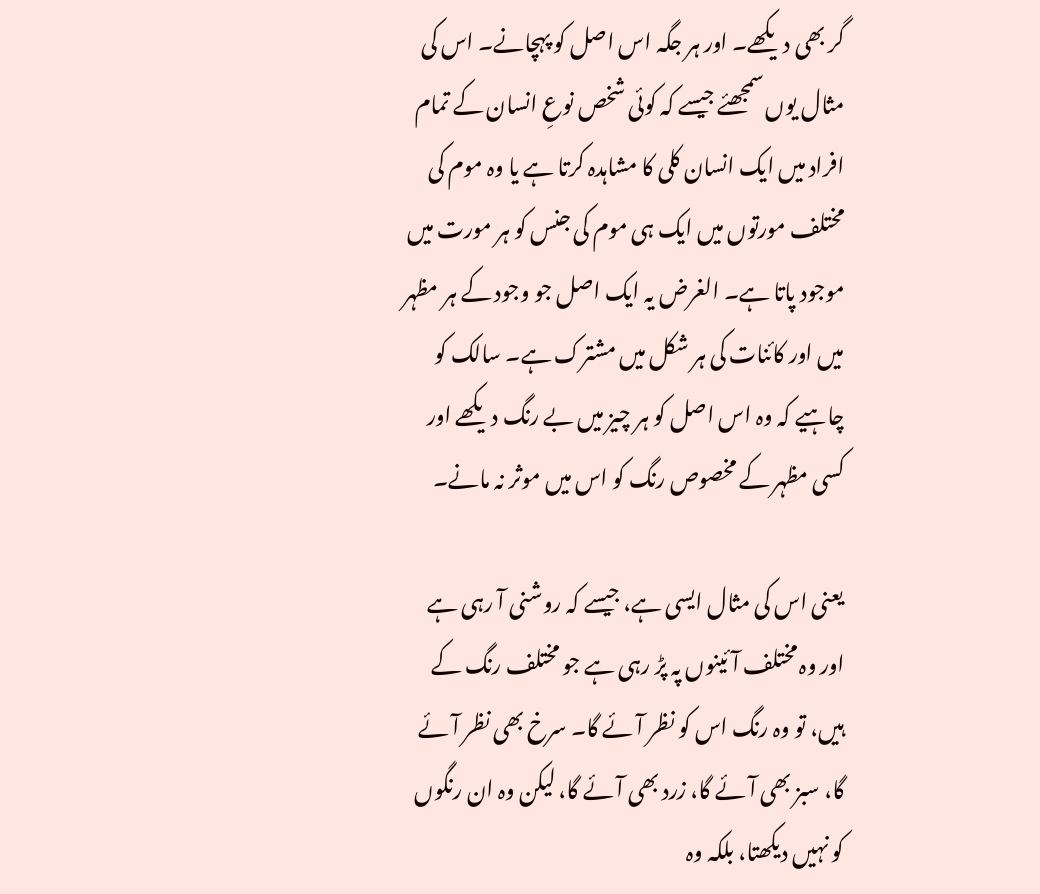گر بھی دیکھے۔ اور ہر جگہ اس اصل کو پہچانے۔ اس کی مثال یوں سمجھئے جیسے کہ کوئی شخص نوعِ انسان کے تمام افراد میں ایک انسان کلی کا مشاہدہ کرتا ہے یا وہ موم کی مختلف مورتوں میں ایک ہی موم کی جنس کو ہر مورت میں موجود پاتا ہے۔ الغرض یہ ایک اصل جو وجود کے ہر مظہر میں اور کائنات کی ہر شکل میں مشترک ہے۔ سالک کو چاہیے کہ وہ اس اصل کو ہر چیز میں بے رنگ دیکھے اور کسی مظہر کے مخصوص رنگ کو اس میں موثر نہ مانے۔

یعنی اس کی مثال ایسی ہے، جیسے کہ روشنی آ رہی ہے اور وہ مختلف آئینوں پہ پڑ رہی ہے جو مختلف رنگ کے ہیں، تو وہ رنگ اس کو نظر آئے گا۔ سرخ بھی نظر آئے گا، سبز بھی آئے گا، زرد بھی آئے گا، لیکن وہ ان رنگوں کو نہیں دیکھتا، بلکہ وہ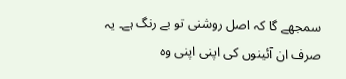سمجھے گا کہ اصل روشنی تو بے رنگ ہے۔ یہ صرف ان آئینوں کی اپنی اپنی وہ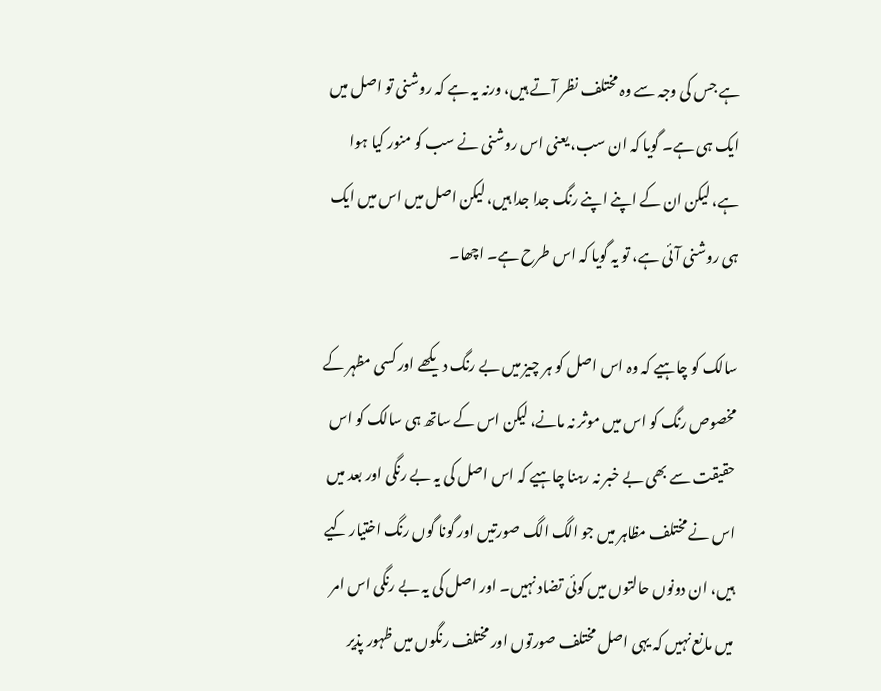ہے جس کی وجہ سے وہ مختلف نظر آتے ہیں، ورنہ یہ ہے کہ روشنی تو اصل میں ایک ہی ہے۔ گویا کہ ان سب، یعنی اس روشنی نے سب کو منور کیا ہوا ہے، لیکن ان کے اپنے اپنے رنگ جدا جدا ہیں، لیکن اصل میں اس میں ایک ہی روشنی آئی ہے، تو یہ گویا کہ اس طرح ہے۔ اچھا۔

سالک کو چاہیے کہ وہ اس اصل کو ہر چیز میں بے رنگ دیکھے اور کسی مظہر کے مخصوص رنگ کو اس میں موثر نہ مانے، لیکن اس کے ساتھ ہی سالک کو اس حقیقت سے بھی بے خبر نہ رہنا چاہیے کہ اس اصل کی یہ بے رنگی اور بعد میں اس نے مختلف مظاہر میں جو الگ الگ صورتیں اور گونا گوں رنگ اختیار کیے ہیں، ان دونوں حالتوں میں کوئی تضاد نہیں۔ اور اصل کی یہ بے رنگی اس امر میں مانع نہیں کہ یہی اصل مختلف صورتوں اور مختلف رنگوں میں ظہور پذیر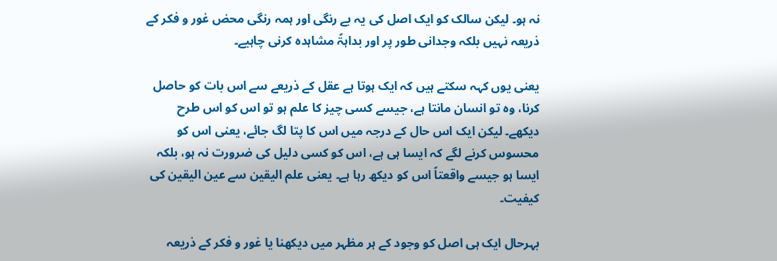نہ ہو۔ لیکن سالک کو ایک اصل کی یہ بے رنگی اور ہمہ رنگی محض غور و فکر کے ذریعہ نہیں بلکہ وجدانی طور پر اور بداہۃً مشاہدہ کرنی چاہیے۔

یعنی یوں کہہ سکتے ہیں کہ ایک ہوتا ہے عقل کے ذریعے سے اس بات کو حاصل کرنا، وہ تو انسان مانتا ہے، جیسے کسی چیز کا علم ہو تو اس کو اس طرح دیکھے۔ لیکن ایک اس حال کے درجہ میں اس کا پتا لگ جائے، یعنی اس کو محسوس کرنے لگے کہ ایسا ہی ہے، اس کو کسی دلیل کی ضرورت نہ ہو، بلکہ ایسا ہو جیسے واقعتاً اس کو دیکھ رہا ہے۔ یعنی علم الیقین سے عین الیقین کی کیفیت۔

بہرحال ایک ہی اصل کو وجود کے ہر مظہر میں دیکھنا یا غور و فکر کے ذریعہ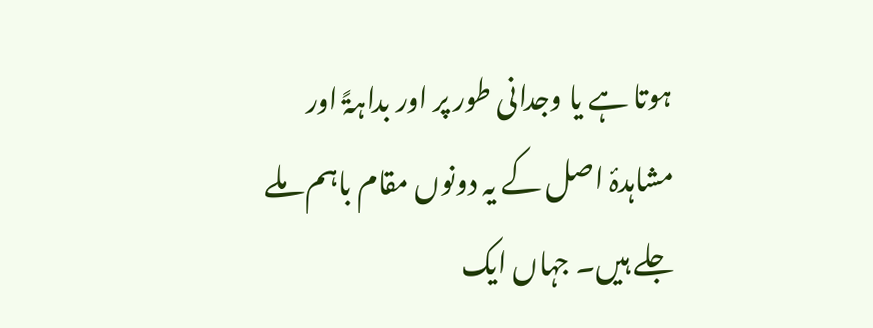ہوتا ہے یا وجدانی طور پر اور بداہۃً اور مشاہدۂ اصل کے یہ دونوں مقام باہم ملے جلے ہیں۔ جہاں ایک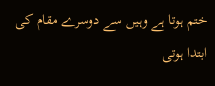ختم ہوتا ہے وہیں سے دوسرے مقام کی ابتدا ہوتی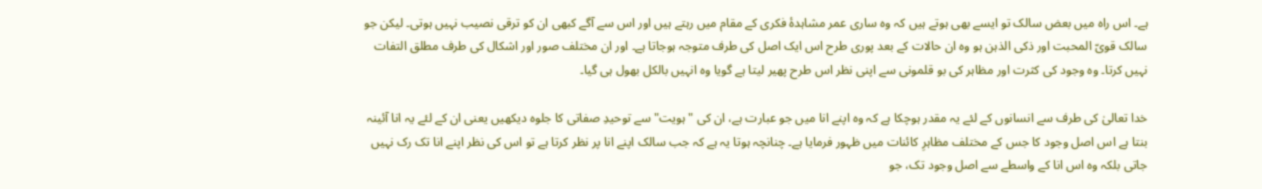ہے۔ اس راہ میں بعض سالک تو ایسے بھی ہوتے ہیں کہ وہ ساری عمر مشاہدۂ فکری کے مقام میں رہتے ہیں اور اس سے آگے کبھی ان کو ترقی نصیب نہیں ہوتی۔ لیکن جو سالک قویّ المحبت اور ذکی الذہن ہو وہ ان حالات کے بعد پوری طرح اس ایک اصل کی طرف متوجہ ہوجاتا ہے۔ اور ان مختلف صور اور اشکال کی طرف مطلق التفات نہیں کرتا۔ وہ وجود کی کثرت اور مظاہر کی بو قلمونی سے اپنی نظر اس طرح پھیر لیتا ہے گویا وہ انہیں بالکل بھول ہی گیا۔

خدا تعالیٰ کی طرف سے انسانوں کے لئے یہ مقدر ہوچکا ہے کہ وہ اپنے انا میں جو عبارت ہے، ان کی "ہویت" سے توحیدِ صفاتی کا جلوہ دیکھیں یعنی ان کے لئے یہ انا آئینہ بنتا ہے اس اصل وجود کا جس کے مختلف مظاہرِ کائنات میں ظہور فرمایا ہے۔ چنانچہ ہوتا یہ ہے کہ جب سالک اپنے انا پر نظر کرتا ہے تو اس کی نظر اپنے انا تک رک نہیں جاتی بلکہ وہ اس انا کے واسطے سے اصل وجود تک، جو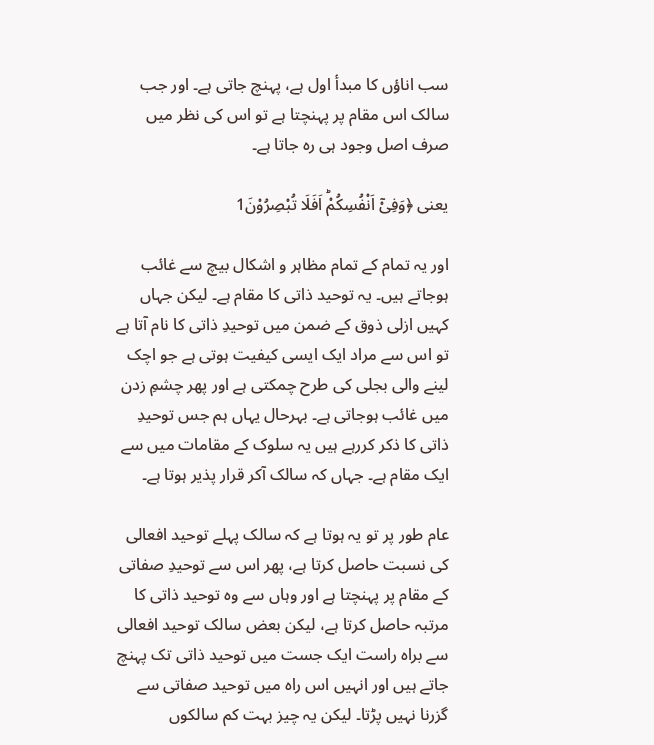سب اناؤں کا مبدأ اول ہے، پہنچ جاتی ہے۔ اور جب سالک اس مقام پر پہنچتا ہے تو اس کی نظر میں صرف اصل وجود ہی رہ جاتا ہے۔

یعنی ﴿وَفِیْۤ اَنْفُسِكُمْؕ اَفَلَا تُبْصِرُوْنَ1

اور یہ تمام کے تمام مظاہر و اشکال بیچ سے غائب ہوجاتے ہیں۔ یہ توحید ذاتی کا مقام ہے۔ لیکن جہاں کہیں ازلی ذوق کے ضمن میں توحیدِ ذاتی کا نام آتا ہے تو اس سے مراد ایک ایسی کیفیت ہوتی ہے جو اچک لینے والی بجلی کی طرح چمکتی ہے اور پھر چشمِ زدن میں غائب ہوجاتی ہے۔ بہرحال یہاں ہم جس توحیدِ ذاتی کا ذکر کررہے ہیں یہ سلوک کے مقامات میں سے ایک مقام ہے۔ جہاں کہ سالک آکر قرار پذیر ہوتا ہے۔

عام طور پر تو یہ ہوتا ہے کہ سالک پہلے توحید افعالی کی نسبت حاصل کرتا ہے، پھر اس سے توحیدِ صفاتی کے مقام پر پہنچتا ہے اور وہاں سے وہ توحید ذاتی کا مرتبہ حاصل کرتا ہے، لیکن بعض سالک توحید افعالی سے براہ راست ایک جست میں توحید ذاتی تک پہنچ جاتے ہیں اور انہیں اس راہ میں توحید صفاتی سے گزرنا نہیں پڑتا۔ لیکن یہ چیز بہت کم سالکوں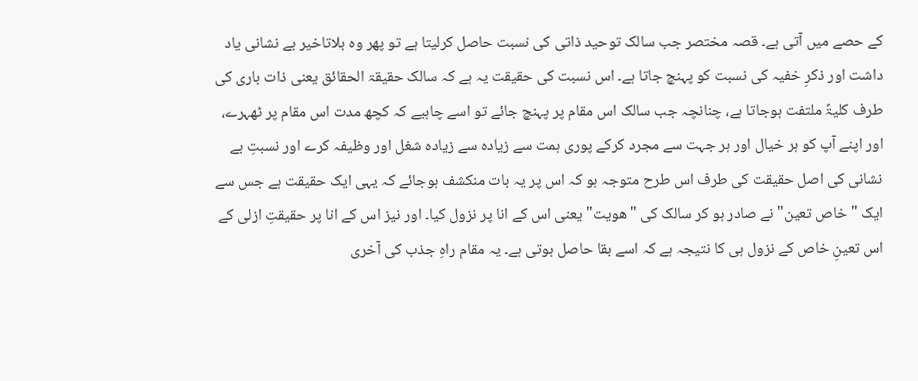کے حصے میں آتی ہے۔ قصہ مختصر جب سالک توحید ذاتی کی نسبت حاصل کرلیتا ہے تو پھر وہ بلاتاخیر بے نشانی یاد داشت اور ذکرِ خفیہ کی نسبت کو پہنچ جاتا ہے۔ اس نسبت کی حقیقت یہ ہے کہ سالک حقیقۃ الحقائق یعنی ذات باری کی طرف کلیۃً ملتفت ہوجاتا ہے، چنانچہ جب سالک اس مقام پر پہنچ جائے تو اسے چاہیے کہ کچھ مدت اس مقام پر ٹھہرے، اور اپنے آپ کو ہر خیال اور ہر جہت سے مجرد کرکے پوری ہمت سے زیادہ سے زیادہ شغل اور وظیفہ کرے اور نسبتِ بے نشانی کی اصل حقیقت کی طرف اس طرح متوجہ ہو کہ اس پر یہ بات منکشف ہوجائے کہ یہی ایک حقیقت ہے جس سے ایک "خاص تعین" نے صادر ہو کر سالک کی "ھویت" یعنی اس کے انا پر نزول کیا۔ اور نیز اس کے انا پر حقیقتِ ازلی کے اس تعینِ خاص کے نزول ہی کا نتیجہ ہے کہ اسے بقا حاصل ہوتی ہے۔ یہ مقام راہِ جذب کی آخری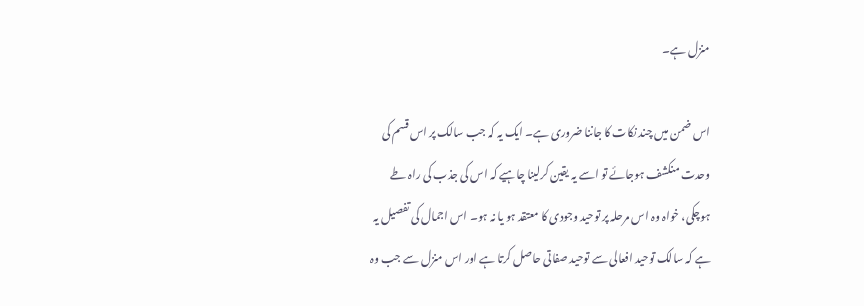منزل ہے۔

اس ضمن میں چند نکات کا جاننا ضروری ہے۔ ایک یہ کہ جب سالک پر اس قسم کی وحدت منکشف ہوجائے تو اسے یہ یقین کرلینا چاہیے کہ اس کی جذب کی راہ طے ہوچکی، خواہ وہ اس مرحلہ پر توحید وجودی کا معتقد ہو یا نہ ہو۔ اس اجمال کی تفصیل یہ ہے کہ سالک توحید افعالی سے توحید صفاتی حاصل کرتا ہے اور اس منزل سے جب وہ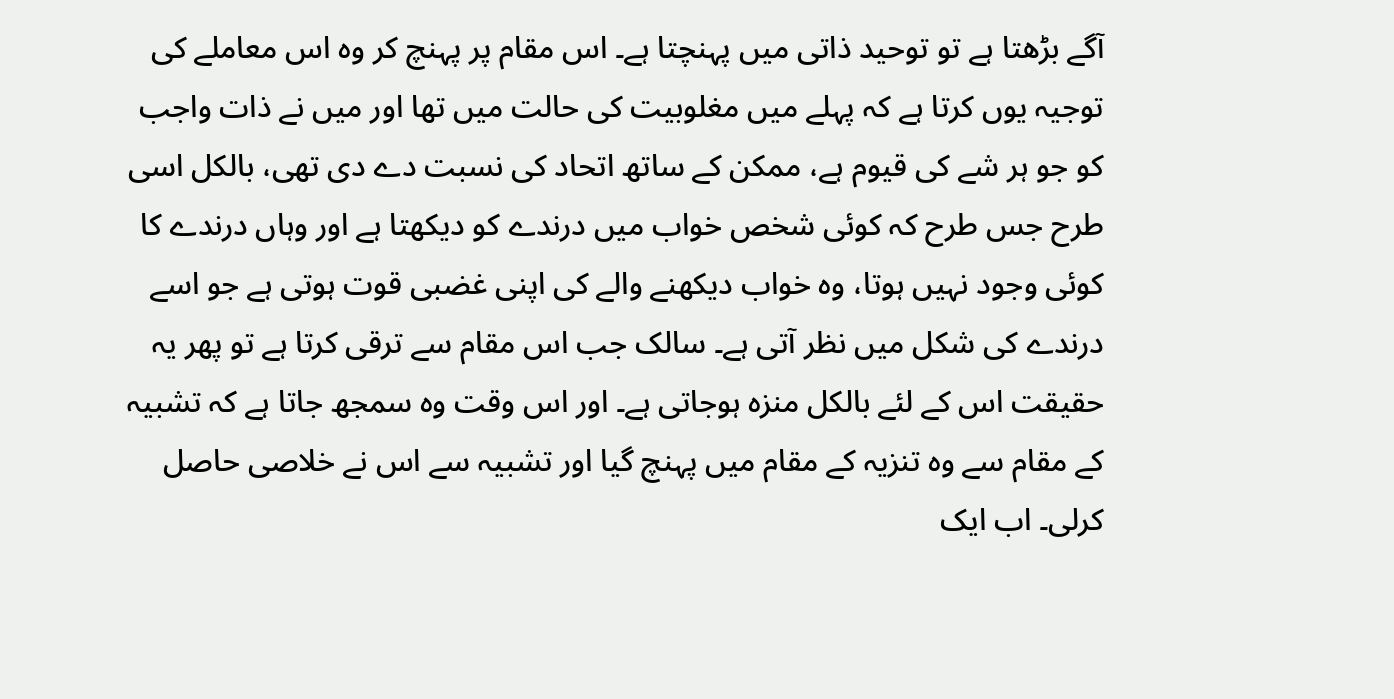آگے بڑھتا ہے تو توحید ذاتی میں پہنچتا ہے۔ اس مقام پر پہنچ کر وہ اس معاملے کی توجیہ یوں کرتا ہے کہ پہلے میں مغلوبیت کی حالت میں تھا اور میں نے ذات واجب کو جو ہر شے کی قیوم ہے، ممکن کے ساتھ اتحاد کی نسبت دے دی تھی، بالکل اسی طرح جس طرح کہ کوئی شخص خواب میں درندے کو دیکھتا ہے اور وہاں درندے کا کوئی وجود نہیں ہوتا، وہ خواب دیکھنے والے کی اپنی غضبی قوت ہوتی ہے جو اسے درندے کی شکل میں نظر آتی ہے۔ سالک جب اس مقام سے ترقی کرتا ہے تو پھر یہ حقیقت اس کے لئے بالکل منزہ ہوجاتی ہے۔ اور اس وقت وہ سمجھ جاتا ہے کہ تشبیہ کے مقام سے وہ تنزیہ کے مقام میں پہنچ گیا اور تشبیہ سے اس نے خلاصی حاصل کرلی۔ اب ایک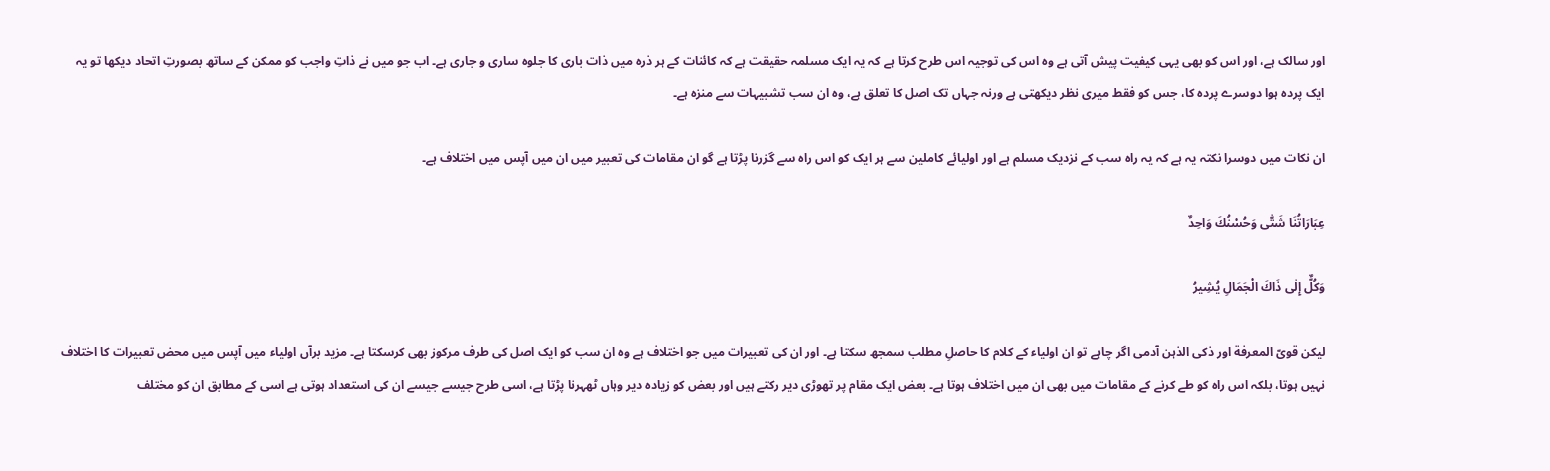اور سالک ہے، اور اس کو بھی یہی کیفیت پیش آتی ہے وہ اس کی توجیہ اس طرح کرتا ہے کہ یہ ایک مسلمہ حقیقت ہے کہ کائنات کے ہر ذرہ میں ذات باری کا جلوہ ساری و جاری ہے۔ اب جو میں نے ذاتِ واجب کو ممکن کے ساتھ بصورتِ اتحاد دیکھا تو یہ ایک پردہ ہوا دوسرے پردہ کا، جس کو فقط میری نظر دیکھتی ہے ورنہ جہاں تک اصل کا تعلق ہے، وہ ان سب تشبیہات سے منزہ ہے۔

ان نکات میں دوسرا نکتہ یہ ہے کہ یہ راہ سب کے نزدیک مسلم ہے اور اولیائے کاملین سے ہر ایک کو اس راہ سے گزرنا پڑتا ہے گو ان مقامات کی تعبیر میں ان میں آپس میں اختلاف ہے۔

عِبَارَاتُنَا شَتّٰى وَحُسْنُكَ وَاحِدٌ

وَكُلٌّ إِلٰى ذَاكَ الْجَمَالِ يُشِيرُ

لیکن قویّ المعرفة اور ذکی الذہن آدمی اگر چاہے تو ان اولیاء کے کلام کا حاصلِ مطلب سمجھ سکتا ہے۔ اور ان کی تعبیرات میں جو اختلاف ہے وہ ان سب کو ایک اصل کی طرف مرکوز بھی کرسکتا ہے۔ مزید برآں اولیاء میں آپس میں محض تعبیرات کا اختلاف نہیں ہوتا، بلکہ اس راہ کو طے کرنے کے مقامات میں بھی ان میں اختلاف ہوتا ہے۔ بعض ایک مقام پر تھوڑی دیر رکتے ہیں اور بعض کو زیادہ دیر وہاں ٹھہرنا پڑتا ہے، اسی طرح جیسے جیسے ان کی استعداد ہوتی ہے اسی کے مطابق ان کو مختلف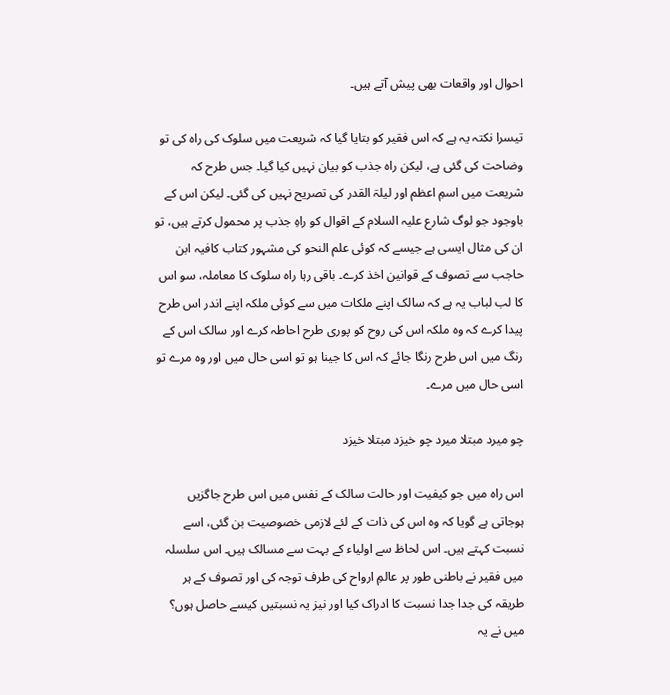احوال اور واقعات بھی پیش آتے ہیں۔

تیسرا نکتہ یہ ہے کہ اس فقیر کو بتایا گیا کہ شریعت میں سلوک کی راہ کی تو وضاحت کی گئی ہے، لیکن راہ جذب کو بیان نہیں کیا گیا۔ جس طرح کہ شریعت میں اسمِ اعظم اور لیلۃ القدر کی تصریح نہیں کی گئی۔ لیکن اس کے باوجود جو لوگ شارع علیہ السلام کے اقوال کو راہِ جذب پر محمول کرتے ہیں، تو ان کی مثال ایسی ہے جیسے کہ کوئی علم النحو کی مشہور کتاب کافیہ ابن حاجب سے تصوف کے قوانین اخذ کرے۔ باقی رہا راہ سلوک کا معاملہ، سو اس کا لب لباب یہ ہے کہ سالک اپنے ملکات میں سے کوئی ملکہ اپنے اندر اس طرح پیدا کرے کہ وہ ملکہ اس کی روح کو پوری طرح احاطہ کرے اور سالک اس کے رنگ میں اس طرح رنگا جائے کہ اس کا جینا ہو تو اسی حال میں اور وہ مرے تو اسی حال میں مرے۔

چو میرد مبتلا میرد چو خیزد مبتلا خیزد

اس راہ میں جو کیفیت اور حالت سالک کے نفس میں اس طرح جاگزیں ہوجاتی ہے گویا کہ وہ اس کی ذات کے لئے لازمی خصوصیت بن گئی، اسے نسبت کہتے ہیں۔ اس لحاظ سے اولیاء کے بہت سے مسالک ہیں۔ اس سلسلہ میں فقیر نے باطنی طور پر عالمِ ارواح کی طرف توجہ کی اور تصوف کے ہر طریقہ کی جدا جدا نسبت کا ادراک کیا اور نیز یہ نسبتیں کیسے حاصل ہوں؟ میں نے یہ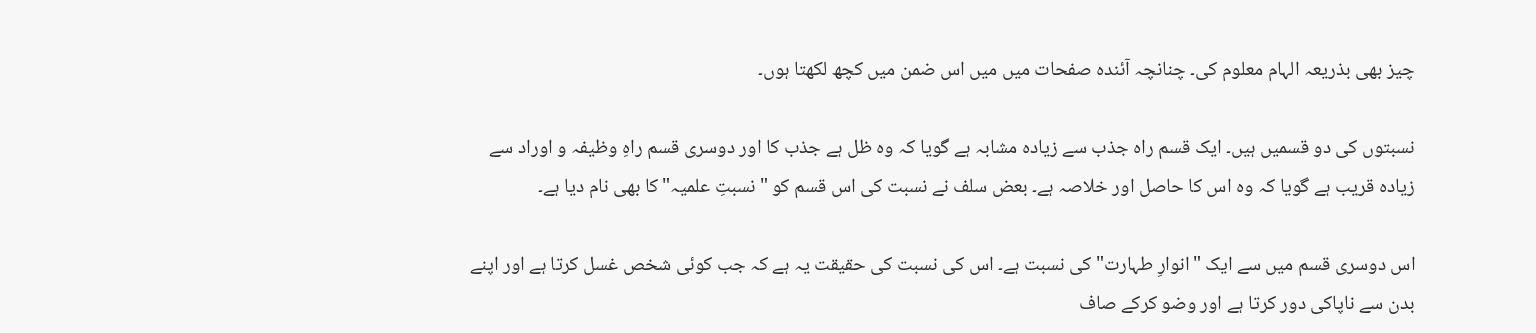چیز بھی بذریعہ الہام معلوم کی۔ چنانچہ آئندہ صفحات میں میں اس ضمن میں کچھ لکھتا ہوں۔

نسبتوں کی دو قسمیں ہیں۔ ایک قسم راہ جذب سے زیادہ مشابہ ہے گویا کہ وہ ظل ہے جذب کا اور دوسری قسم راہِ وظیفہ و اوراد سے زیادہ قریب ہے گویا کہ وہ اس کا حاصل اور خلاصہ ہے۔ بعض سلف نے نسبت کی اس قسم کو "نسبتِ علمیہ" کا بھی نام دیا ہے۔

اس دوسری قسم میں سے ایک "انوارِ طہارت" کی نسبت ہے۔ اس کی نسبت کی حقیقت یہ ہے کہ جب کوئی شخص غسل کرتا ہے اور اپنے بدن سے ناپاکی دور کرتا ہے اور وضو کرکے صاف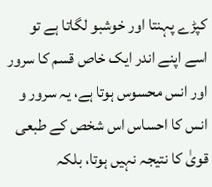کپڑے پہنتا اور خوشبو لگاتا ہے تو اسے اپنے اندر ایک خاص قسم کا سرور اور انس محسوس ہوتا ہے، یہ سرور و انس کا احساس اس شخص کے طبعی قویٰ کا نتیجہ نہیں ہوتا، بلکہ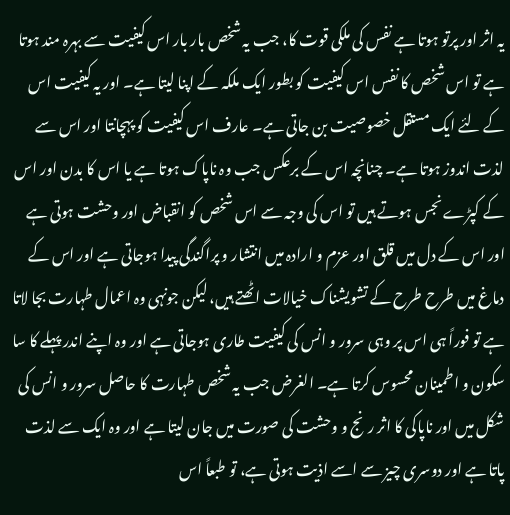یہ اثر اور پرتو ہوتا ہے نفس کی ملکی قوت کا، جب یہ شخص بار بار اس کیفیت سے بہرہ مند ہوتا ہے تو اس شخص کا نفس اس کیفیت کو بطور ایک ملکہ کے اپنا لیتا ہے۔ اور یہ کیفیت اس کے لئے ایک مستقل خصوصیت بن جاتی ہے۔ عارف اس کیفیت کو پہچانتا اور اس سے لذت اندوز ہوتا ہے۔ چنانچہ اس کے برعکس جب وہ ناپاک ہوتا ہے یا اس کا بدن اور اس کے کپڑے نجس ہوتے ہیں تو اس کی وجہ سے اس شخص کو انقباض اور وحشت ہوتی ہے اور اس کے دل میں قلق اور عزم و ارادہ میں انتشار و پراگندگی پیدا ہوجاتی ہے اور اس کے دماغ میں طرح طرح کے تشویشناک خیالات اٹھتے ہیں، لیکن جونہی وہ اعمال طہارت بجا لاتا ہے تو فوراً ہی اس پر وہی سرور و انس کی کیفیت طاری ہوجاتی ہے اور وہ اپنے اندر پہلے کا سا سکون و اطمینان محسوس کرتا ہے۔ الغرض جب یہ شخص طہارت کا حاصل سرور و انس کی شکل میں اور ناپاکی کا اثر رنج و وحشت کی صورت میں جان لیتا ہے اور وہ ایک سے لذت پاتا ہے اور دوسری چیز سے اسے اذیت ہوتی ہے، تو طبعاً اس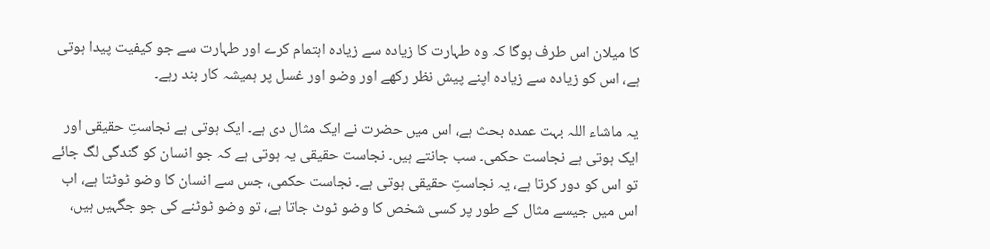کا میلان اس طرف ہوگا کہ وہ طہارت کا زیادہ سے زیادہ اہتمام کرے اور طہارت سے جو کیفیت پیدا ہوتی ہے، اس کو زیادہ سے زیادہ اپنے پیش نظر رکھے اور وضو اور غسل پر ہمیشہ کار بند رہے۔

یہ ماشاء اللہ بہت عمدہ بحث ہے، اس میں حضرت نے ایک مثال دی ہے۔ ایک ہوتی ہے نجاستِ حقیقی اور ایک ہوتی ہے نجاست حکمی۔ سب جانتے ہیں۔ نجاست حقیقی یہ ہوتی ہے کہ جو انسان کو گندگی لگ جائے تو اس کو دور کرتا ہے، یہ نجاستِ حقیقی ہوتی ہے۔ نجاست حکمی، جس سے انسان کا وضو ٹوٹتا ہے، اب اس میں جیسے مثال کے طور پر کسی شخص کا وضو ٹوٹ جاتا ہے، تو وضو ٹوٹنے کی جو جگہیں ہیں،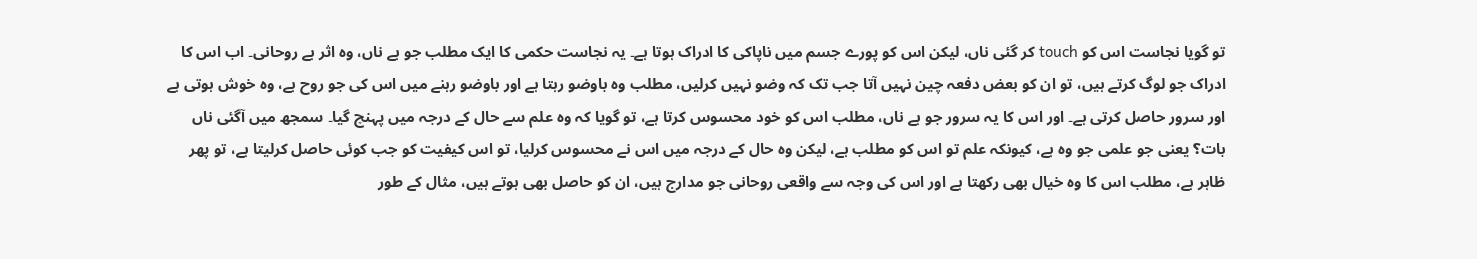تو گویا نجاست اس کو touch کر گئی ناں، لیکن اس کو پورے جسم میں ناپاکی کا ادراک ہوتا ہے۔ یہ نجاست حکمی کا ایک مطلب جو ہے ناں، وہ اثر ہے روحانی۔ اب اس کا ادراک جو لوگ کرتے ہیں، تو ان کو بعض دفعہ چین نہیں آتا جب تک کہ وضو نہیں کرلیں، مطلب وہ باوضو رہتا ہے اور باوضو رہنے میں اس کی جو روح ہے، وہ خوش ہوتی ہے اور سرور حاصل کرتی ہے۔ اور اس کا یہ سرور جو ہے ناں، مطلب اس کو خود محسوس کرتا ہے، تو گویا کہ وہ علم سے حال کے درجہ میں پہنچ گیا۔ سمجھ میں آگئی ناں بات؟ یعنی جو علمی جو وہ ہے، کیونکہ علم تو اس کو مطلب ہے، لیکن وہ حال کے درجہ میں اس نے محسوس کرلیا، تو اس کیفیت کو جب کوئی حاصل کرلیتا ہے، تو پھر ظاہر ہے، مطلب اس کا وہ خیال بھی رکھتا ہے اور اس کی وجہ سے واقعی روحانی جو مدارج ہیں، ان کو حاصل بھی ہوتے ہیں، مثال کے طور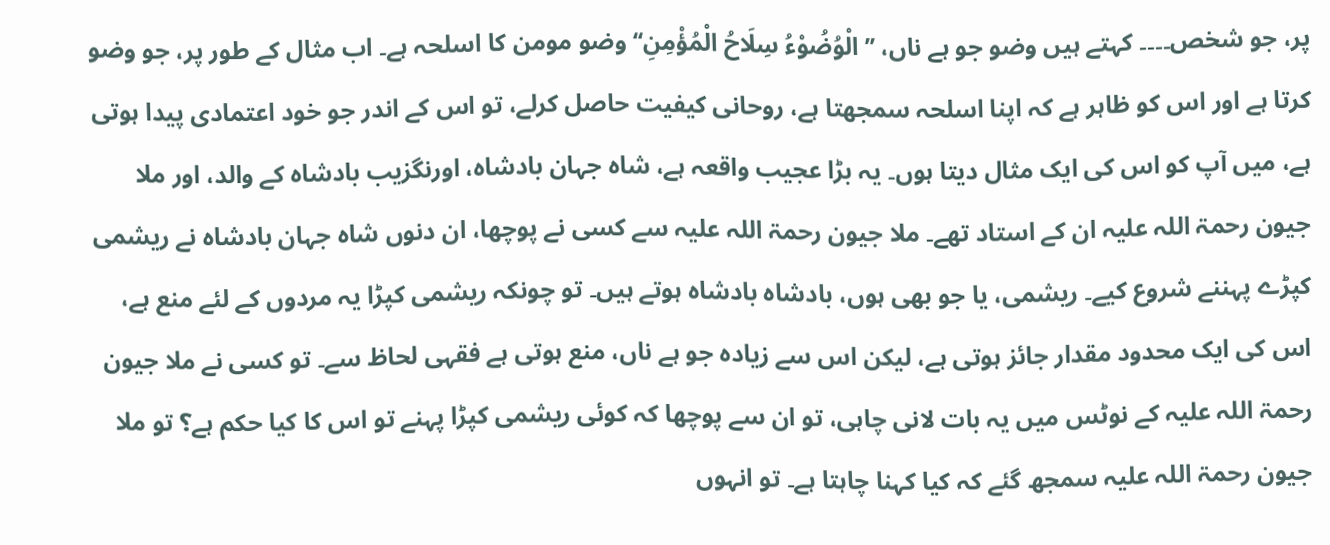پر، جو شخص۔۔۔۔ کہتے ہیں وضو جو ہے ناں، ’’الْوُضُوْءُ سِلَاحُ الْمُؤْمِنِ‘‘ وضو مومن کا اسلحہ ہے۔ اب مثال کے طور پر، جو وضو کرتا ہے اور اس کو ظاہر ہے کہ اپنا اسلحہ سمجھتا ہے، روحانی کیفیت حاصل کرلے، تو اس کے اندر جو خود اعتمادی پیدا ہوتی ہے، میں آپ کو اس کی ایک مثال دیتا ہوں۔ یہ بڑا عجیب واقعہ ہے، شاہ جہان بادشاہ، اورنگزیب بادشاہ کے والد، اور ملا جیون رحمۃ اللہ علیہ ان کے استاد تھے۔ ملا جیون رحمۃ اللہ علیہ سے کسی نے پوچھا، ان دنوں شاہ جہان بادشاہ نے ریشمی کپڑے پہننے شروع کیے۔ ریشمی، یا جو بھی ہوں، بادشاہ بادشاہ ہوتے ہیں۔ تو چونکہ ریشمی کپڑا یہ مردوں کے لئے منع ہے، اس کی ایک محدود مقدار جائز ہوتی ہے، لیکن اس سے زیادہ جو ہے ناں، منع ہوتی ہے فقہی لحاظ سے۔ تو کسی نے ملا جیون رحمۃ اللہ علیہ کے نوٹس میں یہ بات لانی چاہی، تو ان سے پوچھا کہ کوئی ریشمی کپڑا پہنے تو اس کا کیا حکم ہے؟ تو ملا جیون رحمۃ اللہ علیہ سمجھ گئے کہ کیا کہنا چاہتا ہے۔ تو انہوں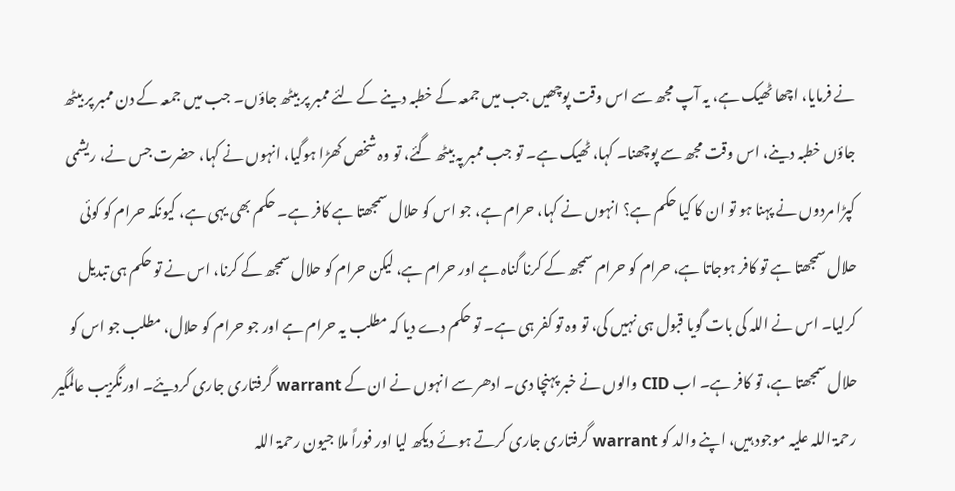نے فرمایا، اچھا ٹھیک ہے، یہ آپ مجھ سے اس وقت پوچھیں جب میں جمعہ کے خطبہ دینے کے لئے ممبر پر بیٹھ جاؤں۔ جب میں جمعہ کے دن ممبر پر بیٹھ جاؤں خطبہ دینے، اس وقت مجھ سے پوچھنا۔ کہا، ٹھیک ہے۔ تو جب ممبر پہ بیٹھ گئے، تو وہ شخص کھڑا ہوگیا، انہوں نے کہا، حضرت جس نے، ریشمی کپڑا مردوں نے پہنا ہو تو ان کا کیا حکم ہے؟ انہوں نے کہا، حرام ہے، جو اس کو حلال سمجھتا ہے کافر ہے۔ حکم بھی یہی ہے، کیونکہ حرام کو کوئی حلال سمجھتا ہے تو کافر ہوجاتا ہے، حرام کو حرام سمجھ کے کرنا گناہ ہے اور حرام ہے، لیکن حرام کو حلال سمجھ کے کرنا، اس نے تو حکم ہی تبدیل کرلیا۔ اس نے اللہ کی بات گویا قبول ہی نہیں کی، تو وہ تو کفر ہی ہے۔ تو حکم دے دیا کہ مطلب یہ حرام ہے اور جو حرام کو حلال، مطلب جو اس کو حلال سمجھتا ہے، تو کافر ہے۔ اب CID والوں نے خبر پہنچا دی۔ ادھر سے انہوں نے ان کے warrant گرفتاری جاری کردیئے۔ اورنگزیب عالمگیر رحمۃ اللہ علیہ موجود ہیں، اپنے والد کو warrant گرفتاری جاری کرتے ہوئے دیکھ لیا اور فوراً ملا جیون رحمۃ اللہ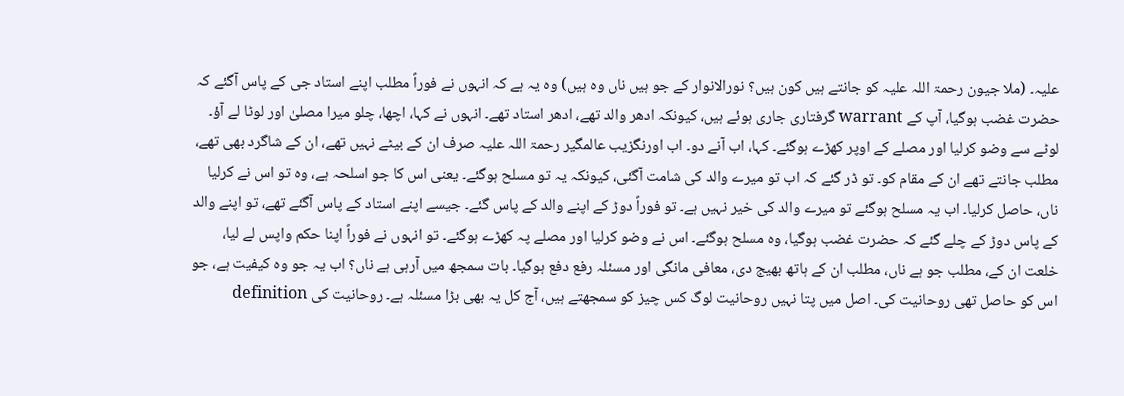علیہ۔ (ملا جیون رحمۃ اللہ علیہ کو جانتے ہیں کون ہیں؟ نورالانوار کے جو ہیں ناں وہ ہیں) وہ یہ ہے کہ انہوں نے فوراً مطلب اپنے استاد جی کے پاس آگئے کہ حضرت غضب ہوگیا، آپ کے warrant گرفتاری جاری ہوئے ہیں، کیونکہ ادھر والد تھے، ادھر استاد تھے۔ انہوں نے کہا، اچھا، چلو میرا مصلیٰ اور لوٹا لے آؤ۔ لوٹے سے وضو کرلیا اور مصلے کے اوپر کھڑے ہوگئے۔ کہا، اب آنے دو۔ اب اورنگزیب عالمگیر رحمۃ اللہ علیہ صرف ان کے بیٹے نہیں تھے، ان کے شاگرد بھی تھے، مطلب جانتے تھے ان کے مقام کو۔ تو ڈر گئے کہ اب تو میرے والد کی شامت آگئی، کیونکہ یہ تو مسلح ہوگئے۔ یعنی اس کا جو اسلحہ ہے، وہ تو اس نے کرلیا ناں، حاصل کرلیا۔ اب یہ مسلح ہوگئے تو میرے والد کی خیر نہیں ہے۔ تو فوراً دوڑ کے اپنے والد کے پاس گئے۔ جیسے اپنے استاد کے پاس آگئے تھے، تو اپنے والد کے پاس دوڑ کے چلے گئے کہ حضرت غضب ہوگیا، وہ مسلح ہوگئے۔ اس نے وضو کرلیا اور مصلے پہ کھڑے ہوگئے۔ تو انہوں نے فوراً اپنا حکم واپس لے لیا، خلعت ان کے، مطلب جو ہے ناں، مطلب ان کے ہاتھ بھیج دی، معافی مانگی اور مسئلہ رفع دفع ہوگیا۔ بات سمجھ میں آرہی ہے ناں؟ اب یہ جو وہ کیفیت ہے، جو اس کو حاصل تھی روحانیت کی۔ اصل میں پتا نہیں روحانیت لوگ کس چیز کو سمجھتے ہیں، آج کل یہ بھی بڑا مسئلہ ہے۔ روحانیت کی definition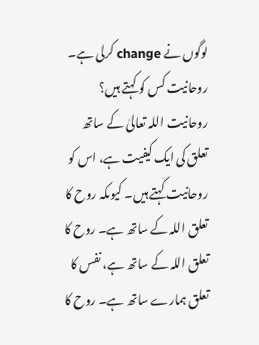لوگوں نے change کرلی ہے۔ روحانیت کس کو کہتے ہیں؟ روحانیت اللہ تعالیٰ کے ساتھ تعلق کی ایک کیفیت ہے، اس کو روحانیت کہتے ہیں۔ کیوںکہ روح کا تعلق اللہ کے ساتھ ہے۔ روح کا تعلق اللہ کے ساتھ ہے، نفس کا تعلق ہمارے ساتھ ہے۔ روح کا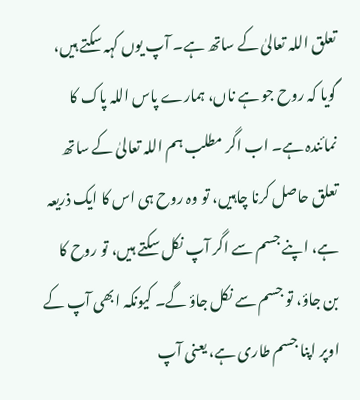تعلق اللہ تعالیٰ کے ساتھ ہے۔ آپ یوں کہہ سکتے ہیں، گویا کہ روح جو ہے ناں، ہمارے پاس اللہ پاک کا نمائندہ ہے۔ اب اگر مطلب ہم اللہ تعالیٰ کے ساتھ تعلق حاصل کرنا چاہیں، تو وہ روح ہی اس کا ایک ذریعہ ہے، اپنے جسم سے اگر آپ نکل سکتے ہیں، تو روح کا بن جاؤ، تو جسم سے نکل جاؤ گے۔ کیونکہ ابھی آپ کے اوپر اپنا جسم طاری ہے، یعنی آپ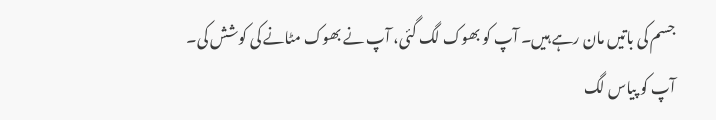جسم کی باتیں مان رہے ہیں۔ آپ کو بھوک لگ گئی، آپ نے بھوک مٹانے کی کوشش کی۔ آپ کو پیاس لگ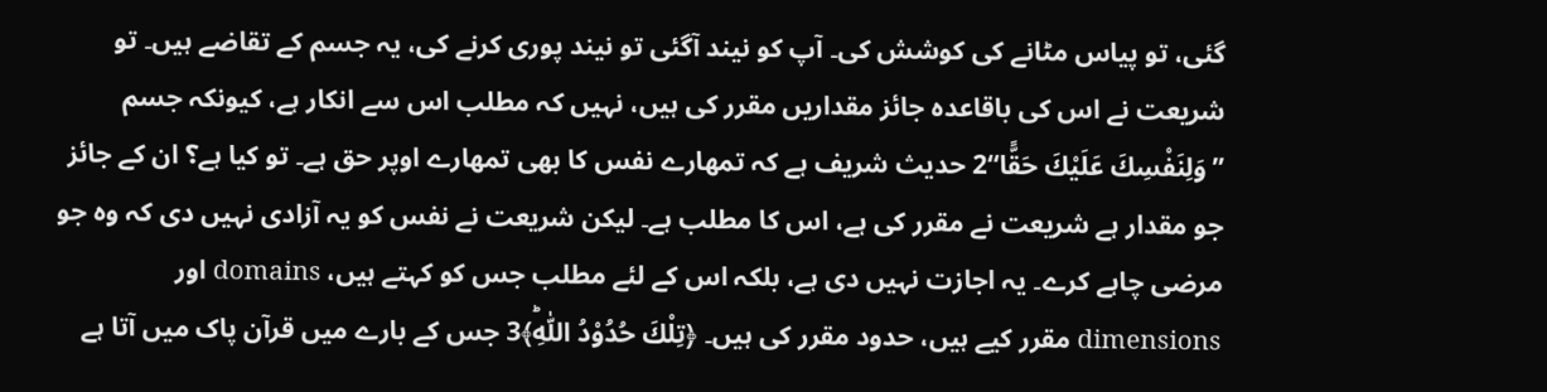گئی، تو پیاس مٹانے کی کوشش کی۔ آپ کو نیند آگئی تو نیند پوری کرنے کی، یہ جسم کے تقاضے ہیں۔ تو شریعت نے اس کی باقاعدہ جائز مقداریں مقرر کی ہیں، نہیں کہ مطلب اس سے انکار ہے، کیونکہ جسم ’’وَلِنَفْسِكَ عَلَيْكَ حَقًّا‘‘2 حدیث شریف ہے کہ تمھارے نفس کا بھی تمھارے اوپر حق ہے۔ تو کیا ہے؟ ان کے جائز جو مقدار ہے شریعت نے مقرر کی ہے، اس کا مطلب ہے۔ لیکن شریعت نے نفس کو یہ آزادی نہیں دی کہ وہ جو مرضی چاہے کرے۔ یہ اجازت نہیں دی ہے، بلکہ اس کے لئے مطلب جس کو کہتے ہیں، domains اور dimensions مقرر کیے ہیں، حدود مقرر کی ہیں۔ ﴿تِلْكَ حُدُوْدُ اللّٰهِؕ﴾3 جس کے بارے میں قرآن پاک میں آتا ہے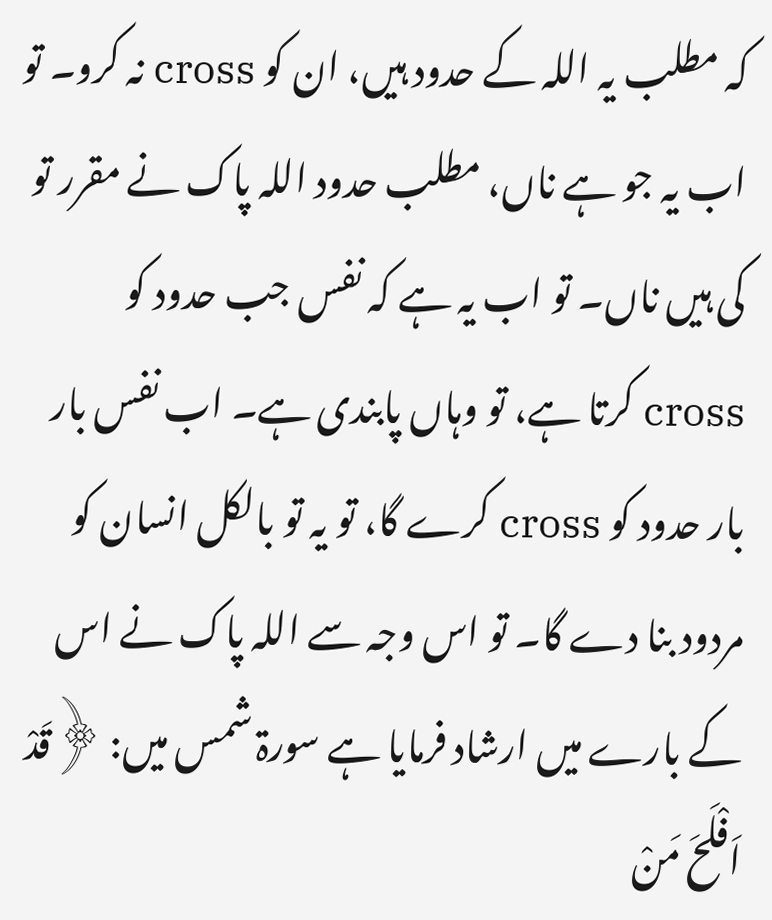کہ مطلب یہ اللہ کے حدود ہیں، ان کو cross نہ کرو۔ تو اب یہ جو ہے ناں، مطلب حدود اللہ پاک نے مقرر تو کی ہیں ناں۔ تو اب یہ ہے کہ نفس جب حدود کو cross کرتا ہے، تو وہاں پابندی ہے۔ اب نفس بار بار حدود کو cross کرے گا، تو یہ تو بالکل انسان کو مردود بنا دے گا۔ تو اس وجہ سے اللہ پاک نے اس کے بارے میں ارشاد فرمایا ہے سورۃ شمس میں: ﴿قَدْ اَفْلَحَ مَنْ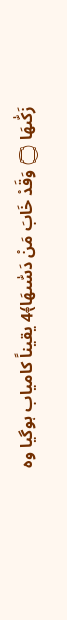زَكّٰىهَا ۝ وَقَدْ خَابَ مَنْ دَسّٰىهَا﴾4 یقیناً کامیاب ہوگیا وہ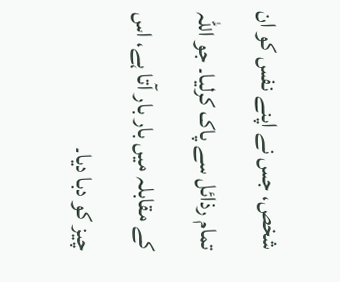شخص، جس نے اپنے نفس کو ان تمام رذائل سے پاک کرلیا۔ جو اللہ کے مقابلہ میں بار بار آتا ہے، اس چیز کو دبا دیا۔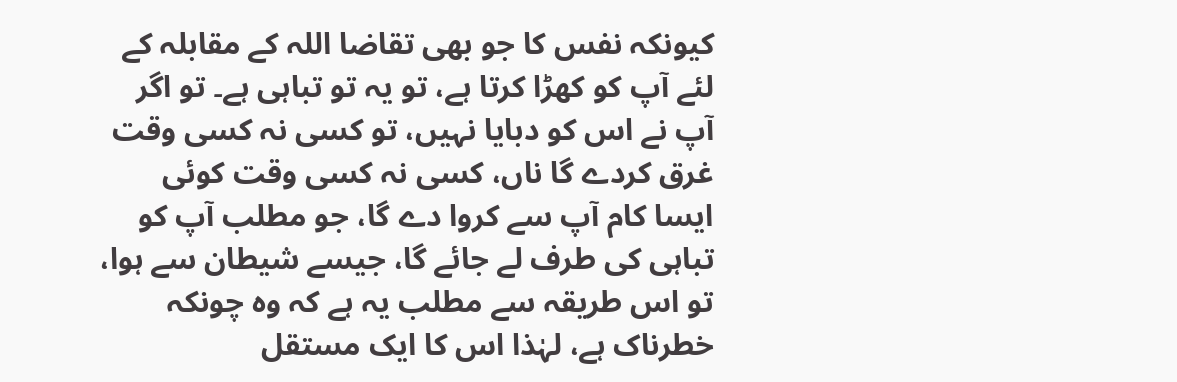کیونکہ نفس کا جو بھی تقاضا اللہ کے مقابلہ کے لئے آپ کو کھڑا کرتا ہے، تو یہ تو تباہی ہے۔ تو اگر آپ نے اس کو دبایا نہیں، تو کسی نہ کسی وقت غرق کردے گا ناں، کسی نہ کسی وقت کوئی ایسا کام آپ سے کروا دے گا، جو مطلب آپ کو تباہی کی طرف لے جائے گا، جیسے شیطان سے ہوا، تو اس طریقہ سے مطلب یہ ہے کہ وہ چونکہ خطرناک ہے، لہٰذا اس کا ایک مستقل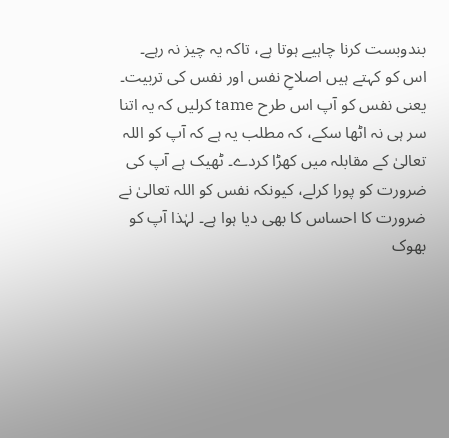بندوبست کرنا چاہیے ہوتا ہے، تاکہ یہ چیز نہ رہے۔ اس کو کہتے ہیں اصلاحِ نفس اور نفس کی تربیت۔ یعنی نفس کو آپ اس طرح tame کرلیں کہ یہ اتنا سر ہی نہ اٹھا سکے، کہ مطلب یہ ہے کہ آپ کو اللہ تعالیٰ کے مقابلہ میں کھڑا کردے۔ ٹھیک ہے آپ کی ضرورت کو پورا کرلے، کیونکہ نفس کو اللہ تعالیٰ نے ضرورت کا احساس کا بھی دیا ہوا ہے۔ لہٰذا آپ کو بھوک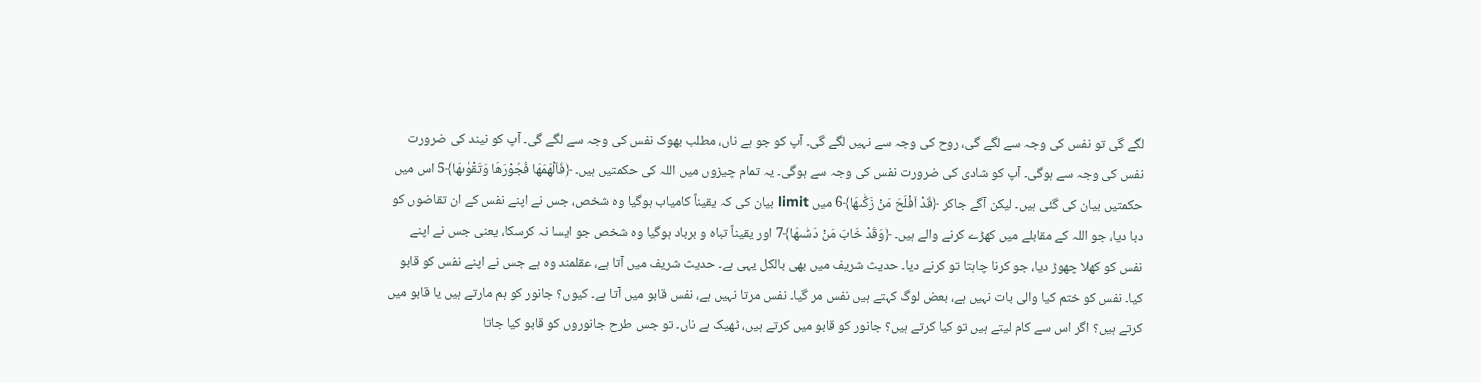لگے گی تو نفس کی وجہ سے لگے گی، روح کی وجہ سے نہیں لگے گی۔ آپ کو جو ہے ناں، مطلب بھوک نفس کی وجہ سے لگے گی۔ آپ کو نیند کی ضرورت نفس کی وجہ سے ہوگی۔ آپ کو شادی کی ضرورت نفس کی وجہ سے ہوگی۔ یہ تمام چیزوں میں اللہ کی حکمتیں ہیں۔ ﴿فَاَلْهَمَهَا فُجُوْرَهَا وَتَقْوٰىهَا﴾5 اس میں حکمتیں بیان کی گئی ہیں۔ لیکن آگے جاکر ﴿قَدْ اَفْلَحَ مَنْ زَكّٰىهَا﴾6 میں limit بیان کی کہ یقیناً کامیاب ہوگیا وہ شخص، جس نے اپنے نفس کے ان تقاضوں کو دبا دیا، جو اللہ کے مقابلے میں کھڑے کرنے والے ہیں۔ ﴿وَقَدْ خَابَ مَنْ دَسّٰىهَا﴾7 اور یقیناً تباہ و برباد ہوگیا وہ شخص جو ایسا نہ کرسکا، یعنی جس نے اپنے نفس کو کھلا چھوڑ دیا، جو کرنا چاہتا تو کرنے دیا۔ حدیث شریف میں بھی بالکل یہی ہے۔ حدیث شریف میں آتا ہے، عقلمند وہ ہے جس نے اپنے نفس کو قابو کیا۔ نفس کو ختم کیا والی بات نہیں ہے، بعض لوگ کہتے ہیں نفس مر گیا۔ نفس مرتا نہیں ہے، نفس قابو میں آتا ہے۔ کیوں؟ جانور کو ہم مارتے ہیں یا قابو میں کرتے ہیں؟ اگر اس سے کام لیتے ہیں تو کیا کرتے ہیں؟ جانور کو قابو میں کرتے ہیں، ٹھیک ہے ناں۔ تو جس طرح جانوروں کو قابو کیا جاتا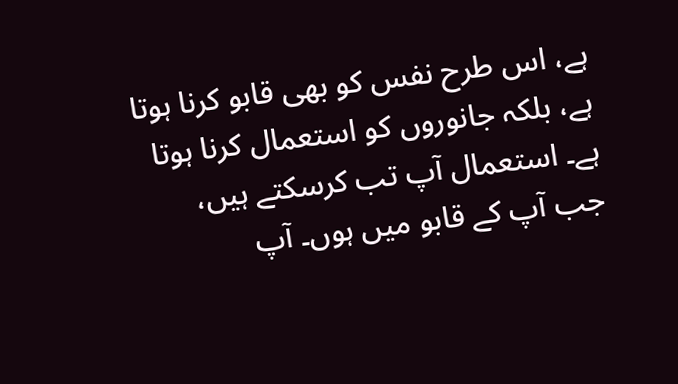ہے، اس طرح نفس کو بھی قابو کرنا ہوتا ہے، بلکہ جانوروں کو استعمال کرنا ہوتا ہے۔ استعمال آپ تب کرسکتے ہیں، جب آپ کے قابو میں ہوں۔ آپ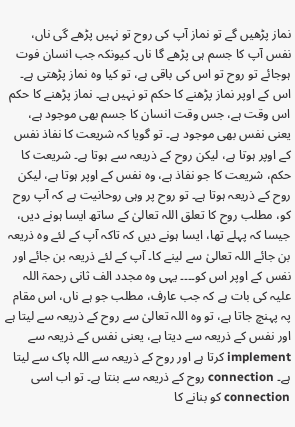نماز پڑھیں گے تو نماز آپ کی روح تو نہیں پڑھے گی ناں، نفس آپ کا جسم ہی پڑھے گا ناں۔ کیونکہ جب انسان فوت ہوجائے تو روح تو اس کی باقی ہے، تو کیا وہ نماز پڑھتی ہے۔ اس کے اوپر نماز پڑھنے کا حکم تو نہیں ہے۔ نماز پڑھنے کا حکم اس وقت ہے، جس وقت انسان کا جسم بھی موجود ہے، یعنی نفس بھی موجود ہے۔ تو گویا کہ شریعت کا نفاذ نفس کے اوپر ہوتا ہے، لیکن روح کے ذریعہ سے ہوتا ہے۔ شریعت کا حکم، شریعت کا جو نفاذ ہے، وہ نفس کے اوپر ہوتا ہے، لیکن روح کے ذریعہ ہوتا ہے۔ تو روح پر وہی روحانیت ہے کہ آپ روح کو، مطلب روح کا تعلق اللہ تعالیٰ کے ساتھ ایسا ہونے دیں، جیسا کہ پہلے تھا، ایسا ہونے دیں کہ تاکہ آپ کے لئے وہ ذریعہ بن جائے اللہ تعالیٰ سے لینے کا۔ آپ کے لئے ذریعہ بن جائے اور نفس کے اوپر اس کو۔۔۔۔ یہی وہ مجدد الف ثانی رحمۃ اللہ علیہ کی بات ہے کہ جب عارف، مطلب جو ہے ناں، اس مقام پہ پہنچ جاتا ہے، تو وہ اللہ تعالیٰ سے روح کے ذریعہ سے لیتا ہے اور نفس کے ذریعہ سے دیتا ہے، یعنی نفس کے ذریعہ سے implement کرتا ہے اور روح کے ذریعہ سے اللہ پاک سے لیتا ہے۔ connection روح کے ذریعہ سے بنتا ہے۔ تو اب اسی connection کو بنانے کا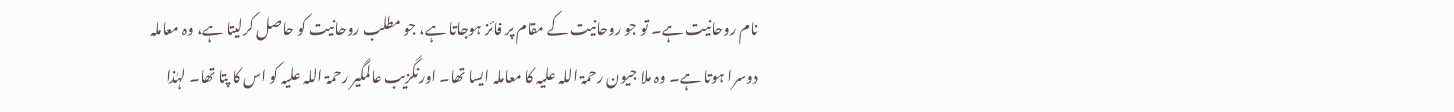نام روحانیت ہے۔ تو جو روحانیت کے مقام پر فائز ہوجاتا ہے، جو مطلب روحانیت کو حاصل کرلیتا ہے، وہ معاملہ دوسرا ہوتا ہے۔ وہ ملا جیون رحمۃ اللہ علیہ کا معاملہ ایسا تھا۔ اورنگزیب عالمگیر رحمۃ اللہ علیہ کو اس کا پتا تھا۔ لہٰذا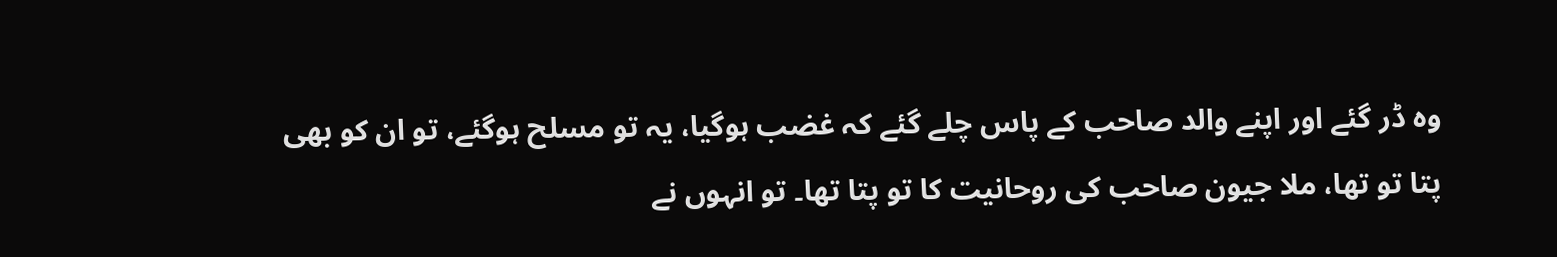وہ ڈر گئے اور اپنے والد صاحب کے پاس چلے گئے کہ غضب ہوگیا، یہ تو مسلح ہوگئے، تو ان کو بھی پتا تو تھا، ملا جیون صاحب کی روحانیت کا تو پتا تھا۔ تو انہوں نے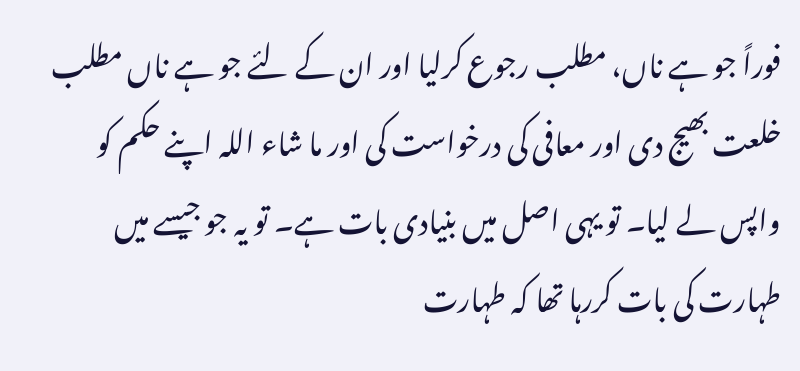فوراً جو ہے ناں، مطلب رجوع کرلیا اور ان کے لئے جو ہے ناں مطلب خلعت بھیج دی اور معافی کی درخواست کی اور ما شاء اللہ اپنے حکم کو واپس لے لیا۔ تو یہی اصل میں بنیادی بات ہے۔ تو یہ جو جیسے میں طہارت کی بات کررہا تھا کہ طہارت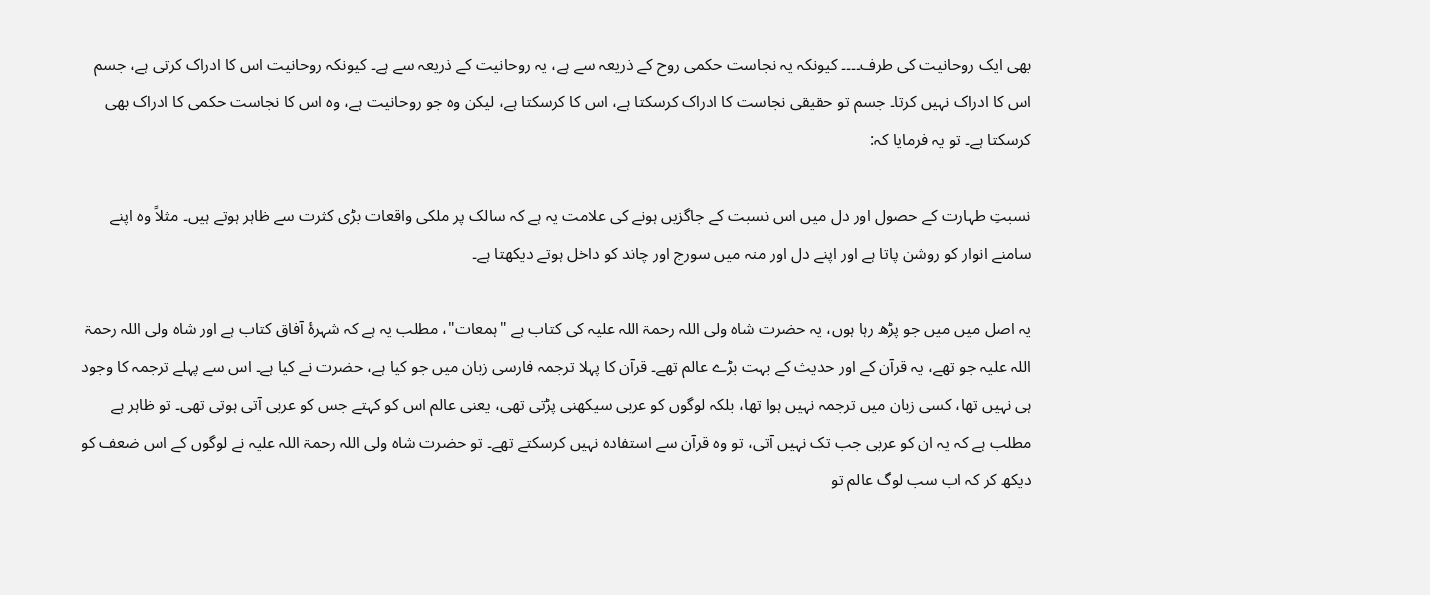بھی ایک روحانیت کی طرف۔۔۔۔ کیونکہ یہ نجاست حکمی روح کے ذریعہ سے ہے، یہ روحانیت کے ذریعہ سے ہے۔ کیونکہ روحانیت اس کا ادراک کرتی ہے، جسم اس کا ادراک نہیں کرتا۔ جسم تو حقیقی نجاست کا ادراک کرسکتا ہے، اس کا کرسکتا ہے، لیکن وہ جو روحانیت ہے، وہ اس کا نجاست حکمی کا ادراک بھی کرسکتا ہے۔ تو یہ فرمایا کہ:

نسبتِ طہارت کے حصول اور دل میں اس نسبت کے جاگزیں ہونے کی علامت یہ ہے کہ سالک پر ملکی واقعات بڑی کثرت سے ظاہر ہوتے ہیں۔ مثلاً وہ اپنے سامنے انوار کو روشن پاتا ہے اور اپنے دل اور منہ میں سورج اور چاند کو داخل ہوتے دیکھتا ہے۔

یہ اصل میں میں جو پڑھ رہا ہوں، یہ حضرت شاہ ولی اللہ رحمۃ اللہ علیہ کی کتاب ہے "ہمعات"، مطلب یہ ہے کہ شہرۂ آفاق کتاب ہے اور شاہ ولی اللہ رحمۃ اللہ علیہ جو تھے، یہ قرآن کے اور حدیث کے بہت بڑے عالم تھے۔ قرآن کا پہلا ترجمہ فارسی زبان میں جو کیا ہے، حضرت نے کیا ہے۔ اس سے پہلے ترجمہ کا وجود ہی نہیں تھا، کسی زبان میں ترجمہ نہیں ہوا تھا، بلکہ لوگوں کو عربی سیکھنی پڑتی تھی، یعنی عالم اس کو کہتے جس کو عربی آتی ہوتی تھی۔ تو ظاہر ہے مطلب ہے کہ یہ ان کو عربی جب تک نہیں آتی، تو وہ قرآن سے استفادہ نہیں کرسکتے تھے۔ تو حضرت شاہ ولی اللہ رحمۃ اللہ علیہ نے لوگوں کے اس ضعف کو دیکھ کر کہ اب سب لوگ عالم تو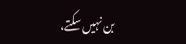بن نہیں سکتے،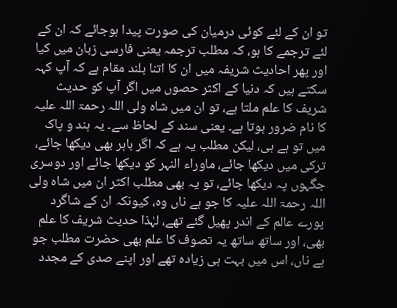تو ان کے لئے کوئی درمیان کی صورت پیدا ہوجائے کہ ان کے لئے ترجمے کا ہو، کہ مطلب ترجمہ یعنی فارسی زبان میں کیا اور پھر احادیث شریفہ میں ان کا اتنا بلند مقام ہے کہ آپ کہہ سکتے ہیں کہ دنیا کے اکثر حصوں میں اگر آپ کو حدیث شریف کا علم ملتا ہے، تو ان میں شاہ ولی اللہ رحمۃ اللہ علیہ کا نام ضرور ہوتا ہے۔ یعنی سند کے لحاظ سے۔ یہ ہند و پاک میں تو ہے ہی، لیکن مطلب یہ ہے کہ اگر باہر بھی دیکھا جائے، ترکی میں دیکھا جائے، ماوراء النہر کو دیکھا جائے اور دوسری جگہوں پہ دیکھا جائے، تو یہ بھی مطلب اکثر ان میں شاہ ولی اللہ رحمۃ اللہ علیہ کا جو ہے ناں وہ، کیونکہ ان کے شاگرد پورے عالم کے اندر پھیل گئے تھے، لہٰذا حدیث شریف کا علم بھی، اور ساتھ ساتھ یہ تصوف کا علم بھی حضرت مطلب جو ہے ناں، اس میں بہت ہی زیادہ تھے اور اپنے صدی کے مجدد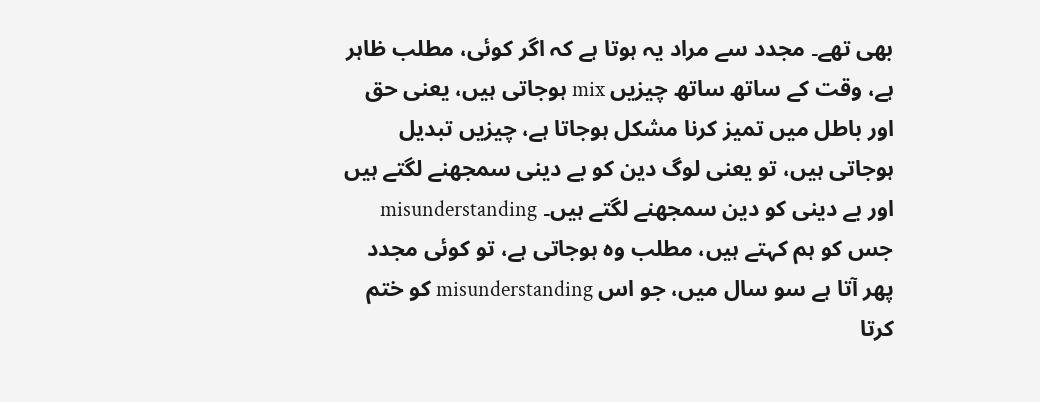بھی تھے۔ مجدد سے مراد یہ ہوتا ہے کہ اگر کوئی، مطلب ظاہر ہے، وقت کے ساتھ ساتھ چیزیں mix ہوجاتی ہیں، یعنی حق اور باطل میں تمیز کرنا مشکل ہوجاتا ہے، چیزیں تبدیل ہوجاتی ہیں، تو یعنی لوگ دین کو بے دینی سمجھنے لگتے ہیں اور بے دینی کو دین سمجھنے لگتے ہیں۔ misunderstanding جس کو ہم کہتے ہیں، مطلب وہ ہوجاتی ہے، تو کوئی مجدد پھر آتا ہے سو سال میں، جو اس misunderstanding کو ختم کرتا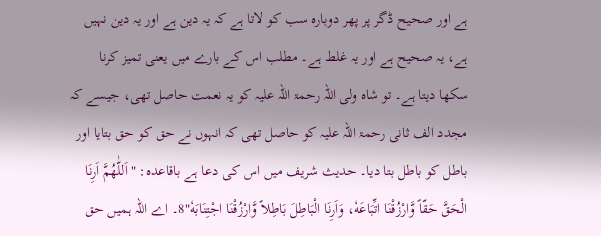ہے اور صحیح ڈگر پر پھر دوبارہ سب کو لاتا ہے کہ یہ دین ہے اور یہ دین نہیں ہے، یہ صحیح ہے اور یہ غلط ہے۔ مطلب اس کے بارے میں یعنی تمیز کرنا سکھا دیتا ہے۔ تو شاہ ولی اللہ رحمۃ اللہ علیہ کو یہ نعمت حاصل تھی، جیسے کہ مجدد الف ثانی رحمۃ اللہ علیہ کو حاصل تھی کہ انہوں نے حق کو حق بتایا اور باطل کو باطل بتا دیا۔ حدیث شریف میں اس کی دعا ہے باقاعدہ: "اَللّٰھُمَّ اَرِنَا الْحَقَّ حَقّاً وَّارْزُقْنَا اتِّبَاعَهٗ، وَاَرِنَا الْبَاطِلَ بَاطِلاً وَّارْزُقْنَا اجْتِنَابَهٗ"8۔ اے اللہ ہمیں حق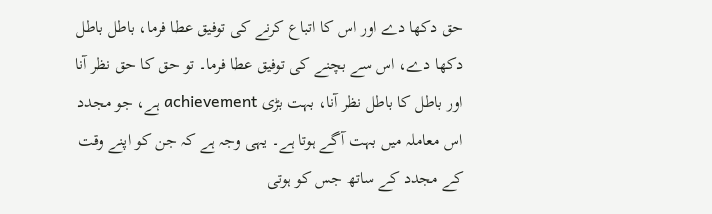حق دکھا دے اور اس کا اتباع کرنے کی توفیق عطا فرما، باطل باطل دکھا دے، اس سے بچنے کی توفیق عطا فرما۔ تو حق کا حق نظر آنا اور باطل کا باطل نظر آنا، بہت بڑی achievement ہے، جو مجدد اس معاملہ میں بہت آگے ہوتا ہے۔ یہی وجہ ہے کہ جن کو اپنے وقت کے مجدد کے ساتھ جس کو ہوتی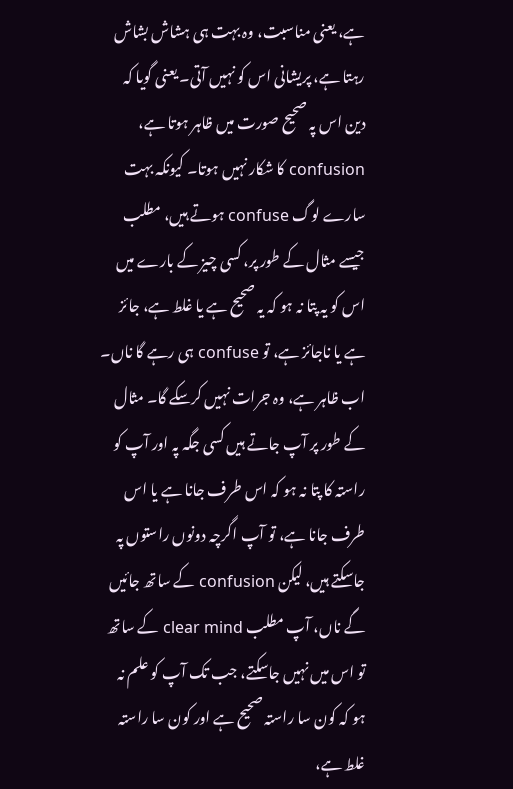ہے، یعنی مناسبت، وہ بہت ہی ہشاش بشاش رہتا ہے، پریشانی اس کو نہیں آتی۔ یعنی گویا کہ دین اس پہ صحیح صورت میں ظاہر ہوتا ہے، confusion کا شکار نہیں ہوتا۔ کیونکہ بہت سارے لوگ confuse ہوتے ہیں، مطلب جیسے مثال کے طور پر، کسی چیز کے بارے میں اس کو یہ پتا نہ ہو کہ یہ صحیح ہے یا غلط ہے، جائز ہے یا ناجائز ہے، تو confuse ہی رہے گا ناں۔ اب ظاہر ہے، وہ جرات نہیں کرسکے گا۔ مثال کے طور پر آپ جاتے ہیں کسی جگہ پہ اور آپ کو راستہ کا پتا نہ ہو کہ اس طرف جانا ہے یا اس طرف جانا ہے، تو آپ اگرچہ دونوں راستوں پہ جاسکتے ہیں، لیکن confusion کے ساتھ جائیں گے ناں، آپ مطلب clear mind کے ساتھ تو اس میں نہیں جاسکتے، جب تک آپ کو علم نہ ہو کہ کون سا راستہ صحیح ہے اور کون سا راستہ غلط ہے،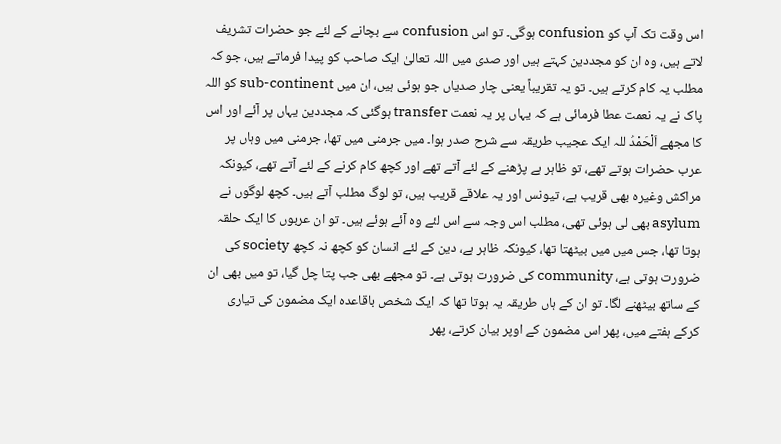اس وقت تک آپ کو confusion ہوگی۔ تو اس confusion سے بچانے کے لئے جو حضرات تشریف لاتے ہیں، وہ ان کو مجددین کہتے ہیں اور صدی میں اللہ تعالیٰ ایک صاحب کو پیدا فرماتے ہیں، جو کہ مطلب یہ کام کرتے ہیں۔ تو یہ تقریباً یعنی چار صدیاں جو ہوئی ہیں، ان میں sub-continent کو اللہ پاک نے یہ نعمت عطا فرمائی ہے کہ یہاں پر یہ نعمت transfer ہوگئی کہ مجددین یہاں پر آئے اور اس کا مجھے اَلْحَمْدُ للہ ایک عجیب طریقہ سے شرح صدر ہوا۔ میں جرمنی میں تھا، جرمنی میں وہاں پر عرب حضرات ہوتے تھے، تو ظاہر ہے پڑھنے کے لئے آتے تھے اور کچھ کام کرنے کے لئے آتے تھے، کیونکہ مراکش وغیرہ بھی قریب ہے، تیونس اور یہ علاقے قریب ہیں، تو لوگ مطلب آتے ہیں۔ کچھ لوگوں نے asylum بھی لی ہوئی تھی، مطلب اس وجہ سے اس لئے وہ آئے ہوئے ہیں۔ تو ان عربوں کا ایک حلقہ ہوتا تھا، جس میں میں بیٹھتا تھا، کیونکہ ظاہر ہے، دین کے لئے انسان کو کچھ نہ کچھ society کی ضرورت ہوتی ہے، community کی ضرورت ہوتی ہے۔ تو مجھے بھی جب پتا چل گیا، تو میں بھی ان کے ساتھ بیٹھنے لگا۔ تو ان کے ہاں طریقہ یہ ہوتا تھا کہ ایک شخص باقاعدہ ایک مضمون کی تیاری کرکے ہفتے میں، پھر اس مضمون کے اوپر بیان کرتے، پھر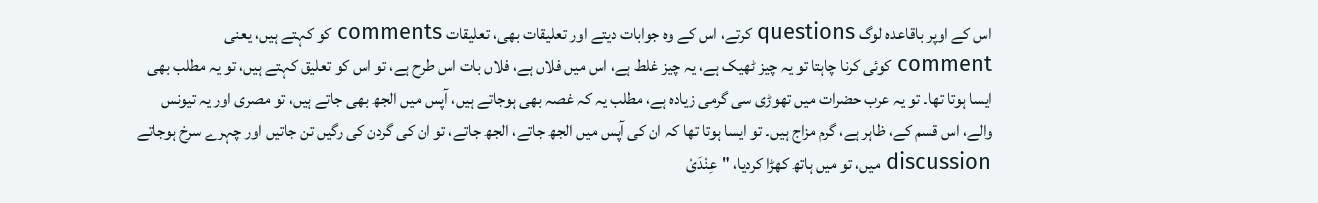اس کے اوپر باقاعدہ لوگ questions کرتے، اس کے وہ جوابات دیتے اور تعلیقات بھی، تعلیقات comments کو کہتے ہیں، یعنی comment کوئی کرنا چاہتا تو یہ چیز ٹھیک ہے، یہ چیز غلط ہے، اس میں فلاں ہے، فلاں بات اس طرح ہے، تو اس کو تعلیق کہتے ہیں، تو یہ مطلب بھی ایسا ہوتا تھا۔ تو یہ عرب حضرات میں تھوڑی سی گرمی زیادہ ہے، مطلب یہ کہ غصہ بھی ہوجاتے ہیں، آپس میں الجھ بھی جاتے ہیں، تو مصری اور یہ تیونس والے، اس قسم کے، ظاہر ہے، گرم مزاج ہیں۔ تو ایسا ہوتا تھا کہ ان کی آپس میں الجھ جاتے، الجھ جاتے، تو ان کی گردن کی رگیں تن جاتیں اور چہرے سرخ ہوجاتے discussion میں، تو میں ہاتھ کھڑا کردیا، "عِنْدَیْ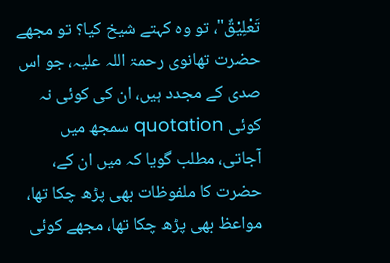تَعْلِیْقٌ"، تو وہ کہتے شیخ کیا؟ تو مجھے حضرت تھانوی رحمۃ اللہ علیہ، جو اس صدی کے مجدد ہیں، ان کی کوئی نہ کوئی quotation سمجھ میں آجاتی، مطلب گویا کہ میں ان کے، حضرت کا ملفوظات بھی پڑھ چکا تھا، مواعظ بھی پڑھ چکا تھا، مجھے کوئی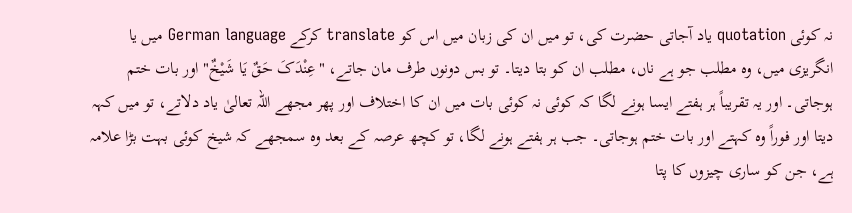نہ کوئی quotation یاد آجاتی حضرت کی، تو میں ان کی زبان میں اس کو translate کرکے German language میں یا انگریزی میں، وہ مطلب جو ہے ناں، مطلب ان کو بتا دیتا۔ تو بس دونوں طرف مان جاتے، "عِنْدَکَ حَقٌ یَا شَیْخٌ" اور بات ختم ہوجاتی۔ اور یہ تقریباً ہر ہفتے ایسا ہونے لگا کہ کوئی نہ کوئی بات میں ان کا اختلاف اور پھر مجھے اللہ تعالیٰ یاد دلاتے، تو میں کہہ دیتا اور فوراً وہ کہتے اور بات ختم ہوجاتی۔ جب ہر ہفتے ہونے لگا، تو کچھ عرصہ کے بعد وہ سمجھے کہ شیخ کوئی بہت بڑا علامہ ہے، جن کو ساری چیزوں کا پتا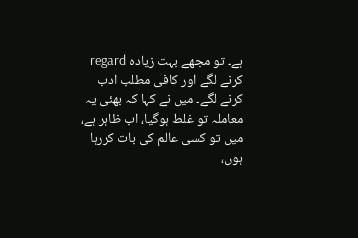ہے۔ تو مجھے بہت زیادہ regard کرنے لگے اور کافی مطلب ادب کرنے لگے۔ میں نے کہا کہ بھئی یہ معاملہ تو غلط ہوگیا، اب ظاہر ہے، میں تو کسی عالم کی بات کررہا ہوں،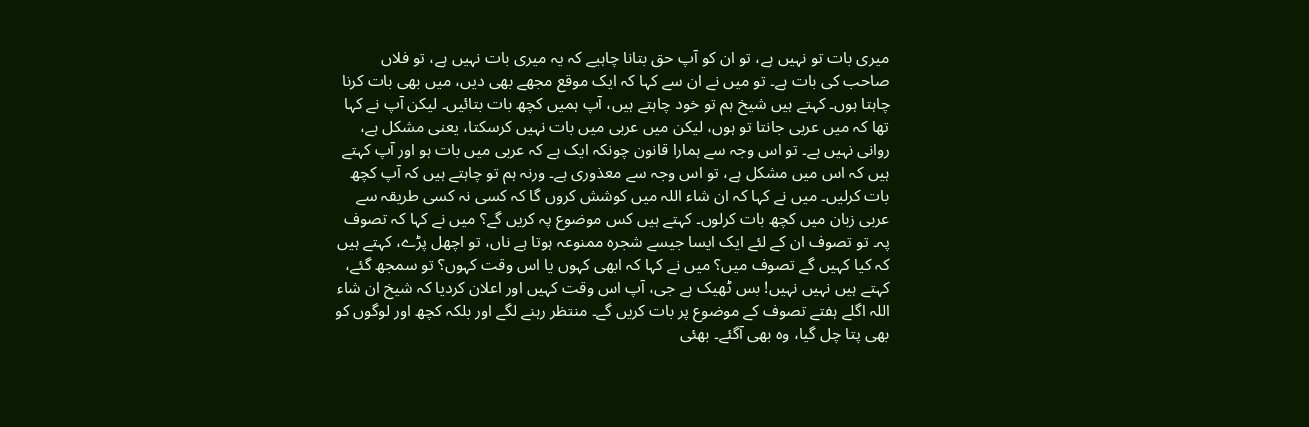میری بات تو نہیں ہے، تو ان کو آپ حق بتانا چاہیے کہ یہ میری بات نہیں ہے، تو فلاں صاحب کی بات ہے۔ تو میں نے ان سے کہا کہ ایک موقع مجھے بھی دیں، میں بھی بات کرنا چاہتا ہوں۔ کہتے ہیں شیخ ہم تو خود چاہتے ہیں، آپ ہمیں کچھ بات بتائیں۔ لیکن آپ نے کہا تھا کہ میں عربی جانتا تو ہوں، لیکن میں عربی میں بات نہیں کرسکتا، یعنی مشکل ہے، روانی نہیں ہے۔ تو اس وجہ سے ہمارا قانون چونکہ ایک ہے کہ عربی میں بات ہو اور آپ کہتے ہیں کہ اس میں مشکل ہے، تو اس وجہ سے معذوری ہے۔ ورنہ ہم تو چاہتے ہیں کہ آپ کچھ بات کرلیں۔ میں نے کہا کہ ان شاء اللہ میں کوشش کروں گا کہ کسی نہ کسی طریقہ سے عربی زبان میں کچھ بات کرلوں۔ کہتے ہیں کس موضوع پہ کریں گے؟ میں نے کہا کہ تصوف پہ۔ تو تصوف ان کے لئے ایک ایسا جیسے شجرہ ممنوعہ ہوتا ہے ناں، تو اچھل پڑے، کہتے ہیں کہ کیا کہیں گے تصوف میں؟ میں نے کہا کہ ابھی کہوں یا اس وقت کہوں؟ تو سمجھ گئے، کہتے ہیں نہیں نہیں! بس ٹھیک ہے جی، آپ اس وقت کہیں اور اعلان کردیا کہ شیخ ان شاء اللہ اگلے ہفتے تصوف کے موضوع پر بات کریں گے۔ منتظر رہنے لگے اور بلکہ کچھ اور لوگوں کو بھی پتا چل گیا، وہ بھی آگئے۔ بھئی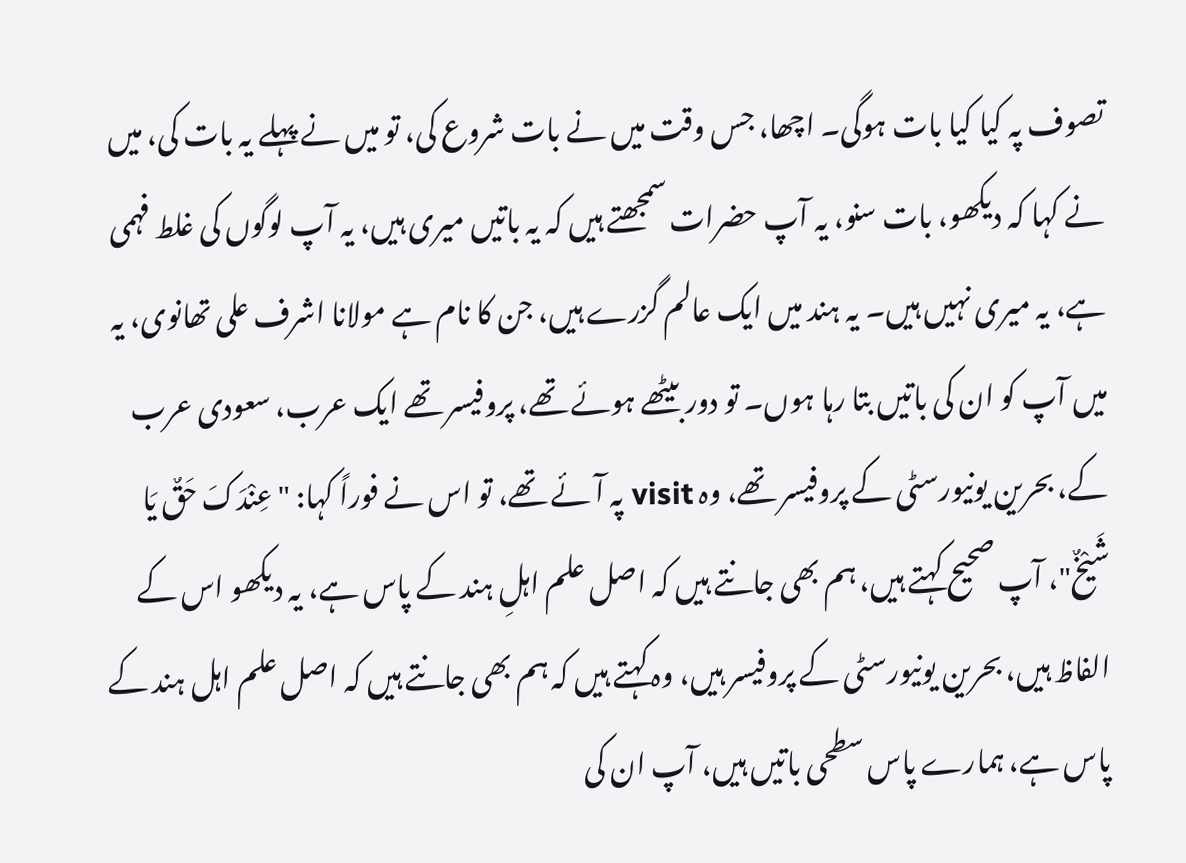تصوف پہ کیا کیا بات ہوگی۔ اچھا، جس وقت میں نے بات شروع کی، تو میں نے پہلے یہ بات کی، میں نے کہا کہ دیکھو، بات سنو، یہ آپ حضرات سمجھتے ہیں کہ یہ باتیں میری ہیں، یہ آپ لوگوں کی غلط فہمی ہے، یہ میری نہیں ہیں۔ یہ ہند میں ایک عالم گزرے ہیں، جن کا نام ہے مولانا اشرف علی تھانوی، یہ میں آپ کو ان کی باتیں بتا رہا ہوں۔ تو دور بیٹھے ہوئے تھے، پروفیسر تھے ایک عرب، سعودی عرب کے، بحرین یونیورسٹی کے پروفیسر تھے، وہ visit پہ آئے تھے، تو اس نے فوراً کہا: "عِنْدَکَ حَقٌ یَا شَیْخٌ"، آپ صحیح کہتے ہیں، ہم بھی جانتے ہیں کہ اصل علم اہلِ ہند کے پاس ہے، یہ دیکھو اس کے الفاظ ہیں، بحرین یونیورسٹی کے پروفیسر ہیں، وہ کہتے ہیں کہ ہم بھی جانتے ہیں کہ اصل علم اہل ہند کے پاس ہے، ہمارے پاس سطحی باتیں ہیں، آپ ان کی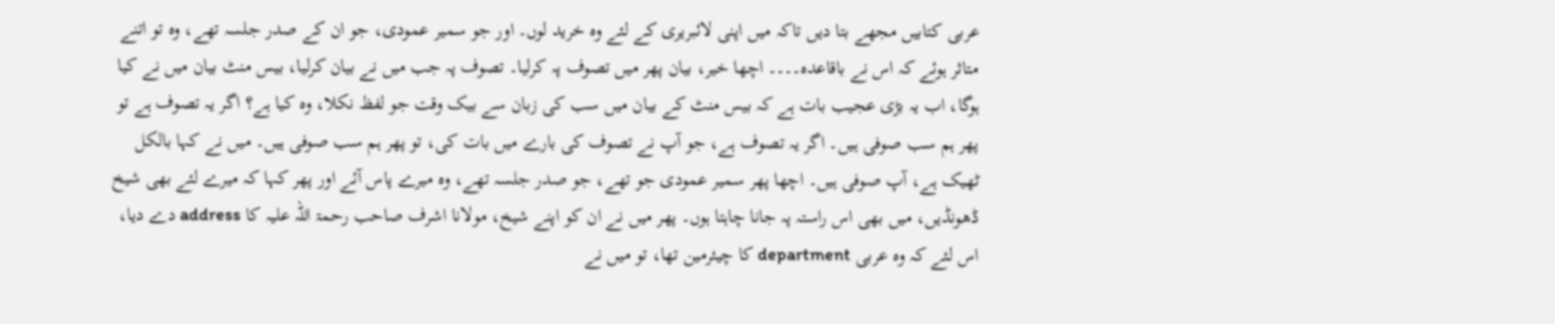عربی کتابیں مجھے بتا دیں تاکہ میں اپنی لائبریری کے لئے وہ خرید لوں۔ اور جو سمیر عمودی، جو ان کے صدر جلسہ تھے، وہ تو اتنے متاثر ہوئے کہ اس نے باقاعدہ۔۔۔۔ اچھا خیر، بیان پھر میں تصوف پہ کرلیا۔ تصوف پہ جب میں نے بیان کرلیا، بیس منٹ بیان میں نے کیا ہوگا، اب یہ بڑی عجیب بات ہے کہ بیس منٹ کے بیان میں سب کی زبان سے بیک وقت جو لفظ نکلا، وہ کیا ہے؟ اگر یہ تصوف ہے تو پھر ہم سب صوفی ہیں۔ اگر یہ تصوف ہے، جو آپ نے تصوف کی بارے میں بات کی، تو پھر ہم سب صوفی ہیں۔ میں نے کہا بالکل ٹھیک ہے، آپ صوفی ہیں۔ اچھا پھر سمیر عمودی جو تھے، جو صدر جلسہ تھے، وہ میرے پاس آئے اور پھر کہا کہ میرے لئے بھی شیخ ڈھونڈیں، میں بھی اس راستہ پہ جانا چاہتا ہوں۔ پھر میں نے ان کو اپنے شیخ، مولانا اشرف صاحب رحمۃ اللہ علیہ کا address دے دیا، اس لئے کہ وہ عربی department کا چیئرمین تھا، تو میں نے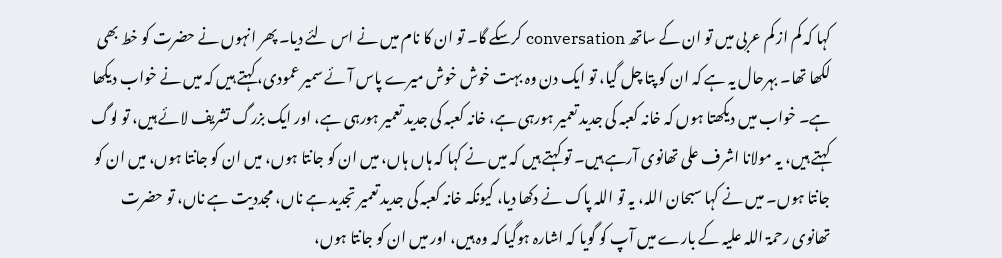کہا کہ کم از کم عربی میں تو ان کے ساتھ conversation کرسکے گا۔ تو ان کا نام میں نے اس لئے دیا۔ پھر انہوں نے حضرت کو خط بھی لکھا تھا۔ بہرحال یہ ہے کہ ان کو پتا چل گیا، تو ایک دن وہ بہت خوش خوش میرے پاس آئے سمیر عمودی، کہتے ہیں کہ میں نے خواب دیکھا ہے۔ خواب میں دیکھتا ہوں کہ خانہ کعبہ کی جدید تعمیر ہورہی ہے، خانہ کعبہ کی جدید تعمیر ہورہی ہے، اور ایک بزرگ تشریف لائے ہیں، تو لوگ کہتے ہیں، یہ مولانا اشرف علی تھانوی آرہے ہیں۔ تو کہتے ہیں کہ میں نے کہا کہ ہاں ہاں، میں ان کو جانتا ہوں، میں ان کو جانتا ہوں، میں ان کو جانتا ہوں۔ میں نے کہا سبحان اللہ، یہ تو اللہ پاک نے دکھا دیا، کیونکہ خانہ کعبہ کی جدید تعمیر تجدید ہے ناں، مجددیت ہے ناں، تو حضرت تھانوی رحمۃ اللہ علیہ کے بارے میں آپ کو گویا کہ اشارہ ہوگیا کہ وہ ہیں، اور میں ان کو جانتا ہوں،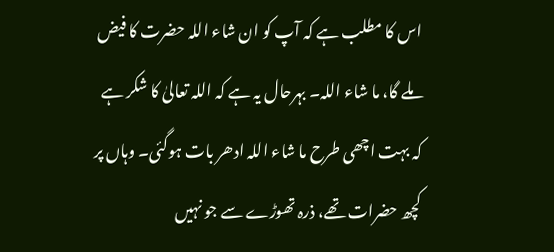اس کا مطلب ہے کہ آپ کو ان شاء اللہ حضرت کا فیض ملے گا، ما شاء اللہ۔ بہرحال یہ ہے کہ اللہ تعالیٰ کا شکر ہے کہ بہت اچھی طرح ما شاء اللہ ادھر بات ہوگئی۔ وہاں پر کچھ حضرات تھے، ذرہ تھوڑے سے جو نہیں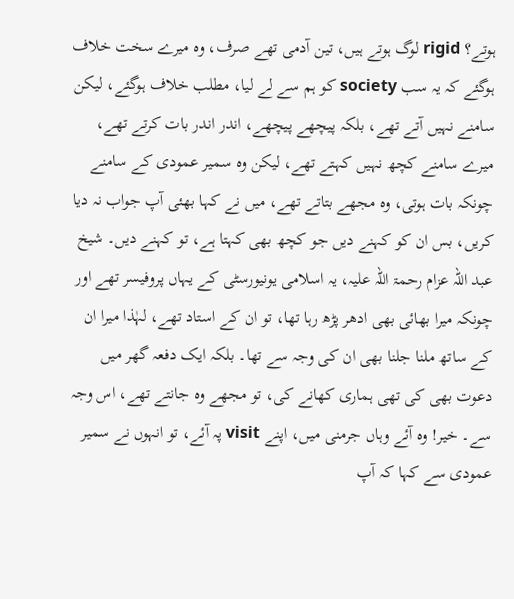ہوتے؟ rigid لوگ ہوتے ہیں، تین آدمی تھے صرف، وہ میرے سخت خلاف ہوگئے کہ یہ سب society کو ہم سے لے لیا، مطلب خلاف ہوگئے، لیکن سامنے نہیں آتے تھے، بلکہ پیچھے پیچھے، اندر اندر بات کرتے تھے، میرے سامنے کچھ نہیں کہتے تھے، لیکن وہ سمیر عمودی کے سامنے چونکہ بات ہوتی، وہ مجھے بتاتے تھے، میں نے کہا بھئی آپ جواب نہ دیا کریں، بس ان کو کہنے دیں جو کچھ بھی کہتا ہے، تو کہنے دیں۔ شیخ عبد اللہ عزام رحمۃ اللہ علیہ، یہ اسلامی یونیورسٹی کے یہاں پروفیسر تھے اور چونکہ میرا بھائی بھی ادھر پڑھ رہا تھا، تو ان کے استاد تھے، لہٰذا میرا ان کے ساتھ ملنا جلنا بھی ان کی وجہ سے تھا۔ بلکہ ایک دفعہ گھر میں دعوت بھی کی تھی ہماری کھانے کی، تو مجھے وہ جانتے تھے، اس وجہ سے۔ خیر! وہ آئے وہاں جرمنی میں، اپنے visit پہ آئے، تو انہوں نے سمیر عمودی سے کہا کہ آپ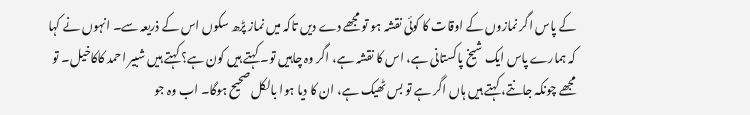کے پاس اگر نمازوں کے اوقات کا کوئی نقشہ ہو تو مجھے دے دیں تاکہ میں نماز پڑھ سکوں اس کے ذریعہ سے۔ انہوں نے کہا کہ ہمارے پاس ایک شیخ پاکستانی ہے، اس کا نقشہ ہے، اگر وہ چاہیں تو۔ کہتے ہیں کون ہے؟ کہتے ہیں شبیر احمد کاکاخیل۔ تو مجھے چونکہ جانتے، کہتے ہیں ہاں اگر ہے تو بس ٹھیک ہے، ان کا دیا ہوا بالکل صحیح ہوگا۔ اب وہ جو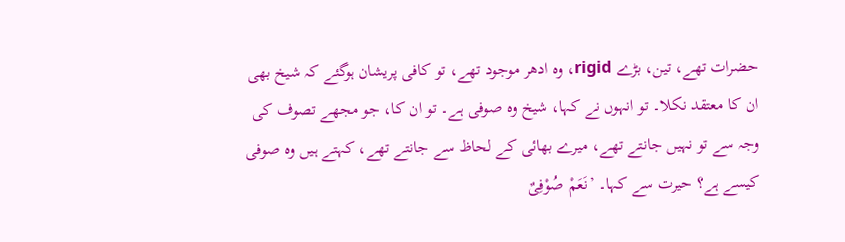حضرات تھے، تین، بڑے rigid، وہ ادھر موجود تھے، تو کافی پریشان ہوگئے کہ شیخ بھی ان کا معتقد نکلا۔ تو انہوں نے کہا، شیخ وہ صوفی ہے۔ تو ان کا، جو مجھے تصوف کی وجہ سے تو نہیں جانتے تھے، میرے بھائی کے لحاظ سے جانتے تھے، کہتے ہیں وہ صوفی کیسے ہے؟ حیرت سے کہا۔ ’نَعَمْ صُوْفِیٌ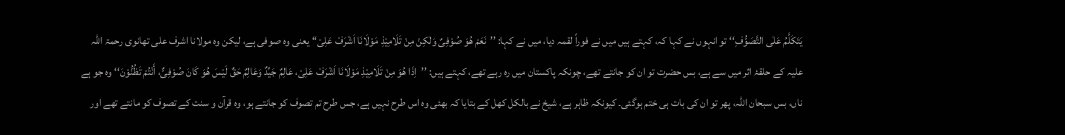یَتَکَلَّمُ عَلٰی التَّصَوُّفِ‘‘ تو انہوں نے کہا کہ، کہتے ہیں میں نے فوراً لقمہ دیا، میں نے کہا: ’’نَعَمْ ھُوَ صُوْفِیٌ وَلٰکِنْ مِنْ تَلَامِیْذِ مَوْلَانَا اَشْرَفْ عَلِیْ‘‘ یعنی وہ صوفی ہے، لیکن وہ مولانا اشرف علی تھانوی رحمۃ اللہ علیہ کے حلقۂ اثر میں سے ہے، بس حضرت تو ان کو جانتے تھے، چونکہ پاکستان میں رہ رہے تھے، کہتے ہیں: ’’اِذَا ھُوَ مِنْ تَلَامِیْذِ مَوْلَانَا اَشْرَفْ عَلِیْ، عَالِمٌ جَیِّدٌ وَعَالِمٌ حَقٌ لَیْسَ ھُوَ کَانَ صُوْفِیٌّ، أَنْتُمْ تَظُنُّوْنَ‘‘ وہ جو ہے ناں، بس سبحان اللہ، پھر تو ان کی بات ہی ختم ہوگئی۔ کیونکہ ظاہر ہے، شیخ نے بالکل کھل کے بتایا کہ بھئی وہ اس طرح نہیں ہے، جس طرح تم تصوف کو جانتے ہو، وہ قرآن و سنت کے تصوف کو مانتے تھے اور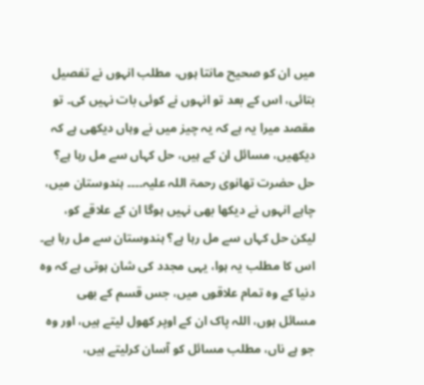میں ان کو صحیح مانتا ہوں، مطلب انہوں نے تفصیل بتائی، اس کے بعد تو انہوں نے کوئی بات نہیں کی۔ تو مقصد میرا یہ ہے کہ یہ چیز میں نے وہاں دیکھی ہے کہ دیکھیں، مسائل ان کے ہیں، حل کہاں سے مل رہا ہے؟ حل حضرت تھانوی رحمۃ اللہ علیہ۔۔۔۔ ہندوستان میں، چاہے انہوں نے دیکھا بھی نہیں ہوگا ان کے علاقے کو، لیکن حل کہاں سے مل رہا ہے؟ ہندوستان سے مل رہا ہے۔ اس کا مطلب یہ ہوا، یہی مجدد کی شان ہوتی ہے کہ وہ دنیا کے وہ تمام علاقوں میں، جس قسم کے بھی مسائل ہوں، اللہ پاک ان کے اوپر کھول لیتے ہیں، اور وہ جو ہے ناں، مطلب مسائل کو آسان کرلیتے ہیں،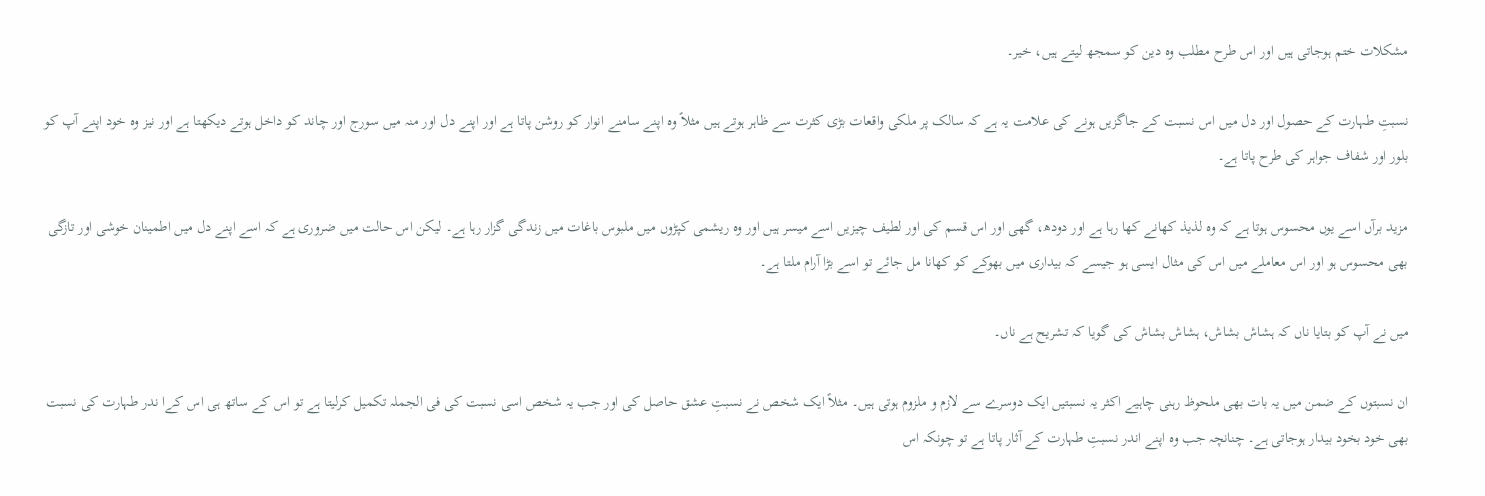مشکلات ختم ہوجاتی ہیں اور اس طرح مطلب وہ دین کو سمجھ لیتے ہیں، خیر۔

نسبتِ طہارت کے حصول اور دل میں اس نسبت کے جاگزیں ہونے کی علامت یہ ہے کہ سالک پر ملکی واقعات بڑی کثرت سے ظاہر ہوتے ہیں مثلاً وہ اپنے سامنے انوار کو روشن پاتا ہے اور اپنے دل اور منہ میں سورج اور چاند کو داخل ہوتے دیکھتا ہے اور نیز وہ خود اپنے آپ کو بلور اور شفاف جواہر کی طرح پاتا ہے۔

مزید برآں اسے یوں محسوس ہوتا ہے کہ وہ لذیذ کھانے کھا رہا ہے اور دودھ، گھی اور اس قسم کی اور لطیف چیزیں اسے میسر ہیں اور وہ ریشمی کپڑوں میں ملبوس باغات میں زندگی گزار رہا ہے۔ لیکن اس حالت میں ضروری ہے کہ اسے اپنے دل میں اطمینان خوشی اور تازگی بھی محسوس ہو اور اس معاملے میں اس کی مثال ایسی ہو جیسے کہ بیداری میں بھوکے کو کھانا مل جائے تو اسے بڑا آرام ملتا ہے۔

میں نے آپ کو بتایا ناں کہ ہشاش بشاش، ہشاش بشاش کی گویا کہ تشریح ہے ناں۔

ان نسبتوں کے ضمن میں یہ بات بھی ملحوظ رہنی چاہیے اکثر یہ نسبتیں ایک دوسرے سے لازم و ملزوم ہوتی ہیں۔ مثلاً ایک شخص نے نسبتِ عشق حاصل کی اور جب یہ شخص اسی نسبت کی فی الجملہ تکمیل کرلیتا ہے تو اس کے ساتھ ہی اس کےا ندر طہارت کی نسبت بھی خود بخود بیدار ہوجاتی ہے۔ چنانچہ جب وہ اپنے اندر نسبتِ طہارت کے آثار پاتا ہے تو چونکہ اس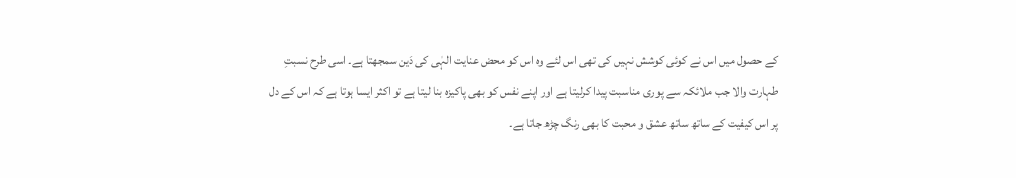کے حصول میں اس نے کوئی کوشش نہیں کی تھی اس لئے وہ اس کو محض عنایت الہٰی کی دَین سمجھتا ہے۔ اسی طرح نسبتِ طہارت والا جب ملائکہ سے پوری مناسبت پیدا کرلیتا ہے اور اپنے نفس کو بھی پاکیزہ بنا لیتا ہے تو اکثر ایسا ہوتا ہے کہ اس کے دل پر اس کیفیت کے ساتھ ساتھ عشق و محبت کا بھی رنگ چڑھ جاتا ہے۔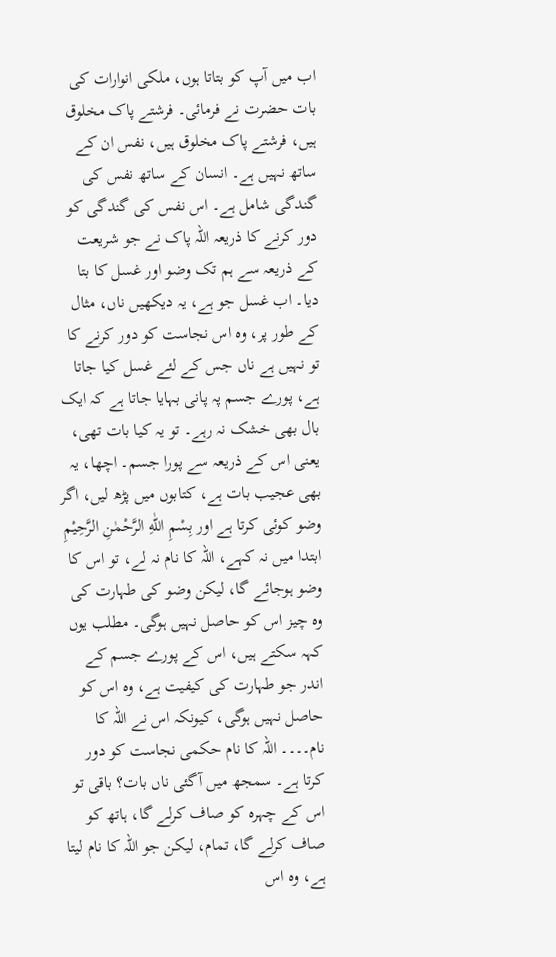اب میں آپ کو بتاتا ہوں، ملکی انوارات کی بات حضرت نے فرمائی۔ فرشتے پاک مخلوق ہیں، فرشتے پاک مخلوق ہیں، نفس ان کے ساتھ نہیں ہے۔ انسان کے ساتھ نفس کی گندگی شامل ہے۔ اس نفس کی گندگی کو دور کرنے کا ذریعہ اللہ پاک نے جو شریعت کے ذریعہ سے ہم تک وضو اور غسل کا بتا دیا۔ اب غسل جو ہے، یہ دیکھیں ناں، مثال کے طور پر، وہ اس نجاست کو دور کرنے کا تو نہیں ہے ناں جس کے لئے غسل کیا جاتا ہے، پورے جسم پہ پانی بہایا جاتا ہے کہ ایک بال بھی خشک نہ رہے۔ تو یہ کیا بات تھی، یعنی اس کے ذریعہ سے پورا جسم۔ اچھا، یہ بھی عجیب بات ہے، کتابوں میں پڑھ لیں، اگر وضو کوئی کرتا ہے اور بِسْمِ اللّٰهِ الرَّحْمٰنِ الرَّحِیْمِ ابتدا میں نہ کہے، اللہ کا نام نہ لے، تو اس کا وضو ہوجائے گا، لیکن وضو کی طہارت کی وہ چیز اس کو حاصل نہیں ہوگی۔ مطلب یوں کہہ سکتے ہیں، اس کے پورے جسم کے اندر جو طہارت کی کیفیت ہے، وہ اس کو حاصل نہیں ہوگی، کیونکہ اس نے اللہ کا نام۔۔۔۔ اللہ کا نام حکمی نجاست کو دور کرتا ہے۔ سمجھ میں آگئی ناں بات؟ باقی تو اس کے چہرہ کو صاف کرلے گا، ہاتھ کو صاف کرلے گا، تمام، لیکن جو اللہ کا نام لیتا ہے، وہ اس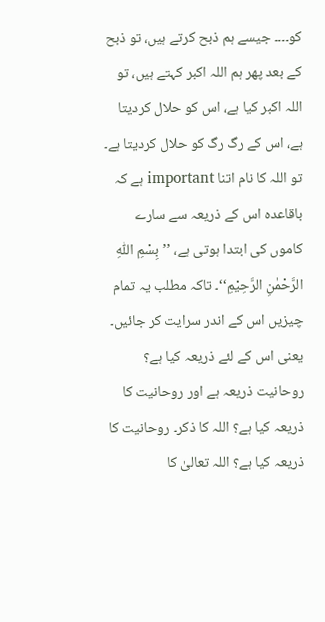کو۔۔۔۔ جیسے ہم ذبح کرتے ہیں، تو ذبح کے بعد پھر ہم اللہ اکبر کہتے ہیں، تو اللہ اکبر کیا ہے، اس کو حلال کردیتا ہے، اس کے رگ رگ کو حلال کردیتا ہے۔ تو اللہ کا نام اتنا important ہے کہ باقاعدہ اس کے ذریعہ سے سارے کاموں کی ابتدا ہوتی ہے، ’’بِسْمِ اللّٰهِ الرَّحْمٰنِ الرَّحِیْمِ‘‘۔ تاکہ مطلب یہ تمام چیزیں اس کے اندر سرایت کر جائیں۔ یعنی اس کے لئے ذریعہ کیا ہے؟ روحانیت ذریعہ ہے اور روحانیت کا ذریعہ کیا ہے؟ اللہ کا ذکر۔ روحانیت کا ذریعہ کیا ہے؟ اللہ تعالیٰ کا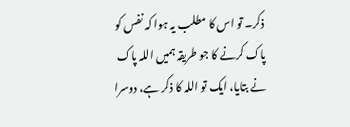ذکر۔ تو اس کا مطلب یہ ہوا کہ نفس کو پاک کرنے کا جو طریقہ ہمیں اللہ پاک نے بتایا، ایک تو اللہ کا ذکر ہے، دوسرا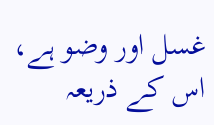غسل اور وضو ہے، اس کے ذریعہ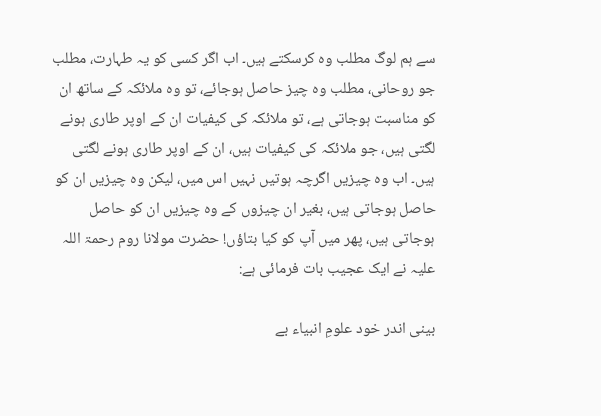سے ہم لوگ مطلب وہ کرسکتے ہیں۔ اب اگر کسی کو یہ طہارت، مطلب جو روحانی، مطلب وہ چیز حاصل ہوجائے، تو وہ ملائکہ کے ساتھ ان کو مناسبت ہوجاتی ہے، تو ملائکہ کی کیفیات ان کے اوپر طاری ہونے لگتی ہیں، جو ملائکہ کی کیفیات ہیں، ان کے اوپر طاری ہونے لگتی ہیں۔ اب وہ چیزیں اگرچہ ہوتیں نہیں اس میں، لیکن وہ چیزیں ان کو حاصل ہوجاتی ہیں، بغیر ان چیزوں کے وہ چیزیں ان کو حاصل ہوجاتی ہیں، پھر میں آپ کو کیا بتاؤں! حضرت مولانا روم رحمۃ اللہ علیہ نے ایک عجیب بات فرمائی ہے:

بینی اندر خود علومِ انبیاء بے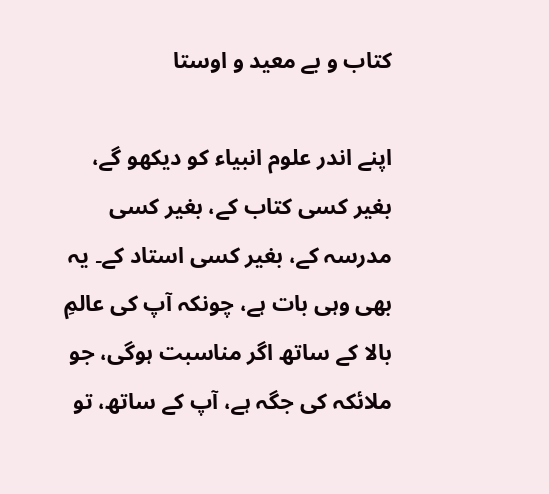کتاب و بے معید و اوستا

اپنے اندر علوم انبیاء کو دیکھو گے، بغیر کسی کتاب کے، بغیر کسی مدرسہ کے، بغیر کسی استاد کے۔ یہ بھی وہی بات ہے، چونکہ آپ کی عالمِ بالا کے ساتھ اگر مناسبت ہوگی، جو ملائکہ کی جگہ ہے، آپ کے ساتھ، تو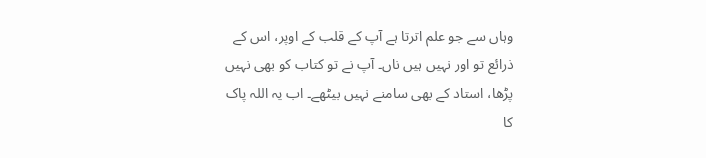وہاں سے جو علم اترتا ہے آپ کے قلب کے اوپر، اس کے ذرائع تو اور نہیں ہیں ناں۔ آپ نے تو کتاب کو بھی نہیں پڑھا، استاد کے بھی سامنے نہیں بیٹھے۔ اب یہ اللہ پاک کا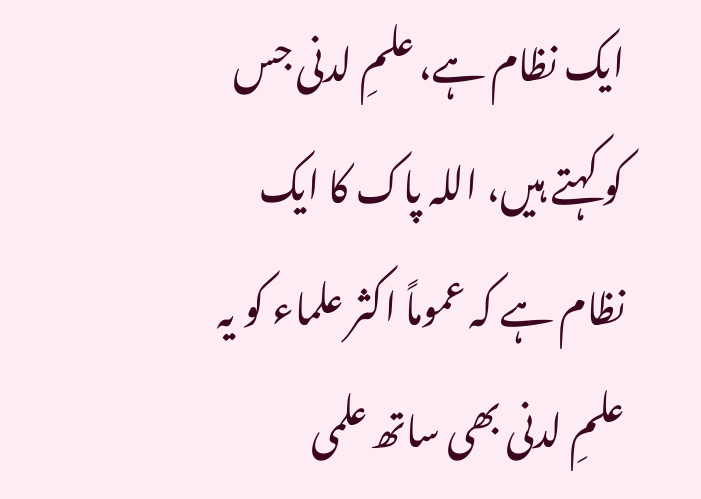ایک نظام ہے، علمِ لدنی جس کو کہتے ہیں، اللہ پاک کا ایک نظام ہے کہ عموماً اکثر علماء کو یہ علمِ لدنی بھی ساتھ علمی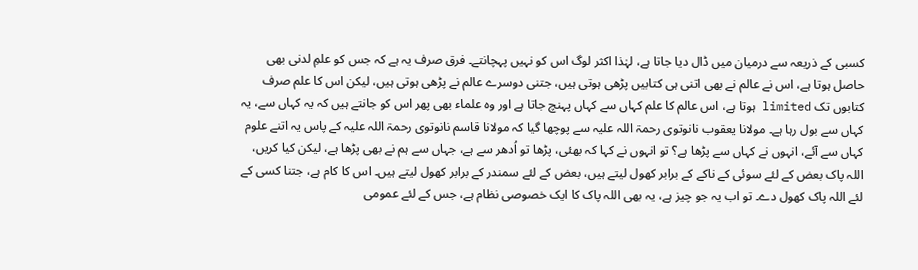کسبی کے ذریعہ سے درمیان میں ڈال دیا جاتا ہے، لہٰذا اکثر لوگ اس کو نہیں پہچانتے۔ فرق صرف یہ ہے کہ جس کو علمِ لدنی بھی حاصل ہوتا ہے، اس نے عالم نے بھی اتنی ہی کتابیں پڑھی ہوتی ہیں، جتنی دوسرے عالم نے پڑھی ہوتی ہیں، لیکن اس کا علم صرف کتابوں تک limited ہوتا ہے، اس عالم کا علم کہاں سے کہاں پہنچ جاتا ہے اور وہ علماء بھی پھر اس کو جانتے ہیں کہ یہ کہاں سے، یہ کہاں سے بول رہا ہے۔ مولانا یعقوب نانوتوی رحمۃ اللہ علیہ سے پوچھا گیا کہ مولانا قاسم نانوتوی رحمۃ اللہ علیہ کے پاس یہ اتنے علوم کہاں سے آئے، انہوں نے کہاں سے پڑھا ہے؟ تو انہوں نے کہا کہ بھئی، پڑھا تو اُدھر سے ہے، جہاں سے ہم نے بھی پڑھا ہے، لیکن کیا کریں، اللہ پاک بعض کے لئے سوئی کے ناکے کے برابر کھول لیتے ہیں، بعض کے لئے سمندر کے برابر کھول لیتے ہیں۔ اس کا کام ہے، جتنا کسی کے لئے اللہ پاک کھول دے۔ تو اب یہ جو چیز ہے، یہ بھی اللہ پاک کا ایک خصوصی نظام ہے، جس کے لئے عمومی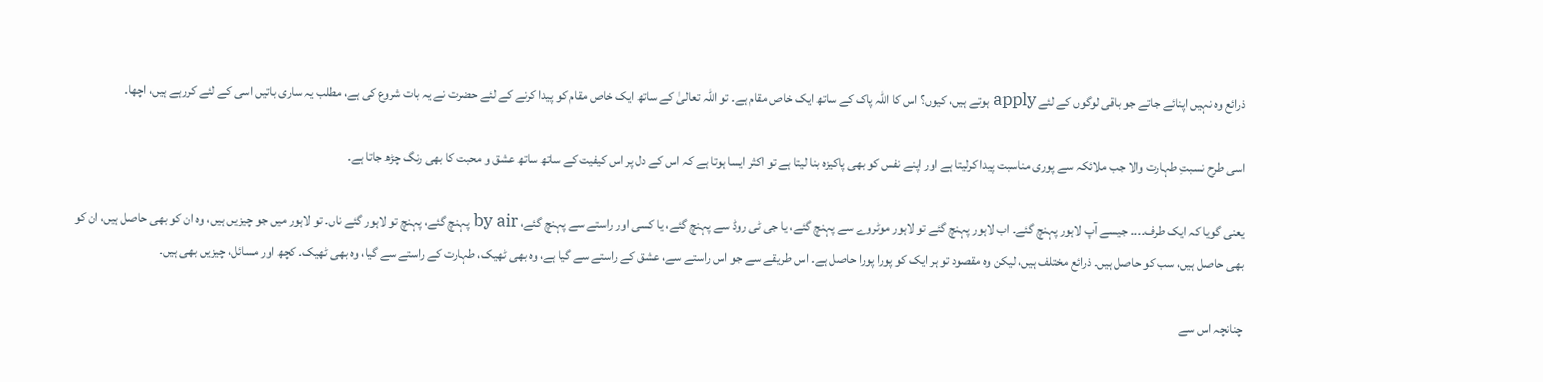ذرائع وہ نہیں اپنائے جاتے جو باقی لوگوں کے لئے apply ہوتے ہیں، کیوں؟ اس کا اللہ پاک کے ساتھ ایک خاص مقام ہے۔ تو اللہ تعالیٰ کے ساتھ ایک خاص مقام کو پیدا کرنے کے لئے حضرت نے یہ بات شروع کی ہے، مطلب یہ ساری باتیں اسی کے لئے کررہے ہیں، اچھا۔

اسی طرح نسبتِ طہارت والا جب ملائکہ سے پوری مناسبت پیدا کرلیتا ہے اور اپنے نفس کو بھی پاکیزہ بنا لیتا ہے تو اکثر ایسا ہوتا ہے کہ اس کے دل پر اس کیفیت کے ساتھ ساتھ عشق و محبت کا بھی رنگ چڑھ جاتا ہے۔

یعنی گویا کہ ایک طرف۔۔۔۔ جیسے آپ لاہور پہنچ گئے۔ اب لاہور پہنچ گئے تو لاہور موٹروے سے پہنچ گئے، یا جی ٹی روڈ سے پہنچ گئے، یا کسی اور راستے سے پہنچ گئے، by air پہنچ گئے، پہنچ تو لاہور گئے ناں۔ تو لاہور میں جو چیزیں ہیں، وہ ان کو بھی حاصل ہیں، ان کو بھی حاصل ہیں، سب کو حاصل ہیں۔ ذرائع مختلف ہیں، لیکن وہ مقصود تو ہر ایک کو پورا پورا حاصل ہے۔ اس طریقے سے جو اس راستے سے، عشق کے راستے سے گیا ہے، وہ بھی ٹھیک، طہارت کے راستے سے گیا، وہ بھی ٹھیک۔ کچھ اور مسائل، چیزیں بھی ہیں۔

چنانچہ اس سے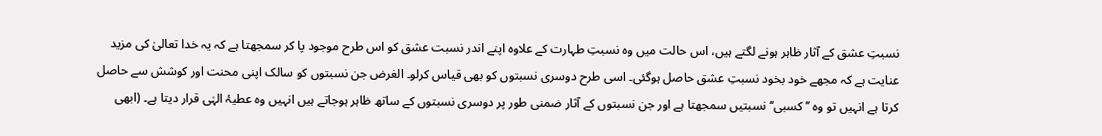نسبتِ عشق کے آثار ظاہر ہونے لگتے ہیں، اس حالت میں وہ نسبتِ طہارت کے علاوہ اپنے اندر نسبت عشق کو اس طرح موجود پا کر سمجھتا ہے کہ یہ خدا تعالیٰ کی مزید عنایت ہے کہ مجھے خود بخود نسبتِ عشق حاصل ہوگئی۔ اسی طرح دوسری نسبتوں کو بھی قیاس کرلو۔ الغرض جن نسبتوں کو سالک اپنی محنت اور کوشش سے حاصل کرتا ہے انہیں تو وہ ’’کسبی‘‘ نسبتیں سمجھتا ہے اور جن نسبتوں کے آثار ضمنی طور پر دوسری نسبتوں کے ساتھ ظاہر ہوجاتے ہیں انہیں وہ عطیۂ الہٰی قرار دیتا ہے۔ (ابھی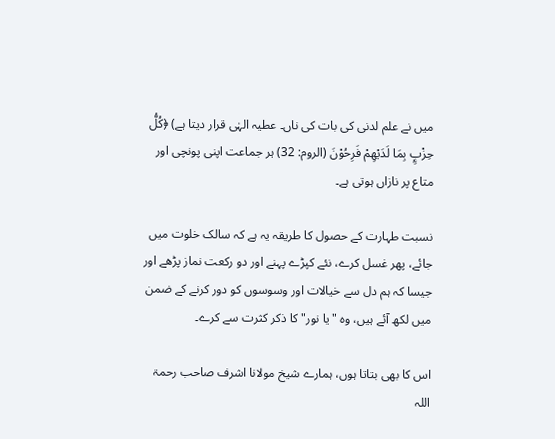میں نے علم لدنی کی بات کی ناں۔ عطیہ الہٰی قرار دیتا ہے) ﴿كُلُّ حِزْبٍۭ بِمَا لَدَیْهِمْ فَرِحُوْنَ (الروم: 32) ہر جماعت اپنی پونچی اور متاع پر نازاں ہوتی ہے۔

نسبت طہارت کے حصول کا طریقہ یہ ہے کہ سالک خلوت میں جائے، پھر غسل کرے، نئے کپڑے پہنے اور دو رکعت نماز پڑھے اور جیسا کہ ہم دل سے خیالات اور وسوسوں کو دور کرنے کے ضمن میں لکھ آئے ہیں، وہ "یا نور" کا ذکر کثرت سے کرے۔

اس کا بھی بتاتا ہوں، ہمارے شیخ مولانا اشرف صاحب رحمۃ اللہ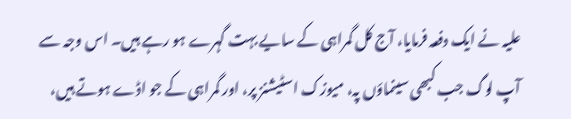علیہ نے ایک دفعہ فرمایا، آج کل گمراہی کے سایے بہت گہرے ہو رہے ہیں۔ اس وجہ سے آپ لوگ جب کبھی سینماؤں پہ، میوزک اسٹیشنز پر، اور گمراہی کے جو اڈے ہوتے ہیں،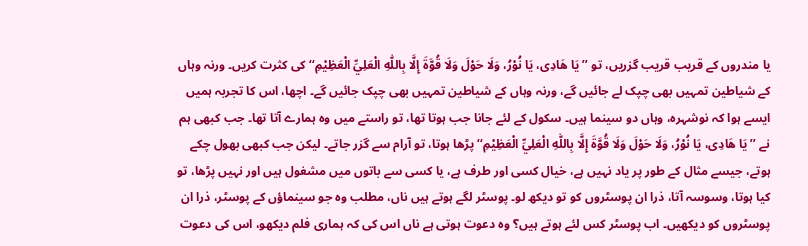یا مندروں کے قریب قریب گزریں، تو ’’یَا ھَادِی، یَا نُوْرُ، وَلَا حَوْلَ وَلَا قُوَّةَ إِلَّا بِاللّٰهِ الْعَلِيِّ الْعَظِيْمِ‘‘ کی کثرت کریں۔ ورنہ وہاں کے شیاطین تمہیں بھی چپک لے جائیں گے، ورنہ وہاں کے شیاطین تمہیں بھی چپک جائیں گے۔ اچھا، اس کا تجربہ ہمیں ایسے ہوا کہ نوشہرہ، وہاں دو سینما ہیں۔ سکول کے لئے جانا جب ہوتا تھا، تو راستے میں وہ ہمارے آتا تھا۔ جب کبھی ہم نے ’’یَا ھَادِی، یَا نُوْرُ، وَلَا حَوْلَ وَلَا قُوَّةَ إِلَّا بِاللّٰهِ الْعَلِيِّ الْعَظِيْمِ‘‘ پڑھا ہوتا، تو آرام سے گزر جاتے۔ لیکن جب کبھی بھول چکے ہوتے، جیسے مثال کے طور پر یاد نہیں ہے، خیال کسی اور طرف ہے، یا کسی سے باتوں میں مشغول ہیں اور نہیں پڑھا، تو کیا ہوتا، وسوسہ آتا، ذرا ان پوسٹروں کو تو دیکھ لو۔ پوسٹر لگے ہوتے ہیں ناں، مطلب وہ جو سینماؤں کے پوسٹر، ذرا ان پوسٹروں کو دیکھیں۔ اب پوسٹر کس لئے ہوتے ہیں؟ وہ دعوت ہوتی ہے ناں اس کی کہ ہماری فلم دیکھو، اس کی دعوت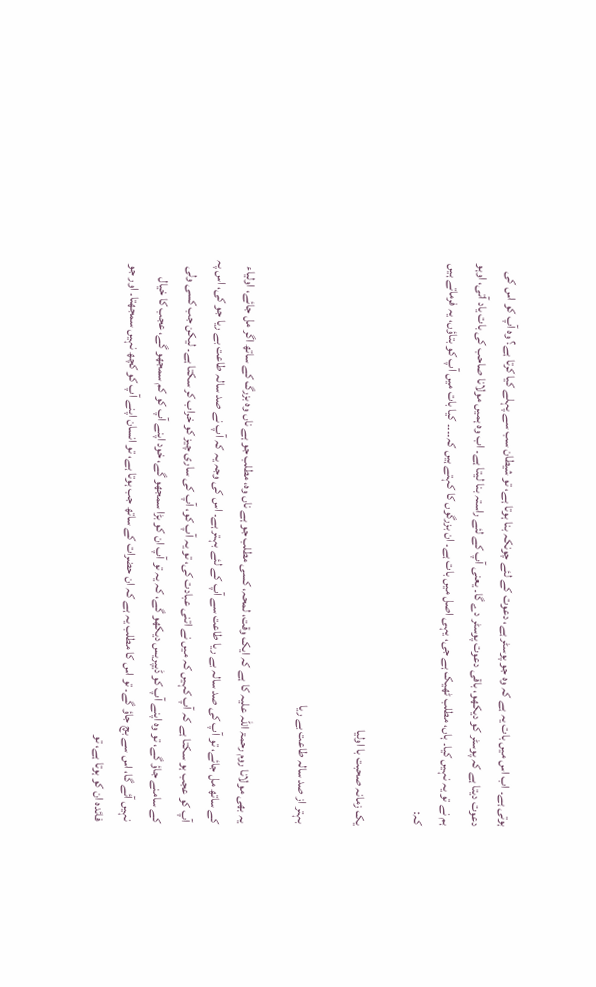ہوتی ہے۔ اب اس میں بات یہ ہے کہ وہ جو پوسٹر ہے، دعوت کے لئے چونکہ بنا ہوتا ہے، تو شیطان سب سے پہلے کیا کرتا ہے؟ وہ آپ کو اس کی دعوت دیتا ہے کہ پوسٹر کو دیکھو، باقی دعوت پوسٹر دے گا۔ یعنی آپ کے لئے راستہ بنا لیتا ہے۔ اب وہ ہمیں مولانا صاحب کی بات یاد آتی، اوہو ہم نے تو یہ نہیں کیا۔ ہاں، مطلب ٹھیک ہے جی، یہی اصل میں بات ہے۔ ان بزرگوں کا کہتے ہیں کہ۔۔۔۔ کیا بات میں آپ کو بتاؤں، یہ فرماتے ہیں کہ:

یک زمانہ صحبت با اولیا

بہتر از صد سالہ طاعت بے ریا

یہ بھی مولانا روم رحمۃ اللہ علیہ کا ہے کہ ایک وقت، لمحہ، کسی مطلب جو ہے ناں وہ، مطلب جو ہے ناں وہ بزرگ کے ساتھ اگر مل جائے، اولیاء کے ساتھ مل جائے، تو آپ کی صد سالہ بے ریا طاعت سے آپ کے لئے بہتر ہے۔ اس کی وجہ یہ کہ آپ نے صد سالہ طاعت بے ریا جو کی، اس پہ آپ کو عجب ہو سکتا ہے کہ آپ کہیں کہ میں نے اتنی عبادت کی، تو یہ آپ کو، آپ کی ساری چیز کو خراب کر سکتا ہے۔ لیکن جب کسی ولی کے سامنے جاؤ گے، تو وہ اپنے آپ کو ڈیپریس دیکھو گے، کہ یہ تو آپ ان کو بڑا سمجھو گے، خود اپنے آپ کو کم سمجھو گے، عجب کا خیال نہیں آئے گا، اس سے بچ جاؤ گے۔ تو اس کا مطلب یہ ہے کہ ان حضرات کے ساتھ جب ہوتا ہے، تو انسان اپنے آپ کو کچھ نہیں سمجھتا۔ اور جو فائدہ ان کو ہوتا ہے، تو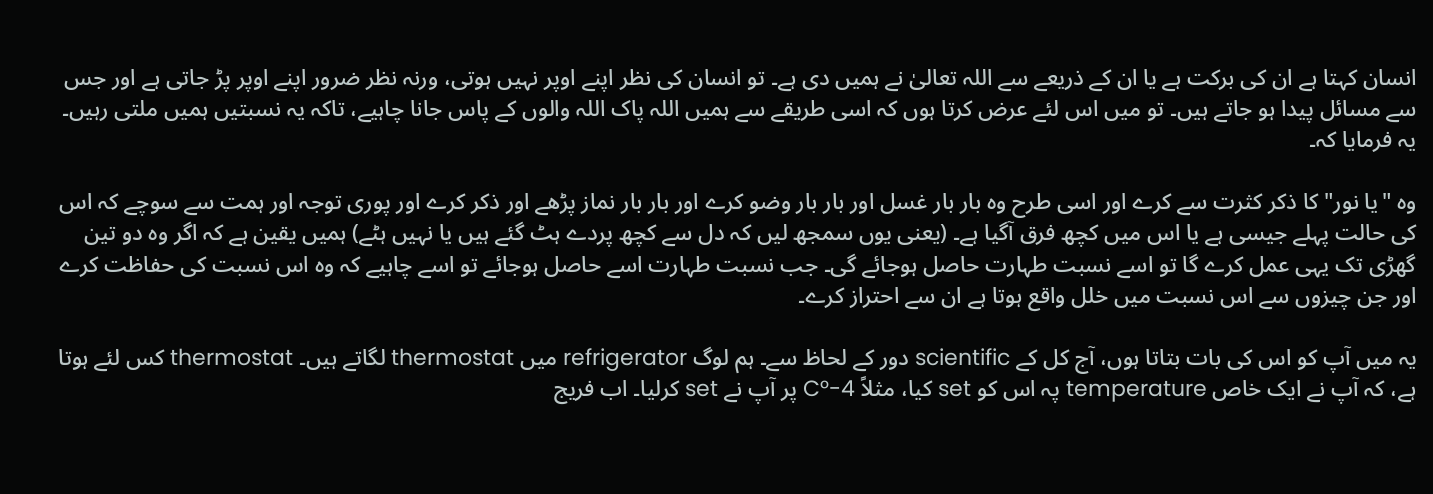انسان کہتا ہے ان کی برکت ہے یا ان کے ذریعے سے اللہ تعالیٰ نے ہمیں دی ہے۔ تو انسان کی نظر اپنے اوپر نہیں ہوتی، ورنہ نظر ضرور اپنے اوپر پڑ جاتی ہے اور جس سے مسائل پیدا ہو جاتے ہیں۔ تو میں اس لئے عرض کرتا ہوں کہ اسی طریقے سے ہمیں اللہ پاک اللہ والوں کے پاس جانا چاہیے، تاکہ یہ نسبتیں ہمیں ملتی رہیں۔ یہ فرمایا کہ۔

وہ "یا نور" کا ذکر کثرت سے کرے اور اسی طرح وہ بار بار غسل اور بار بار وضو کرے اور بار بار نماز پڑھے اور ذکر کرے اور پوری توجہ اور ہمت سے سوچے کہ اس کی حالت پہلے جیسی ہے یا اس میں کچھ فرق آگیا ہے۔ (یعنی یوں سمجھ لیں کہ دل سے کچھ پردے ہٹ گئے ہیں یا نہیں ہٹے) ہمیں یقین ہے کہ اگر وہ دو تین گھڑی تک یہی عمل کرے گا تو اسے نسبت طہارت حاصل ہوجائے گی۔ جب نسبت طہارت اسے حاصل ہوجائے تو اسے چاہیے کہ وہ اس نسبت کی حفاظت کرے اور جن چیزوں سے اس نسبت میں خلل واقع ہوتا ہے ان سے احتراز کرے۔

یہ میں آپ کو اس کی بات بتاتا ہوں، آج کل کے scientific دور کے لحاظ سے۔ ہم لوگ refrigerator میں thermostat لگاتے ہیں۔ thermostat کس لئے ہوتا ہے، کہ آپ نے ایک خاص temperature پہ اس کو set کیا، مثلاً 4-°C پر آپ نے set کرلیا۔ اب فریج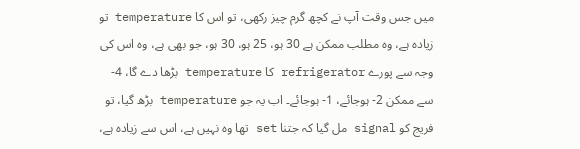میں جس وقت آپ نے کچھ گرم چیز رکھی، تو اس کا temperature تو زیادہ ہے، وہ مطلب ممکن ہے 30 ہو، 25 ہو، 30 ہو، جو بھی ہے، وہ اس کی وجہ سے پورے refrigerator کا temperature بڑھا دے گا، 4- سے ممکن 2- ہوجائے، 1- ہوجائے۔ اب یہ جو temperature بڑھ گیا، تو فریج کو signal مل گیا کہ جتنا set تھا وہ نہیں ہے، اس سے زیادہ ہے،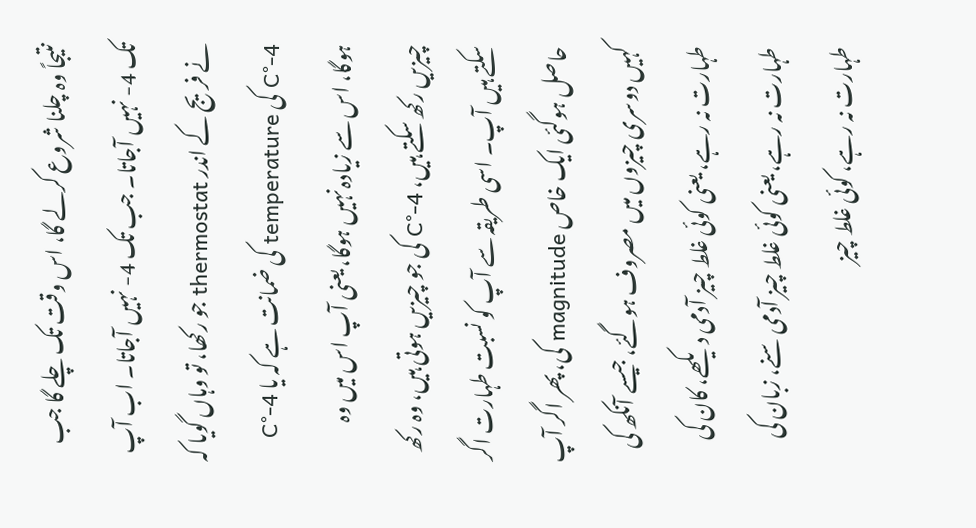نتیجاً وہ چلنا شروع کرلے گا، اس وقت تک چلے گا جب تک 4- نہیں آجاتا۔ جب تک 4- نہیں آجاتا۔ اب آپ نے فریج کے اندر thermostat جو رکھا، تو وہاں گویا کہ 4-°C کی temperature کی ضمانت ہے کہ یا 4-°C ہوگا، اس سے زیادہ نہیں ہوگا، یعنی آپ اس میں وہ چیزیں رکھ سکتے ہیں، 4-°C کی جو چیزیں ہوتی ہیں، وہ رکھ سکتے ہیں آپ۔ اسی طریقہ سے آپ کو نسبت طہارت اگر حاصل ہوگئی ایک خاص magnitude کی، پھر اگر آپ کہیں دوسری چیزوں میں مصروف ہوگئے، جیسے آنکھ کی طہارت نہ رہے، یعنی کوئی غلط چیز آدمی دیکھے، کان کی طہارت نہ رہے، یعنی کوئی غلط چیز آدمی سنے، زبان کی طہارت نہ رہے، کوئی غلط چیز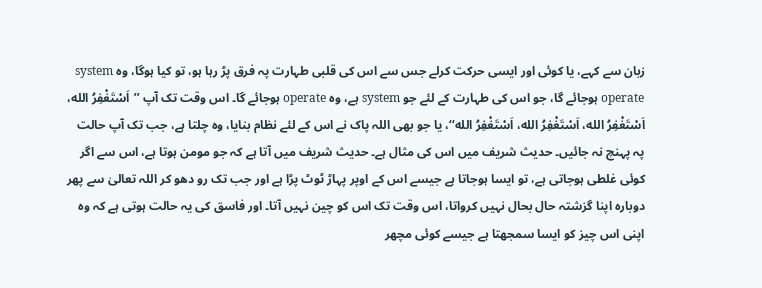زبان سے کہے، یا کوئی اور ایسی حرکت کرلے جس سے اس کی قلبی طہارت پہ فرق پڑ رہا ہو، تو کیا ہوگا، وہ system operate ہوجائے گا، جو اس کی طہارت کے لئے جو system ہے، وہ operate ہوجائے گا۔ اس وقت تک آپ ’’اَسْتَغْفِرُ الله، اَسْتَغْفِرُ الله، اَسْتَغْفِرُ الله، اَسْتَغْفِرُ الله‘‘، یا جو بھی اللہ پاک نے اس کے لئے نظام بنایا، وہ چلتا ہے، جب تک آپ حالت پہ پہنچ نہ جائیں۔ حدیث شریف میں اس کی مثال ہے۔ حدیث شریف میں آتا ہے کہ جو مومن ہوتا ہے، اس سے اگر کوئی غلطی ہوجاتی ہے، تو ایسا ہوجاتا ہے جیسے اس کے اوپر پہاڑ ٹوٹ پڑا ہے اور جب تک رو دھو کر اللہ تعالیٰ سے پھر دوبارہ اپنا گزشتہ حال بحال نہیں کرواتا، اس وقت تک اس کو چین نہیں آتا۔ اور فاسق کی یہ حالت ہوتی ہے کہ وہ اپنی اس چیز کو ایسا سمجھتا ہے جیسے کوئی مچھر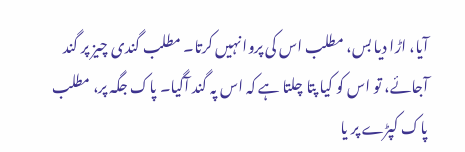آیا، اڑا دیا بس، مطلب اس کی پروا نہیں کرتا۔ مطلب گندی چیز پر گند آجائے، تو اس کو کیا پتا چلتا ہے کہ اس پہ گند آگیا۔ پاک جگہ پر، مطلب پاک کپڑے پر یا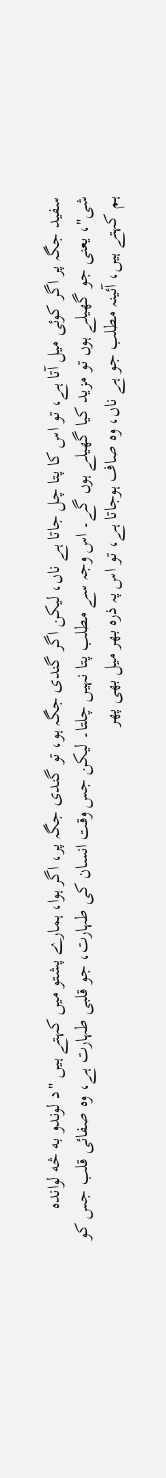سفید جگہ پر اگر کوئی میل آتا ہے، تو اس کا پتا چل جاتا ہے ناں، لیکن اگر گندی جگہ ہو، تو گندی جگہ پر، اگر ہوا، ہمارے پشتو میں کہتے ہیں "د لوندو به څه لوانده شی"، یعنی جو گھیلے ہوں تو مزید کیا گھیلے ہوں گے۔ اس وجہ سے مطلب پتا نہیں چلتا۔ لیکن جس وقت انسان کی طہارت، جو قلبی طہارت ہے، وہ صفائی قلب جس کو ہم کہتے ہیں، آئینہ مطلب جو ہے ناں، وہ صاف ہوجاتا ہے، تو اس پہ ذرہ بھر میل بھی پھر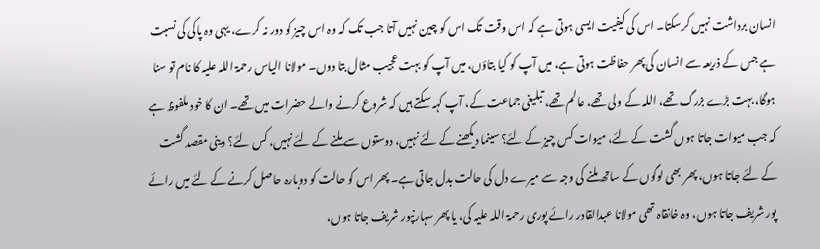انسان برداشت نہیں کرسکتا۔ اس کی کیفیت ایسی ہوتی ہے کہ اس وقت تک اس کو چین نہیں آتا جب تک کہ وہ اس چیز کو دور نہ کرے، یہی وہ پاکی کی نسبت ہے جس کے ذریعہ سے انسان کی پھر حفاظت ہوتی ہے، میں آپ کو کیا بتاؤں، میں آپ کو بہت عجیب مثال بتا دوں۔ مولانا الیاس رحمۃ اللہ علیہ کا نام تو سنا ہوگا، بہت بڑے بزرگ تھے، اللہ کے ولی تھے، عالم تھے، تبلیغی جماعت کے، آپ کہہ سکتے ہیں کہ شروع کرنے والے حضرات میں تھے۔ ان کا خود ملفوظ ہے کہ جب میوات جاتا ہوں گشت کے لئے، میوات کس چیز کے لئے؟ سینما دیکھنے کے لئے نہیں، دوستوں سے ملنے کے لئے نہیں، کس لئے؟ دینی مقصد گشت کے لئے جاتا ہوں، پھر بھی لوگوں کے ساتھ ملنے کی وجہ سے میرے دل کی حالت بدل جاتی ہے۔ پھر اس کو حالت کو دوبارہ حاصل کرنے کے لئے میں رائے پور شریف جاتا ہوں، وہ خانقاہ تھی مولانا عبدالقادر رائے پوری رحمۃ اللہ علیہ کی، یا پھر سہارنپور شریف جاتا ہوں،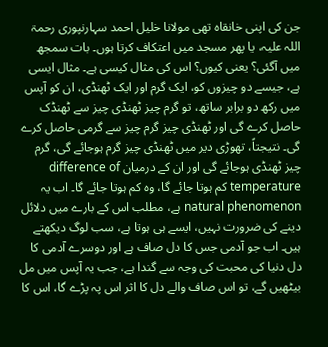جن کی اپنی خانقاہ تھی مولانا خلیل احمد سہارنپوری رحمۃ اللہ علیہ، یا پھر مسجد میں اعتکاف کرتا ہوں۔ بات سمجھ میں آگئی؟ یعنی کیوں؟ اس کی مثال کیسی ہے۔ مثال ایسی ہے، جیسے دو چیزوں کو، ایک گرم اور ایک ٹھنڈی، ان کو آپس میں رکھ دو برابر ساتھ، تو گرم چیز ٹھنڈی چیز سے ٹھنڈک حاصل کرے گی اور ٹھنڈی چیز گرم چیز سے گرمی حاصل کرے گی۔ نتیجتاً، تھوڑی دیر میں ٹھنڈی چیز گرم ہوجائے گی، گرم چیز ٹھنڈی ہوجائے گی اور ان کے درمیان difference of temperature کم ہوتا جائے گا، وہ کم ہوتا جائے گا۔ اب یہ natural phenomenon ہے، مطلب اس کے بارے میں دلائل دینے کی ضرورت نہیں، ایسے ہی ہوتا ہے، سب لوگ دیکھتے ہیں۔ اب جو آدمی جس کا دل صاف ہے اور دوسرے آدمی کا دل دنیا کی محبت کی وجہ سے گندا ہے، جب یہ آپس میں مل بیٹھیں گے، تو اس صاف والے دل کا اثر اس پہ پڑے گا، اس کا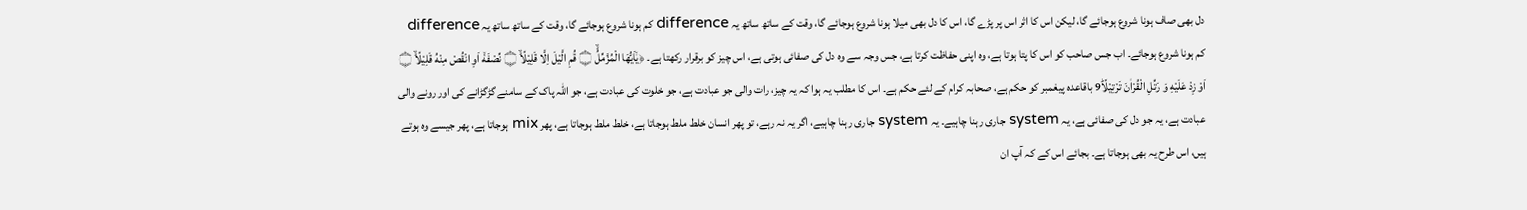دل بھی صاف ہونا شروع ہوجائے گا، لیکن اس کا اثر اس پر پڑے گا، اس کا دل بھی میلا ہونا شروع ہوجائے گا، وقت کے ساتھ ساتھ یہ difference کم ہونا شروع ہوجائے گا، وقت کے ساتھ ساتھ یہ difference کم ہونا شروع ہوجائے۔ اب جس صاحب کو اس کا پتا ہوتا ہے، وہ اپنی حفاظت کرتا ہے، جس وجہ سے وہ دل کی صفائی ہوتی ہے، اس چیز کو برقرار رکھتا ہے۔ ﴿یٰۤاَیُّهَا الْمُزَّمِّلُۙ ۝ قُمِ الَّیْلَ اِلَّا قَلِیْلًاۙ ۝ نِّصْفَهٗۤ اَوِ انْقُصْ مِنْهُ قَلِیْلًاۙ ۝ اَوْ زِدْ عَلَیْهِ وَ رَتِّلِ الْقُرْاٰنَ تَرْتِیْلًاؕ9 باقاعدہ پیغمبر کو حکم ہے، صحابہ کرام کے لئے حکم ہے۔ اس کا مطلب یہ ہوا کہ یہ چیز، رات والی جو عبادت ہے، جو خلوت کی عبادت ہے، جو اللہ پاک کے سامنے گڑگڑانے کی اور رونے والی عبادت ہے، یہ جو دل کی صفائی ہے، یہ system جاری رہنا چاہیے۔ یہ system جاری رہنا چاہیے، اگر یہ نہ رہے، تو پھر انسان خلط ملط ہوجاتا ہے، خلط ملط ہوجاتا ہے، پھر mix ہوجاتا ہے، پھر جیسے وہ ہوتے ہیں، اس طرح یہ بھی ہوجاتا ہے۔ بجائے اس کے کہ آپ ان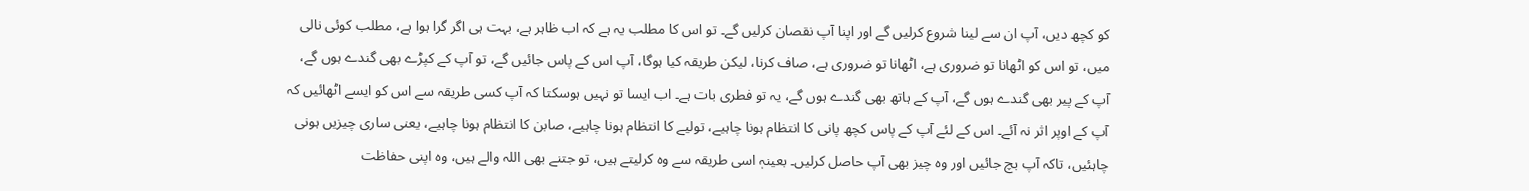کو کچھ دیں، آپ ان سے لینا شروع کرلیں گے اور اپنا آپ نقصان کرلیں گے۔ تو اس کا مطلب یہ ہے کہ اب ظاہر ہے، بہت ہی اگر گرا ہوا ہے، مطلب کوئی نالی میں، تو اس کو اٹھانا تو ضروری ہے، اٹھانا تو ضروری ہے، صاف کرنا، لیکن طریقہ کیا ہوگا، آپ اس کے پاس جائیں گے، تو آپ کے کپڑے بھی گندے ہوں گے، آپ کے پیر بھی گندے ہوں گے، آپ کے ہاتھ بھی گندے ہوں گے، یہ تو فطری بات ہے۔ اب ایسا تو نہیں ہوسکتا کہ آپ کسی طریقہ سے اس کو ایسے اٹھائیں کہ آپ کے اوپر اثر نہ آئے۔ اس کے لئے آپ کے پاس کچھ پانی کا انتظام ہونا چاہیے، تولیے کا انتظام ہونا چاہیے، صابن کا انتظام ہونا چاہیے، یعنی ساری چیزیں ہونی چاہئیں، تاکہ آپ بچ جائیں اور وہ چیز بھی آپ حاصل کرلیں۔ بعینہٖ اسی طریقہ سے وہ کرلیتے ہیں، تو جتنے بھی اللہ والے ہیں، وہ اپنی حفاظت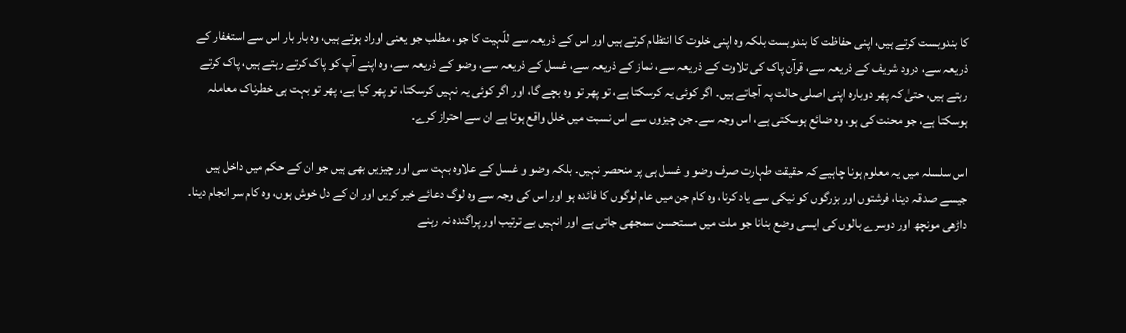کا بندوبست کرتے ہیں، اپنی حفاظت کا بندوبست بلکہ وہ اپنی خلوت کا انتظام کرتے ہیں اور اس کے ذریعہ سے للّہیت کا جو، مطلب جو یعنی اوراد ہوتے ہیں، وہ بار بار اس سے استغفار کے ذریعہ سے، درود شریف کے ذریعہ سے، قرآن پاک کی تلاوت کے ذریعہ سے، نماز کے ذریعہ سے، غسل کے ذریعہ سے، وضو کے ذریعہ سے، وہ اپنے آپ کو پاک کرتے رہتے ہیں، پاک کرتے رہتے ہیں، حتیٰ کہ پھر دوبارہ اپنی اصلی حالت پہ آجاتے ہیں۔ اگر کوئی یہ کرسکتا ہے، تو پھر تو وہ بچے گا، اور اگر کوئی یہ نہیں کرسکتا، تو پھر کیا ہے، پھر تو بہت ہی خطرناک معاملہ ہوسکتا ہے، جو محنت کی ہو، وہ ضائع ہوسکتی ہے، اس وجہ سے۔ جن چیزوں سے اس نسبت میں خلل واقع ہوتا ہے ان سے احتراز کرے۔

اس سلسلہ میں یہ معلوم ہونا چاہیے کہ حقیقت طہارت صرف وضو و غسل ہی پر منحصر نہیں۔ بلکہ وضو و غسل کے علاوہ بہت سی اور چیزیں بھی ہیں جو ان کے حکم میں داخل ہیں جیسے صدقہ دینا، فرشتوں اور بزرگوں کو نیکی سے یاد کرنا، وہ کام جن میں عام لوگوں کا فائدہ ہو اور اس کی وجہ سے وہ لوگ دعائے خیر کریں اور ان کے دل خوش ہوں، وہ کام سر انجام دینا۔ داڑھی مونچھ اور دوسرے بالوں کی ایسی وضع بنانا جو ملت میں مستحسن سمجھی جاتی ہے اور انہیں بے ترتیب اور پراگندہ نہ رہنے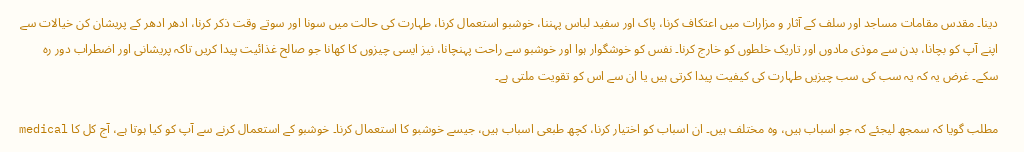دینا۔ مقدس مقامات مساجد اور سلف کے آثار و مزارات میں اعتکاف کرنا، پاک اور سفید لباس پہننا، خوشبو استعمال کرنا، طہارت کی حالت میں سونا اور سوتے وقت ذکر کرنا، ادھر ادھر کے پریشان کن خیالات سے اپنے آپ کو بچانا، بدن سے موذی مادوں اور تاریک خلطوں کو خارج کرنا۔ نفس کو خوشگوار ہوا اور خوشبو سے راحت پہنچانا، نیز ایسی چیزوں کا کھانا جو صالح غذائیت پیدا کریں تاکہ پریشانی اور اضطراب دور رہ سکے۔ غرض یہ کہ یہ سب کی سب چیزیں طہارت کی کیفیت پیدا کرتی ہیں یا ان سے اس کو تقویت ملتی ہے۔

مطلب گویا کہ سمجھ لیجئے کہ جو اسباب ہیں، وہ مختلف ہیں۔ ان اسباب کو اختیار کرنا، کچھ طبعی اسباب ہیں، جیسے خوشبو کا استعمال کرنا۔ خوشبو کے استعمال کرنے سے آپ کو کیا ہوتا ہے، آج کل کا medical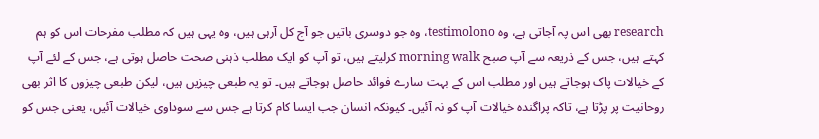research بھی اس پہ آجاتی ہے، وہ testimolono، وہ جو دوسری باتیں جو آج کل آرہی ہیں، وہ یہی ہیں کہ مطلب مفرحات اس کو ہم کہتے ہیں، جس کے ذریعہ سے آپ صبح morning walk کرلیتے ہیں، تو آپ کو ایک مطلب ذہنی صحت حاصل ہوتی ہے، جس کے لئے آپ کے خیالات پاک ہوجاتے ہیں اور مطلب اس کے بہت سارے فوائد حاصل ہوجاتے ہیں۔ تو یہ طبعی چیزیں ہیں، لیکن طبعی چیزوں کا اثر بھی روحانیت پر پڑتا ہے، تاکہ پراگندہ خیالات آپ کو نہ آئیں۔ کیونکہ انسان جب ایسا کام کرتا ہے جس سے سوداوی خیالات آئیں، یعنی جس کو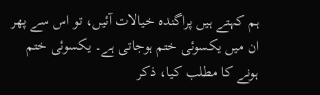ہم کہتے ہیں پراگندہ خیالات آئیں، تو اس سے پھر ان میں یکسوئی ختم ہوجاتی ہے۔ یکسوئی ختم ہونے کا مطلب کیا، ذکر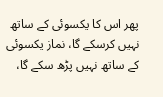پھر اس کا یکسوئی کے ساتھ نہیں کرسکے گا، نماز یکسوئی کے ساتھ نہیں پڑھ سکے گا،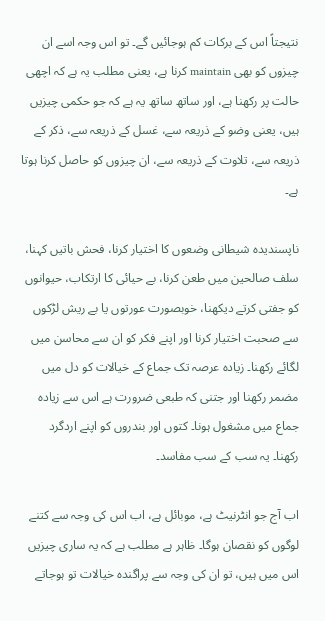نتیجتاً اس کے برکات کم ہوجائیں گے۔ تو اس وجہ اسے ان چیزوں کو بھی maintain کرنا ہے، یعنی مطلب یہ ہے کہ اچھی حالت پر رکھنا ہے، اور ساتھ ساتھ یہ ہے کہ جو حکمی چیزیں ہیں، یعنی وضو کے ذریعہ سے، غسل کے ذریعہ سے، ذکر کے ذریعہ سے، تلاوت کے ذریعہ سے، ان چیزوں کو حاصل کرنا ہوتا ہے۔

ناپسندیدہ شیطانی وضعوں کا اختیار کرنا، فحش باتیں کہنا، سلف صالحین میں طعن کرنا، بے حیائی کا ارتکاب، حیوانوں کو جفتی کرتے دیکھنا، خوبصورت عورتوں یا بے ریش لڑکوں سے صحبت اختیار کرنا اور اپنے فکر کو ان سے محاسن میں لگائے رکھنا۔ زیادہ عرصہ تک جماع کے خیالات کو دل میں مضمر رکھنا اور جتنی کہ طبعی ضرورت ہے اس سے زیادہ جماع میں مشغول ہونا۔ کتوں اور بندروں کو اپنے اردگرد رکھنا۔ یہ سب کے سب مفاسد۔

اب آج جو انٹرنیٹ ہے، موبائل ہے، اب اس کی وجہ سے کتنے لوگوں کو نقصان ہوگا۔ ظاہر ہے مطلب ہے کہ یہ ساری چیزیں اس میں ہیں، تو ان کی وجہ سے پراگندہ خیالات تو ہوجاتے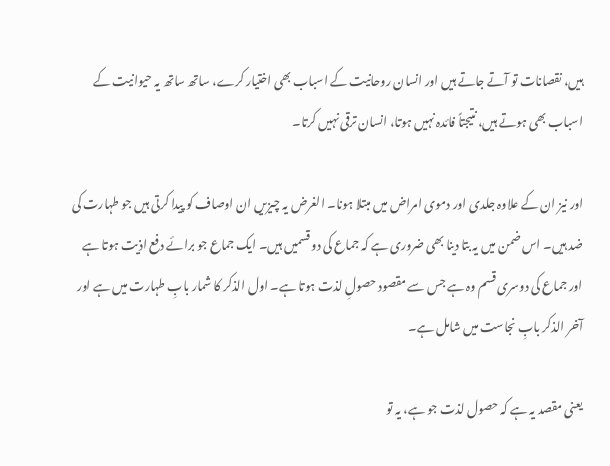ہیں، نقصانات تو آتے جاتے ہیں اور انسان روحانیت کے اسباب بھی اختیار کرے، ساتھ ساتھ یہ حیوانیت کے اسباب بھی ہوتے ہیں، نتیجتاً فائدہ نہیں ہوتا، انسان ترقی نہیں کرتا۔

اور نیز ان کے علاوہ جلدی اور دموی امراض میں مبتلا ہونا۔ الغرض یہ چیزیں ان اوصاف کو پیدا کرتی ہیں جو طہارت کی ضد ہیں۔ اس ضمن میں یہ بتا دینا بھی ضروری ہے کہ جماع کی دو قسمیں ہیں۔ ایک جماع جو برائے دفع اذیت ہوتا ہے اور جماع کی دوسری قسم وہ ہے جس سے مقصود حصولِ لذت ہوتا ہے۔ اول الذکر کا شمار بابِ طہارت میں ہے اور آخر الذکر بابِ نجاست میں شامل ہے۔

یعنی مقصد یہ ہے کہ حصول لذت جو ہے، یہ تو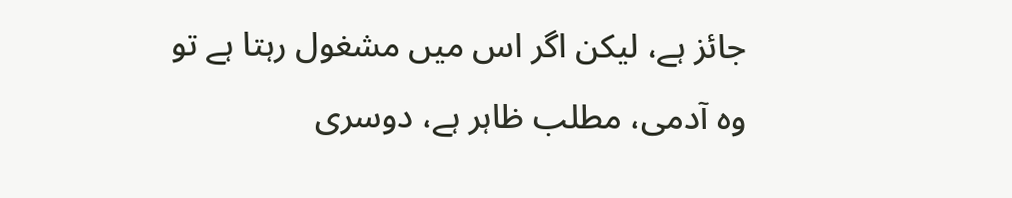جائز ہے، لیکن اگر اس میں مشغول رہتا ہے تو وہ آدمی، مطلب ظاہر ہے، دوسری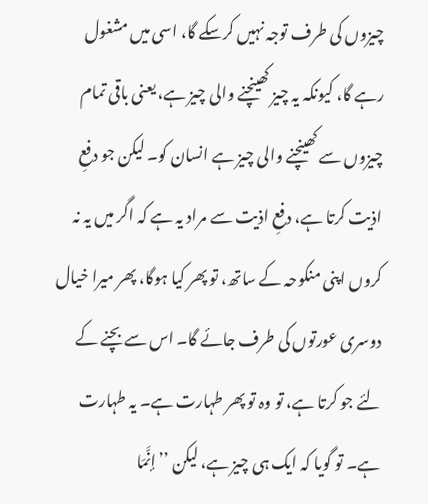چیزوں کی طرف توجہ نہیں کرسکے گا، اسی میں مشغول رہے گا، کیونکہ یہ چیز کھینچنے والی چیز ہے، یعنی باقی تمام چیزوں سے کھینچنے والی چیز ہے انسان کو۔ لیکن جو دفعِ اذیت کرتا ہے، دفعِ اذیت سے مراد یہ ہے کہ اگر میں یہ نہ کروں اپنی منکوحہ کے ساتھ، تو پھر کیا ہوگا، پھر میرا خیال دوسری عورتوں کی طرف جائے گا۔ اس سے بچنے کے لئے جو کرتا ہے، تو وہ تو پھر طہارت ہے۔ یہ طہارت ہے۔ تو گویا کہ ایک ہی چیز ہے، لیکن ’’إنَّمَا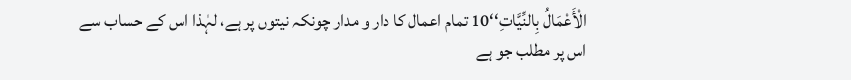الْأَعْمَالُ بِالنِّيَّاتِ‘‘10 تمام اعمال کا دار و مدار چونکہ نیتوں پر ہے، لہٰذا اس کے حساب سے اس پر مطلب جو ہے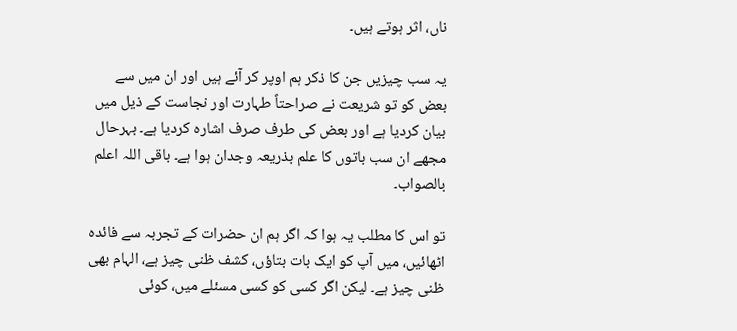ناں، اثر ہوتے ہیں۔

یہ سب چیزیں جن کا ذکر ہم اوپر کر آئے ہیں اور ان میں سے بعض کو تو شریعت نے صراحتاً طہارت اور نجاست کے ذیل میں بیان کردیا ہے اور بعض کی طرف صرف اشارہ کردیا ہے۔ بہرحال مجھے ان سب باتوں کا علم بذریعہ وجدان ہوا ہے۔ باقی اللہ اعلم بالصواب۔

تو اس کا مطلب یہ ہوا کہ اگر ہم ان حضرات کے تجربہ سے فائدہ اٹھائیں، میں آپ کو ایک بات بتاؤں، کشف ظنی چیز ہے، الہام بھی ظنی چیز ہے۔ لیکن اگر کسی کو کسی مسئلے میں، کوئی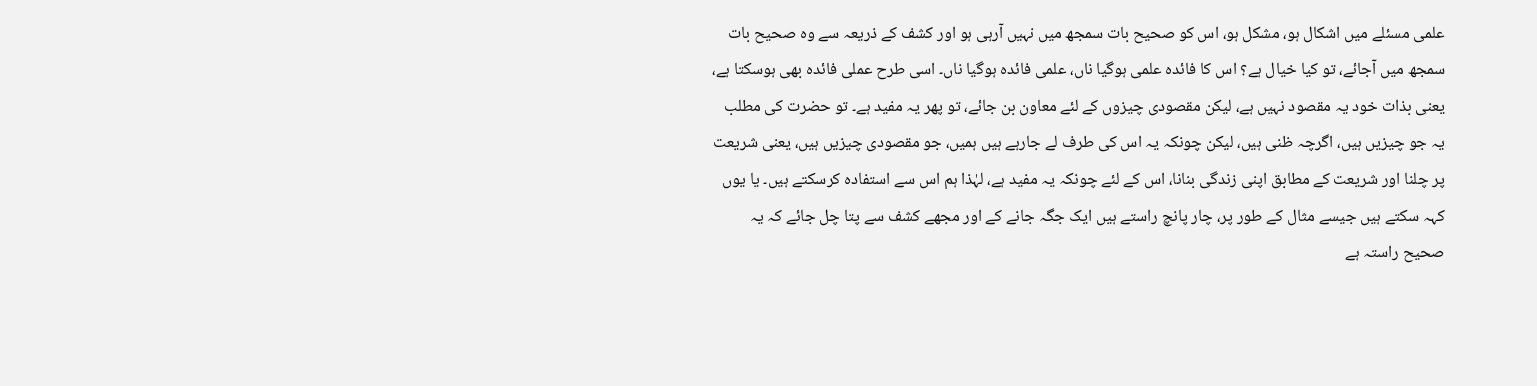علمی مسئلے میں اشکال ہو، مشکل ہو، اس کو صحیح بات سمجھ میں نہیں آرہی ہو اور کشف کے ذریعہ سے وہ صحیح بات سمجھ میں آجائے، تو کیا خیال ہے؟ اس کا فائدہ علمی ہوگیا ناں، علمی فائدہ ہوگیا ناں۔ اسی طرح عملی فائدہ بھی ہوسکتا ہے، یعنی بذات خود یہ مقصود نہیں ہے، لیکن مقصودی چیزوں کے لئے معاون بن جائے، تو پھر یہ مفید ہے۔ تو حضرت کی مطلب یہ جو چیزیں ہیں، اگرچہ ظنی ہیں، لیکن چونکہ یہ اس کی طرف لے جارہے ہیں ہمیں، جو مقصودی چیزیں ہیں، یعنی شریعت پر چلنا اور شریعت کے مطابق اپنی زندگی بنانا، اس کے لئے چونکہ یہ مفید ہے، لہٰذا ہم اس سے استفادہ کرسکتے ہیں۔ یا یوں کہہ سکتے ہیں جیسے مثال کے طور پر، چار پانچ راستے ہیں ایک جگہ جانے کے اور مجھے کشف سے پتا چل جائے کہ یہ صحیح راستہ ہے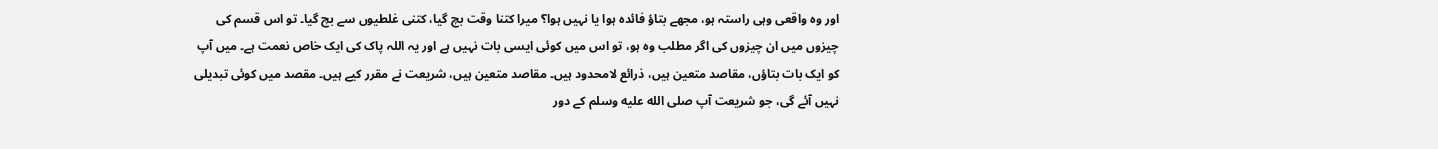اور وہ واقعی وہی راستہ ہو، مجھے بتاؤ فائدہ ہوا یا نہیں ہوا؟ میرا کتنا وقت بچ گیا، کتنی غلطیوں سے بچ گیا۔ تو اس قسم کی چیزوں میں ان چیزوں کی اگر مطلب وہ ہو، تو اس میں کوئی ایسی بات نہیں ہے اور یہ اللہ پاک کی ایک خاص نعمت ہے۔ میں آپ کو ایک بات بتاؤں، مقاصد متعین ہیں، ذرائع لامحدود ہیں۔ مقاصد متعین ہیں، شریعت نے مقرر کیے ہیں۔ مقصد میں کوئی تبدیلی نہیں آئے گی، جو شریعت آپ صلى الله عليه وسلم کے دور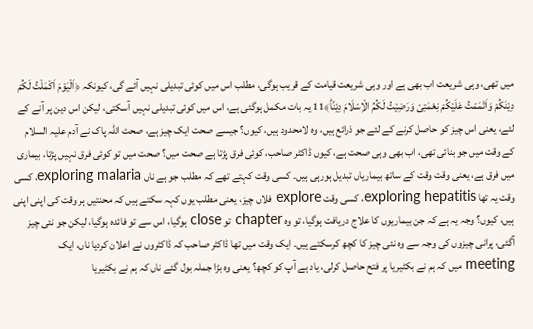میں تھی، وہی شریعت اب بھی ہے اور وہی شریعت قیامت کے قریب ہوگی، مطلب اس میں کوئی تبدیلی نہیں آئے گی، کیونکہ ﴿اَلْیَوْمَ اَكْمَلْتُ لَكُمْ دِیْنَكُمْ وَاَتْمَمْتُ عَلَیْكُمْ نِعْمَتِیْ وَرَضِیْتُ لَكُمُ الْاِسْلَامَ دِیْنًاؕ﴾11 یہ بات مکمل ہوگئی ہے، اس میں کوئی تبدیلی نہیں آسکتی، لیکن اس دین پر آنے کے لئے، یعنی اس چیز کو حاصل کرنے کے لئے جو ذرائع ہیں، وہ لامحدود ہیں، کیوں؟ جیسے صحت ایک چیز ہے، صحت اللہ پاک نے آدم علیہ السلام کے وقت میں جو بنائی تھی، اب بھی وہی صحت ہے، کیوں ڈاکٹر صاحب، کوئی فرق پڑتا ہے صحت میں؟ صحت میں تو کوئی فرق نہیں پڑتا، بیماری میں فرق ہے، یعنی وقت وقت کے ساتھ بیماریاں تبدیل ہورہی ہیں۔ کسی وقت کہتے تھے کہ مطلب جو ہے ناں exploring malaria، کسی وقت یہ تھا exploring hepatitis، کسی وقت explore فلاں چیز، یعنی مطلب یوں کہہ سکتے ہیں کہ محنتیں ہر وقت کی اپنی اپنی ہیں، کیوں؟ وجہ یہ ہے کہ جن بیماریوں کا علاج دریافت ہوگیا، تو وہ chapter تو close ہوگیا، اس سے تو فائدہ ہوگیا، لیکن جو نئی چیز آگئی، پرانی چیزوں کی وجہ سے وہ نئی چیز کا کچھ کرسکتے ہیں۔ ایک وقت میں تھا ڈاکٹر صاحب کہ ڈاکٹروں نے اعلان کردیا ناں، ایک meeting میں کہ ہم نے بکٹیریا پر فتح حاصل کرلی، یاد ہے آپ کو کچھ؟ یعنی وہ بڑا جملہ بول گئے ناں کہ ہم نے بکٹیریا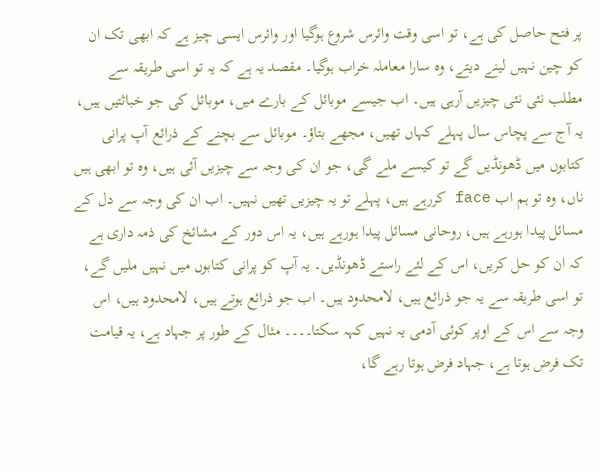پر فتح حاصل کی ہے، تو اسی وقت وائرس شروع ہوگیا اور وائرس ایسی چیز ہے کہ ابھی تک ان کو چین نہیں لینے دیتے، وہ سارا معاملہ خراب ہوگیا۔ مقصد یہ ہے کہ یہ تو اسی طریقہ سے مطلب نئی نئی چیزیں آرہی ہیں۔ اب جیسے موبائل کے بارے میں، موبائل کی جو خباثتیں ہیں، یہ آج سے پچاس سال پہلے کہاں تھیں، مجھے بتاؤ۔ موبائل سے بچنے کے ذرائع آپ پرانی کتابوں میں ڈھونڈیں گے تو کیسے ملے گی، جو ان کی وجہ سے چیزیں آئی ہیں، وہ تو ابھی ہیں ناں، وہ تو ہم اب face کررہے ہیں، پہلے تو یہ چیزیں تھیں نہیں۔ اب ان کی وجہ سے دل کے مسائل پیدا ہورہے ہیں، روحانی مسائل پیدا ہورہے ہیں، یہ اس دور کے مشائخ کی ذمہ داری ہے کہ ان کو حل کریں، اس کے لئے راستے ڈھونڈیں۔ یہ آپ کو پرانی کتابوں میں نہیں ملیں گے، تو اسی طریقہ سے یہ جو ذرائع ہیں، لامحدود ہیں۔ اب جو ذرائع ہوتے ہیں، لامحدود ہیں، اس وجہ سے اس کے اوپر کوئی آدمی یہ نہیں کہہ سکتا۔۔۔۔ مثال کے طور پر جہاد ہے، یہ قیامت تک فرض ہوتا ہے، جہاد فرض ہوتا رہے گا،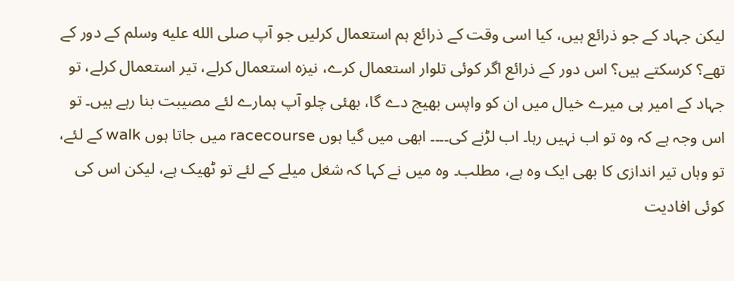لیکن جہاد کے جو ذرائع ہیں، کیا اسی وقت کے ذرائع ہم استعمال کرلیں جو آپ صلى الله عليه وسلم کے دور کے تھے؟ کرسکتے ہیں؟ اس دور کے ذرائع اگر کوئی تلوار استعمال کرے، نیزہ استعمال کرلے، تیر استعمال کرلے، تو جہاد کے امیر ہی میرے خیال میں ان کو واپس بھیج دے گا، بھئی چلو آپ ہمارے لئے مصیبت بنا رہے ہیں۔ تو اس وجہ ہے کہ وہ تو اب نہیں رہا۔ اب لڑنے کی۔۔۔۔ ابھی میں گیا ہوں racecourse میں جاتا ہوں walk کے لئے، تو وہاں تیر اندازی کا بھی ایک وہ ہے، مطلب۔ وہ میں نے کہا کہ شغل میلے کے لئے تو ٹھیک ہے، لیکن اس کی کوئی افادیت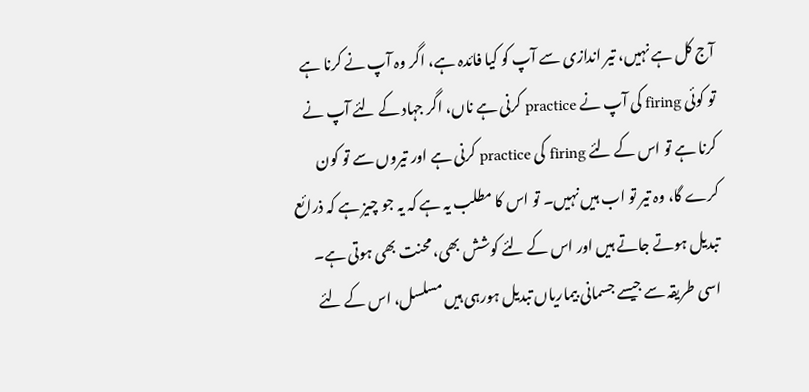آج کل ہے نہیں، تیر اندازی سے آپ کو کیا فائدہ ہے، اگر وہ آپ نے کرنا ہے تو کوئی firing کی آپ نے practice کرنی ہے ناں، اگر جہاد کے لئے آپ نے کرنا ہے تو اس کے لئے firing کی practice کرنی ہے اور تیروں سے تو کون کرے گا، وہ تیر تو اب ہیں نہیں۔ تو اس کا مطلب یہ ہے کہ یہ جو چیز ہے کہ ذرائع تبدیل ہوتے جاتے ہیں اور اس کے لئے کوشش بھی، محنت بھی ہوتی ہے۔ اسی طریقہ سے جیسے جسمانی بیماریاں تبدیل ہورہی ہیں مسلسل، اس کے لئے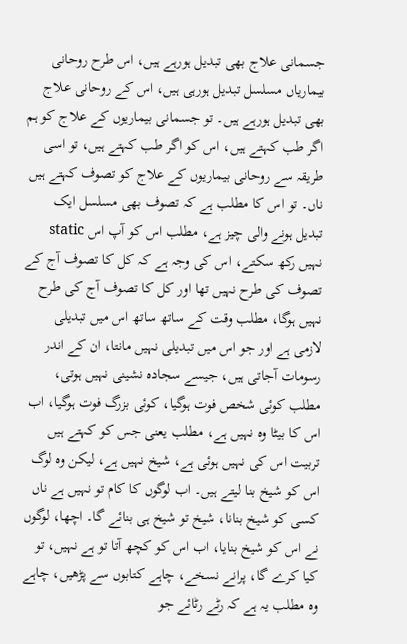جسمانی علاج بھی تبدیل ہورہے ہیں، اس طرح روحانی بیماریاں مسلسل تبدیل ہورہی ہیں، اس کے روحانی علاج بھی تبدیل ہورہے ہیں۔ تو جسمانی بیماریوں کے علاج کو ہم اگر طب کہتے ہیں، اس کو اگر طب کہتے ہیں، تو اسی طریقہ سے روحانی بیماریوں کے علاج کو تصوف کہتے ہیں ناں۔ تو اس کا مطلب ہے کہ تصوف بھی مسلسل ایک تبدیل ہونے والی چیز ہے، مطلب اس کو آپ اس static نہیں رکھ سکتے، اس کی وجہ ہے کہ کل کا تصوف آج کے تصوف کی طرح نہیں تھا اور کل کا تصوف آج کی طرح نہیں ہوگا، مطلب وقت کے ساتھ ساتھ اس میں تبدیلی لازمی ہے اور جو اس میں تبدیلی نہیں مانتا، ان کے اندر رسومات آجاتی ہیں، جیسے سجادہ نشینی نہیں ہوتی، مطلب کوئی شخص فوت ہوگیا، کوئی بزرگ فوت ہوگیا، اب اس کا بیٹا وہ نہیں ہے، مطلب یعنی جس کو کہتے ہیں تربیت اس کی نہیں ہوئی ہے، شیخ نہیں ہے، لیکن وہ لوگ اس کو شیخ بنا لیتے ہیں۔ اب لوگوں کا کام تو نہیں ہے ناں کسی کو شیخ بنانا، شیخ تو شیخ ہی بنائے گا۔ اچھا، لوگوں نے اس کو شیخ بنایا، اب اس کو کچھ آتا تو ہے نہیں، تو کیا کرے گا، پرانے نسخے، چاہے کتابوں سے پڑھیں، چاہے وہ مطلب یہ ہے کہ رٹے رٹائے جو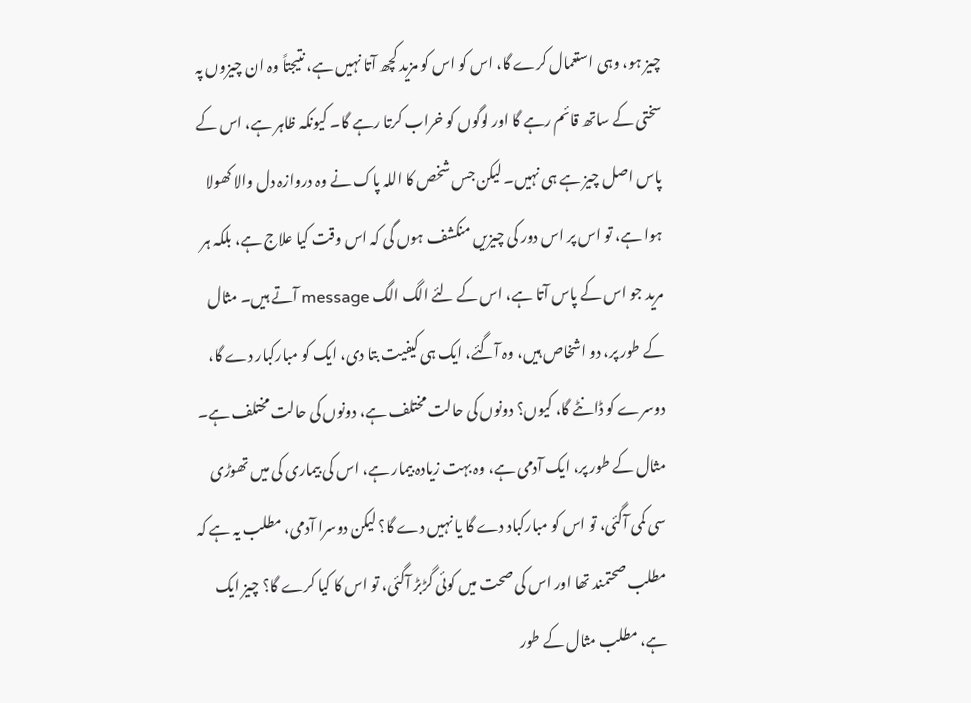چیز ہو، وہی استعمال کرے گا، اس کو اس کو مزید کچھ آتا نہیں ہے، نتیجتاً وہ ان چیزوں پہ سختی کے ساتھ قائم رہے گا اور لوگوں کو خراب کرتا رہے گا۔ کیونکہ ظاہر ہے، اس کے پاس اصل چیز ہے ہی نہیں۔ لیکن جس شخص کا اللہ پاک نے وہ دروازہ دل والا کھولا ہوا ہے، تو اس پر اس دور کی چیزیں منکشف ہوں گی کہ اس وقت کیا علاج ہے، بلکہ ہر مرید جو اس کے پاس آتا ہے، اس کے لئے الگ الگ message آتے ہیں۔ مثال کے طور پر، دو اشخاص ہیں، وہ آگئے، ایک ہی کیفیت بتا دی، ایک کو مبارکبار دے گا، دوسرے کو ڈانٹے گا، کیوں؟ دونوں کی حالت مختلف ہے، دونوں کی حالت مختلف ہے۔ مثال کے طور پر، ایک آدمی ہے، وہ بہت زیادہ بیمار ہے، اس کی بیماری کی میں تھوڑی سی کمی آگئی، تو اس کو مبارکباد دے گا یا نہیں دے گا؟ لیکن دوسرا آدمی، مطلب یہ ہے کہ مطلب صحتمند تھا اور اس کی صحت میں کوئی گڑبڑ آگئی، تو اس کا کیا کرے گا؟ چیز ایک ہے، مطلب مثال کے طور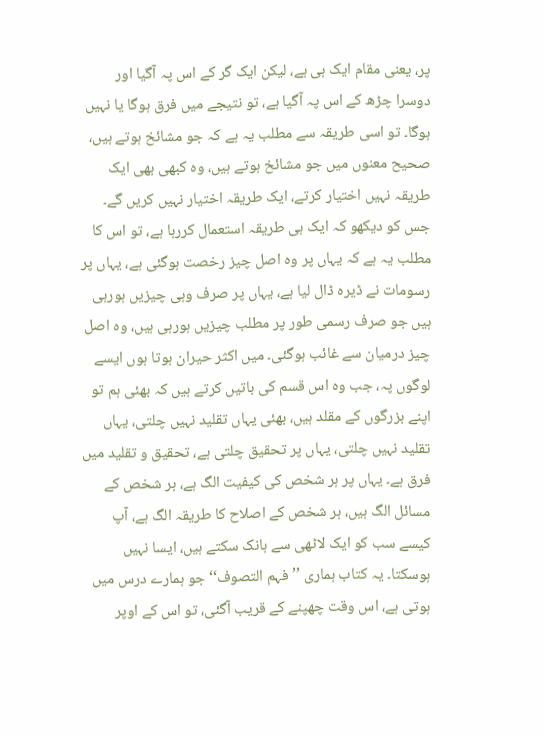پر، یعنی مقام ایک ہی ہے، لیکن ایک گر کے اس پہ آگیا اور دوسرا چڑھ کے اس پہ آگیا ہے، تو نتیجے میں فرق ہوگا یا نہیں ہوگا۔ تو اسی طریقہ سے مطلب یہ ہے کہ جو مشائخ ہوتے ہیں، صحیح معنوں میں جو مشائخ ہوتے ہیں، وہ کبھی بھی ایک طریقہ نہیں اختیار کرتے، ایک طریقہ اختیار نہیں کریں گے۔ جس کو دیکھو کہ ایک ہی طریقہ استعمال کررہا ہے، تو اس کا مطلب یہ ہے کہ یہاں پر وہ اصل چیز رخصت ہوگئی ہے، یہاں پر رسومات نے ڈیرہ ڈال لیا ہے، یہاں پر صرف وہی چیزیں ہورہی ہیں جو صرف رسمی طور پر مطلب چیزیں ہورہی ہیں، وہ اصل چیز درمیان سے غائب ہوگئی۔ میں اکثر حیران ہوتا ہوں ایسے لوگوں پہ، جب وہ اس قسم کی باتیں کرتے ہیں کہ بھئی ہم تو اپنے بزرگوں کے مقلد ہیں، بھئی یہاں تقلید نہیں چلتی، یہاں تقلید نہیں چلتی، یہاں پر تحقیق چلتی ہے، تحقیق و تقلید میں فرق ہے۔ یہاں پر ہر شخص کی کیفیت الگ ہے، ہر شخص کے مسائل الگ ہیں، ہر شخص کے اصلاح کا طریقہ الگ ہے، آپ کیسے سب کو ایک لاٹھی سے ہانک سکتے ہیں، ایسا نہیں ہوسکتا۔ یہ کتاب ہماری ’’فہم التصوف‘‘ جو ہمارے درس میں ہوتی ہے، اس وقت چھپنے کے قریب آگئی، تو اس کے اوپر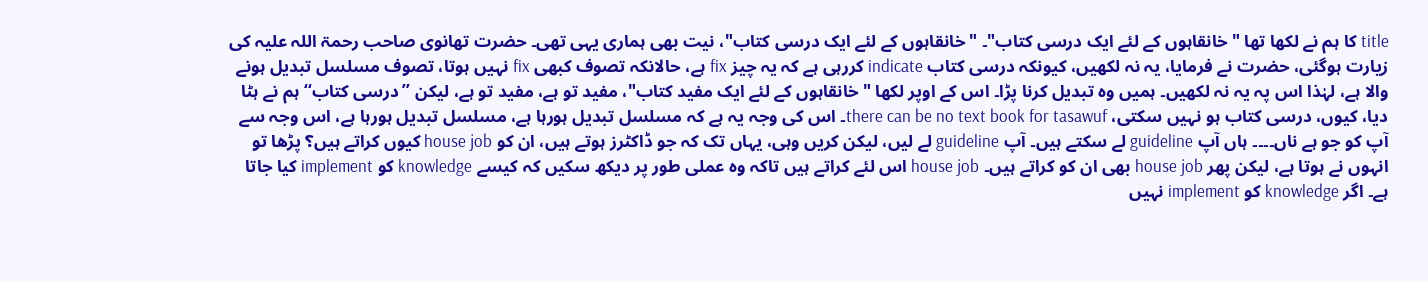title کا ہم نے لکھا تھا "خانقاہوں کے لئے ایک درسی کتاب"۔ "خانقاہوں کے لئے ایک درسی کتاب"، نیت بھی ہماری یہی تھی۔ حضرت تھانوی صاحب رحمۃ اللہ علیہ کی زیارت ہوگئی، حضرت نے فرمایا، یہ نہ لکھیں، کیونکہ درسی کتاب indicate کررہی ہے کہ یہ چیز fix ہے، حالانکہ تصوف کبھی fix نہیں ہوتا، تصوف مسلسل تبدیل ہونے والا ہے، لہٰذا اس پہ یہ نہ لکھیں۔ ہمیں وہ تبدیل کرنا پڑا۔ اس کے اوپر لکھا "خانقاہوں کے لئے ایک مفید کتاب"، مفید تو ہے، مفید تو ہے، لیکن ’’درسی کتاب‘‘ ہم نے ہٹا دیا، کیوں، درسی کتاب ہو نہیں سکتی، there can be no text book for tasawuf۔ اس کی وجہ یہ ہے کہ مسلسل تبدیل ہورہا ہے، مسلسل تبدیل ہورہا ہے، اس وجہ سے آپ کو جو ہے ناں۔۔۔۔ ہاں آپ guideline لے سکتے ہیں۔ آپ guideline لے لیں، لیکن کریں وہی، یہاں تک کہ جو ڈاکٹرز ہوتے ہیں، ان کو house job کیوں کراتے ہیں؟ پڑھا تو انہوں نے ہوتا ہے، لیکن پھر house job بھی ان کو کراتے ہیں۔ house job اس لئے کراتے ہیں تاکہ وہ عملی طور پر دیکھ سکیں کہ کیسے knowledge کو implement کیا جاتا ہے۔ اگر knowledge کو implement نہیں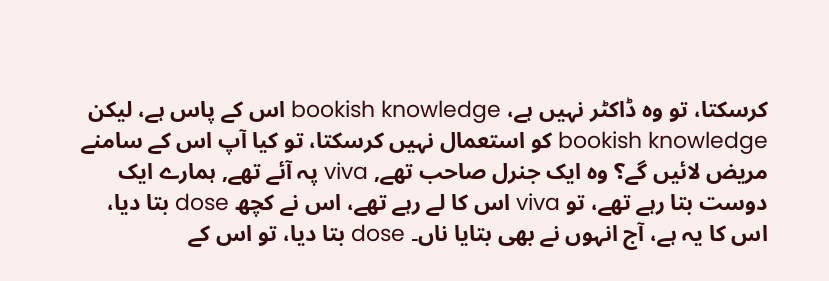کرسکتا، تو وہ ڈاکٹر نہیں ہے، bookish knowledge اس کے پاس ہے، لیکن bookish knowledge کو استعمال نہیں کرسکتا، تو کیا آپ اس کے سامنے مریض لائیں گے؟ وہ ایک جنرل صاحب تھے, viva پہ آئے تھے, ہمارے ایک دوست بتا رہے تھے، تو viva اس کا لے رہے تھے، اس نے کچھ dose بتا دیا، اس کا یہ ہے، آج انہوں نے بھی بتایا ناں۔ dose بتا دیا، تو اس کے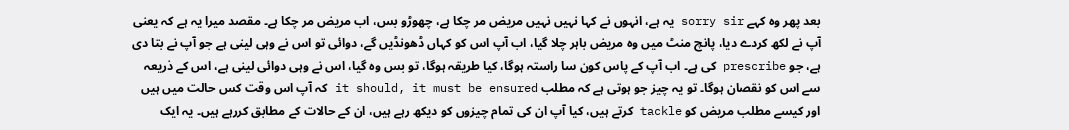بعد پھر وہ کہے sorry sir یہ ہے، انہوں نے کہا نہیں نہیں مریض مر چکا ہے، چھوڑو بس، اب مریض مر چکا ہے۔ مقصد میرا یہ ہے کہ یعنی آپ نے لکھ کردے دیا، پانچ منٹ میں وہ مریض باہر چلا گیا، اب آپ اس کو کہاں ڈھونڈیں گے، دوائی تو اس نے وہی لینی ہے جو آپ نے بتا دی ہے، جو prescribe کی ہے۔ اب آپ کے پاس کون سا راستہ ہوگا، کیا طریقہ ہوگا، تو بس وہ گیا، اس نے وہی دوائی لینی ہے، اس کے ذریعہ سے اس کو نقصان ہوگا۔ تو یہ چیز جو ہوتی ہے کہ مطلب it should, it must be ensured کہ آپ اس وقت کس حالت میں ہیں اور کیسے مطلب مریض کو tackle کرتے ہیں، کیا آپ ان کی تمام چیزوں کو دیکھ رہے ہیں، ان کے حالات کے مطابق کررہے ہیں۔ یہ ایک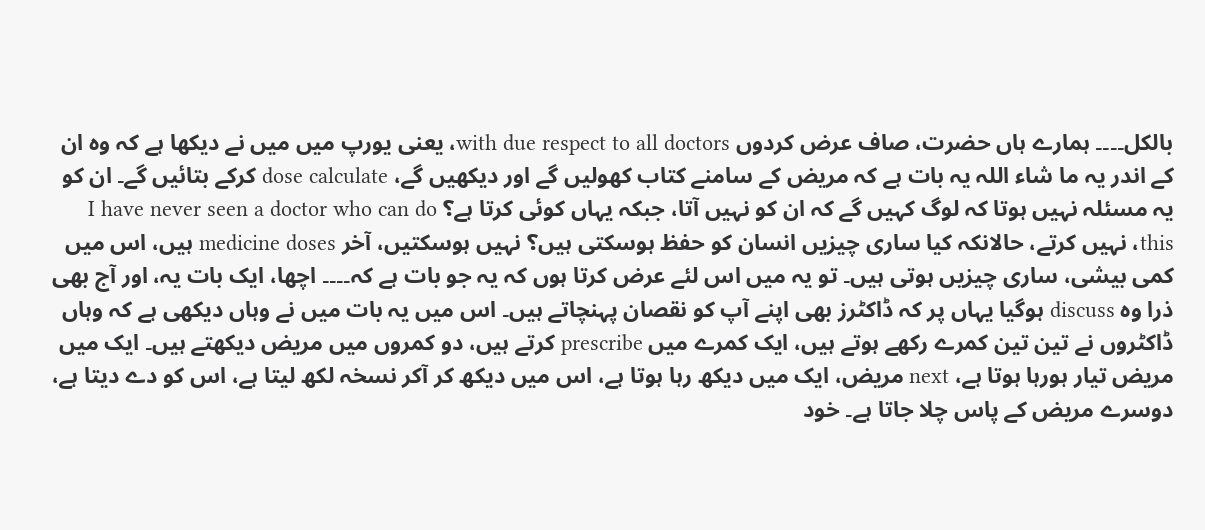بالکل۔۔۔۔ ہمارے ہاں حضرت، صاف عرض کردوں with due respect to all doctors، یعنی یورپ میں میں نے دیکھا ہے کہ وہ ان کے اندر یہ ما شاء اللہ یہ بات ہے کہ مریض کے سامنے کتاب کھولیں گے اور دیکھیں گے، dose calculate کرکے بتائیں گے۔ ان کو یہ مسئلہ نہیں ہوتا کہ لوگ کہیں گے کہ ان کو نہیں آتا، جبکہ یہاں کوئی کرتا ہے؟ I have never seen a doctor who can do this، نہیں کرتے، حالانکہ کیا ساری چیزیں انسان کو حفظ ہوسکتی ہیں؟ نہیں ہوسکتیں، آخر medicine doses ہیں، اس میں کمی بیشی، ساری چیزیں ہوتی ہیں۔ تو یہ میں اس لئے عرض کرتا ہوں کہ یہ جو بات ہے کہ۔۔۔۔ اچھا، ایک بات یہ، اور آج بھی ذرا وہ discuss ہوگیا یہاں پر کہ ڈاکٹرز بھی اپنے آپ کو نقصان پہنچاتے ہیں۔ اس میں یہ بات میں نے وہاں دیکھی ہے کہ وہاں ڈاکٹروں نے تین تین کمرے رکھے ہوتے ہیں، ایک کمرے میں prescribe کرتے ہیں، دو کمروں میں مریض دیکھتے ہیں۔ ایک میں مریض تیار ہورہا ہوتا ہے، next مریض، ایک میں دیکھ رہا ہوتا ہے، اس میں دیکھ کر آکر نسخہ لکھ لیتا ہے، اس کو دے دیتا ہے، دوسرے مریض کے پاس چلا جاتا ہے۔ خود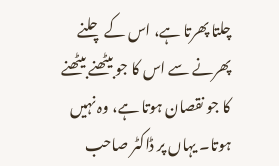چلتا پھرتا ہے، اس کے چلنے پھرنے سے اس کا جو بیٹھنے بیٹھنے کا جو نقصان ہوتا ہے، وہ نہیں ہوتا۔ یہاں پر ڈاکٹر صاحب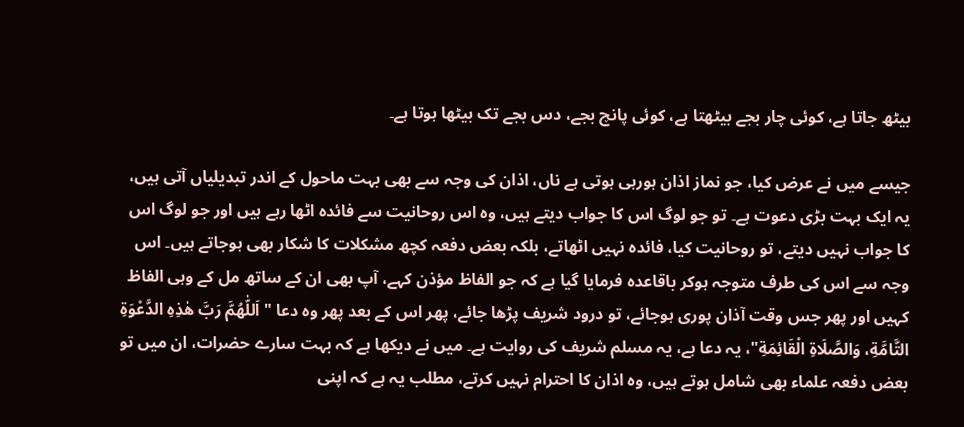بیٹھ جاتا ہے، کوئی چار بجے بیٹھتا ہے، کوئی پانچ بجے، دس بجے تک بیٹھا ہوتا ہے۔

جیسے میں نے عرض کیا، جو نماز اذان ہورہی ہوتی ہے ناں، اذان کی وجہ سے بھی بہت ماحول کے اندر تبدیلیاں آتی ہیں، یہ ایک بہت بڑی دعوت ہے۔ تو جو لوگ اس کا جواب دیتے ہیں، وہ اس روحانیت سے فائدہ اٹھا رہے ہیں اور جو لوگ اس کا جواب نہیں دیتے، تو روحانیت کیا، فائدہ نہیں اٹھاتے، بلکہ بعض دفعہ کچھ مشکلات کا شکار بھی ہوجاتے ہیں۔ اس وجہ سے اس کی طرف متوجہ ہوکر باقاعدہ فرمایا گیا ہے کہ جو الفاظ مؤذن کہے، آپ بھی ان کے ساتھ مل کے وہی الفاظ کہیں اور پھر جس وقت آذان پوری ہوجائے، تو درود شریف پڑھا جائے، پھر اس کے بعد پھر وہ دعا "اَللّٰهُمَّ رَبَّ هٰذِهِ الدَّعْوَةِ التَّامَّةِ، وَالصَّلَاةِ الْقَائِمَةِ"، یہ دعا ہے، یہ مسلم شریف کی روایت ہے۔ میں نے دیکھا ہے کہ بہت سارے حضرات، ان میں تو بعض دفعہ علماء بھی شامل ہوتے ہیں، وہ اذان کا احترام نہیں کرتے، مطلب یہ ہے کہ اپنی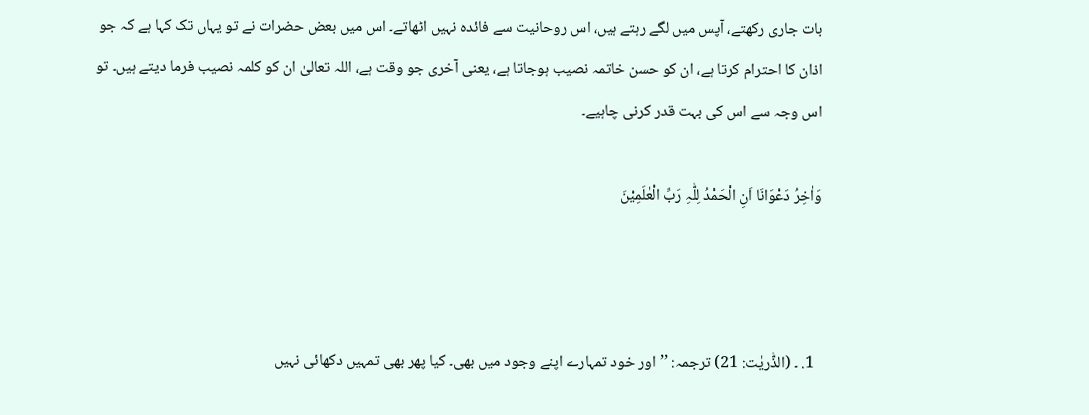بات جاری رکھتے، آپس میں لگے رہتے ہیں، اس روحانیت سے فائدہ نہیں اٹھاتے۔ اس میں بعض حضرات نے تو یہاں تک کہا ہے کہ جو اذان کا احترام کرتا ہے، ان کو حسن خاتمہ نصیب ہوجاتا ہے، یعنی آخری جو وقت ہے، اللہ تعالیٰ ان کو کلمہ نصیب فرما دیتے ہیں۔ تو اس وجہ سے اس کی بہت قدر کرنی چاہیے۔

وَاٰخِرُ دَعْوَانَا اَنِ الْحَمْدُ لِلّٰہِ رَبِّ الْعٰلَمِیْنَ



  1. ۔ (الذّٰریٰت: 21) ترجمہ: ’’اور خود تمہارے اپنے وجود میں بھی۔ کیا پھر بھی تمہیں دکھائی نہیں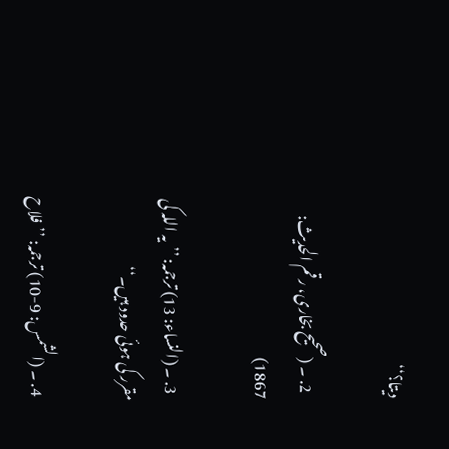دیتا؟‘‘

  2. ۔ (صحیح بخاری، رقم الحدیث: 1867)

  3. ۔ (النساء: 13) ترجمہ: ’’یہ اللہ کی مقرر کی ہوئی حدود ہیں۔‘‘

  4. ۔ (الشمس: 9-10) ترجمہ: ’’فلاح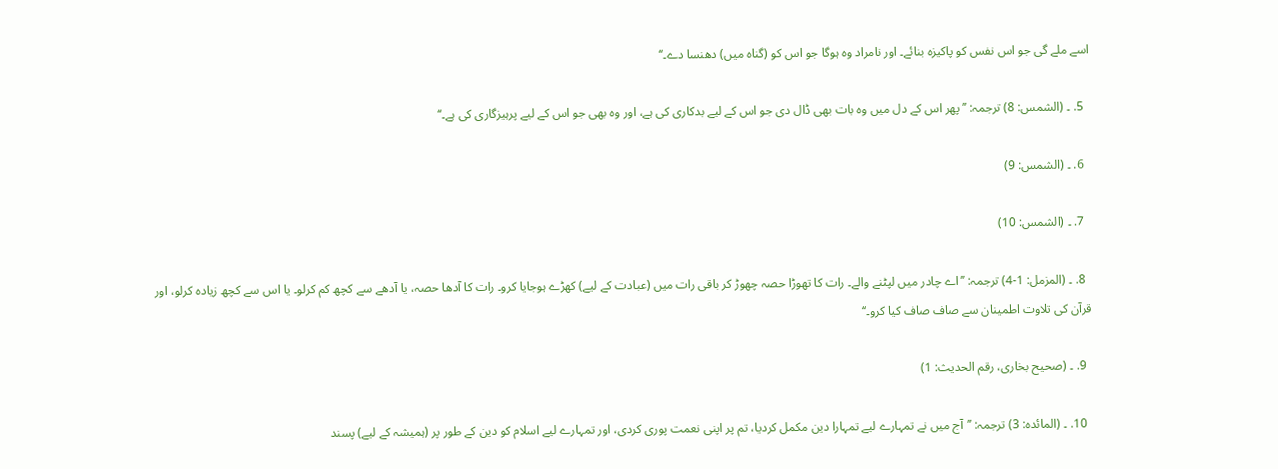اسے ملے گی جو اس نفس کو پاکیزہ بنائے۔ اور نامراد وہ ہوگا جو اس کو (گناہ میں) دھنسا دے۔‘‘

  5. ۔ (الشمس: 8) ترجمہ: ’’پھر اس کے دل میں وہ بات بھی ڈال دی جو اس کے لیے بدکاری کی ہے، اور وہ بھی جو اس کے لیے پرہیزگاری کی ہے۔‘‘

  6. ۔ (الشمس: 9)

  7. ۔ (الشمس: 10)

  8. ۔ (المزمل: 1-4) ترجمہ: ’’اے چادر میں لپٹنے والے۔ رات کا تھوڑا حصہ چھوڑ کر باقی رات میں (عبادت کے لیے) کھڑے ہوجایا کرو۔ رات کا آدھا حصہ، یا آدھے سے کچھ کم کرلو۔ یا اس سے کچھ زیادہ کرلو، اور قرآن کی تلاوت اطمینان سے صاف صاف کیا کرو۔‘‘

  9. ۔ (صحیح بخاری، رقم الحدیث: 1)

  10. ۔ (المائدہ: 3) ترجمہ: ’’آج میں نے تمہارے لیے تمہارا دین مکمل کردیا، تم پر اپنی نعمت پوری کردی، اور تمہارے لیے اسلام کو دین کے طور پر (ہمیشہ کے لیے) پسند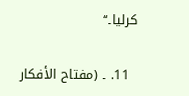کرلیا۔‘‘

  11. ۔ (مفتاح الأفكار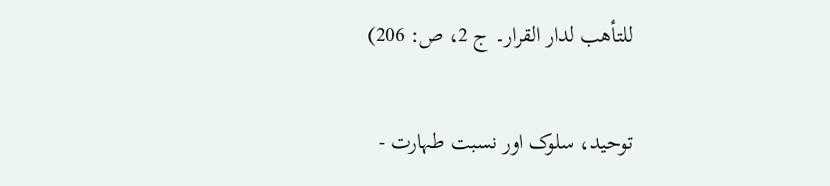للتأهب لدار القرار۔ ج 2، ص: 206)

توحید، سلوک اور نسبت طہارت -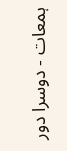ہمعات - دوسرا دور